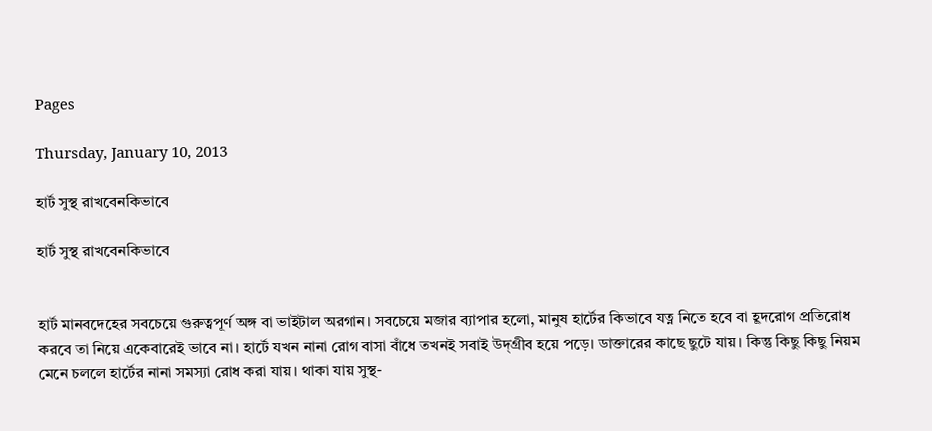Pages

Thursday, January 10, 2013

হার্ট সুস্থ রাখবেনকিভাবে

হার্ট সুস্থ রাখবেনকিভাবে


হার্ট মানবদেহের সবচেয়ে গুরুত্বপূর্ণ অঙ্গ বা ভাইটাল অরগান। সবচেয়ে মজার ব্যাপার হলো, মানুষ হার্টের কিভাবে যত্ন নিতে হবে বা হূদরোগ প্রতিরোধ করবে তা নিয়ে একেবারেই ভাবে না। হার্টে যখন নানা রোগ বাসা বাঁধে তখনই সবাই উদ্গ্রীব হয়ে পড়ে। ডাক্তারের কাছে ছুটে যায়। কিন্তু কিছু কিছু নিয়ম মেনে চললে হার্টের নানা সমস্যা রোধ করা যায়। থাকা যায় সুস্থ-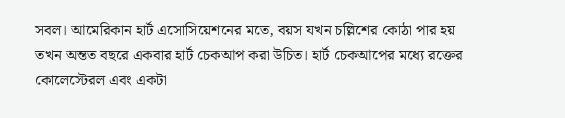সবল। আমেরিকান হার্ট এসোসিয়েশনের মতে, বয়স যখন চল্লিশের কোঠা পার হয় তখন অন্তত বছরে একবার হার্ট চেকআপ করা উচিত। হার্ট চেকআপের মধ্যে রক্তের কোলেস্টেরল এবং একটা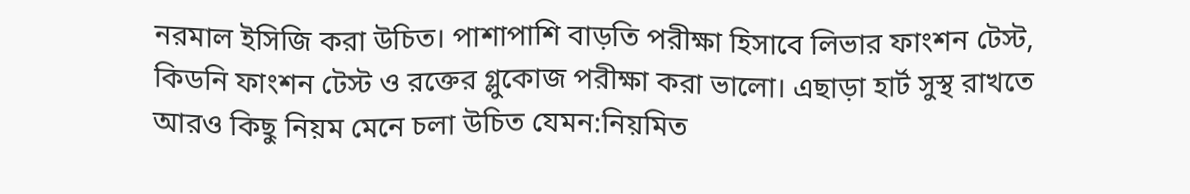নরমাল ইসিজি করা উচিত। পাশাপাশি বাড়তি পরীক্ষা হিসাবে লিভার ফাংশন টেস্ট, কিডনি ফাংশন টেস্ট ও রক্তের গ্লুকোজ পরীক্ষা করা ভালো। এছাড়া হার্ট সুস্থ রাখতে আরও কিছু নিয়ম মেনে চলা উচিত যেমন:নিয়মিত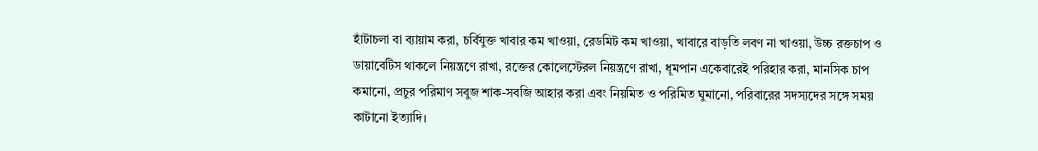হাঁটাচলা বা ব্যায়াম করা, চর্বিযুক্ত খাবার কম খাওয়া, রেডমিট কম খাওয়া, খাবারে বাড়তি লবণ না খাওয়া, উচ্চ রক্তচাপ ও ডায়াবেটিস থাকলে নিয়ন্ত্রণে রাখা, রক্তের কোলেস্টেরল নিয়ন্ত্রণে রাখা, ধূমপান একেবারেই পরিহার করা, মানসিক চাপ কমানো, প্রচুর পরিমাণ সবুজ শাক-সবজি আহার করা এবং নিয়মিত ও পরিমিত ঘুমানো, পরিবারের সদস্যদের সঙ্গে সময় কাটানো ইত্যাদি।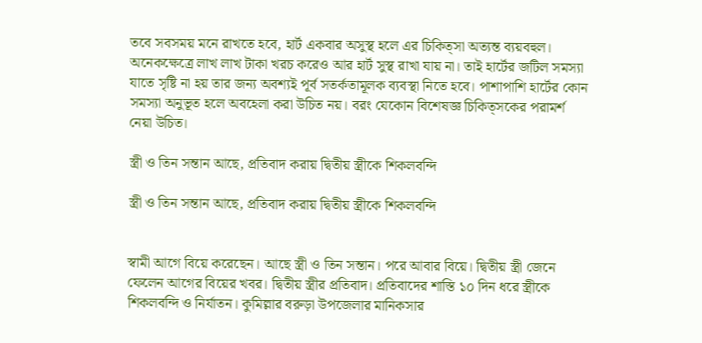তবে সবসময় মনে রাখতে হবে, হার্ট একবার অসুস্থ হলে এর চিকিত্সা অত্যন্ত ব্যয়বহুল। অনেকক্ষেত্রে লাখ লাখ টাকা খরচ করেও আর হার্ট সুস্থ রাখা যায় না। তাই হার্টের জটিল সমস্যা যাতে সৃষ্টি না হয় তার জন্য অবশ্যই পূর্ব সতর্কতামূলক ব্যবস্থা নিতে হবে। পাশাপাশি হার্টের কোন সমস্যা অনুভূত হলে অবহেলা করা উচিত নয়। বরং যেকোন বিশেষজ্ঞ চিকিত্সকের পরামর্শ নেয়া উচিত।

স্ত্রী ও তিন সন্তান আছে, প্রতিবাদ করায় দ্বিতীয় স্ত্রীকে শিকলবন্দি

স্ত্রী ও তিন সন্তান আছে, প্রতিবাদ করায় দ্বিতীয় স্ত্রীকে শিকলবন্দি


স্বামী আগে বিয়ে করেছেন। আছে স্ত্রী ও তিন সন্তান। পরে আবার বিয়ে। দ্বিতীয় স্ত্রী জেনে ফেলেন আগের বিয়ের খবর। দ্বিতীয় স্ত্রীর প্রতিবাদ। প্রতিবাদের শাস্তি ১০ দিন ধরে স্ত্রীকে শিকলবন্দি ও নির্যাতন। কুমিল্লার বরুড়া উপজেলার মানিকসার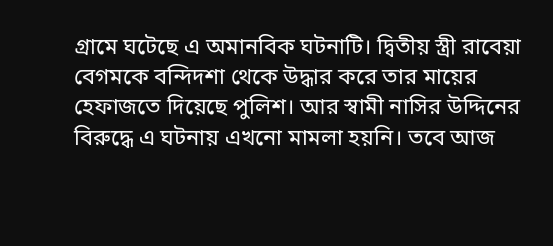গ্রামে ঘটেছে এ অমানবিক ঘটনাটি। দ্বিতীয় স্ত্রী রাবেয়া বেগমকে বন্দিদশা থেকে উদ্ধার করে তার মায়ের হেফাজতে দিয়েছে পুলিশ। আর স্বামী নাসির উদ্দিনের বিরুদ্ধে এ ঘটনায় এখনো মামলা হয়নি। তবে আজ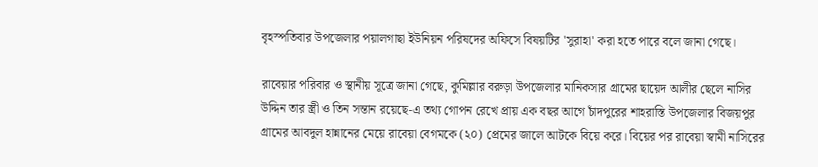বৃহস্পতিবার উপজেলার পয়ালগাছা ইউনিয়ন পরিষদের অফিসে বিষয়টির 'সুরাহা' করা হতে পারে বলে জানা গেছে।

রাবেয়ার পরিবার ও স্থানীয় সূত্রে জানা গেছে, কুমিল্লার বরুড়া উপজেলার মানিকসার গ্রামের ছায়েদ আলীর ছেলে নাসির উদ্দিন তার স্ত্রী ও তিন সন্তান রয়েছে-এ তথ্য গোপন রেখে প্রায় এক বছর আগে চাঁদপুরের শাহরাস্তি উপজেলার বিজয়পুর গ্রামের আবদুল হান্নানের মেয়ে রাবেয়া বেগমকে (২০) প্রেমের জালে আটকে বিয়ে করে। বিয়ের পর রাবেয়া স্বামী নাসিরের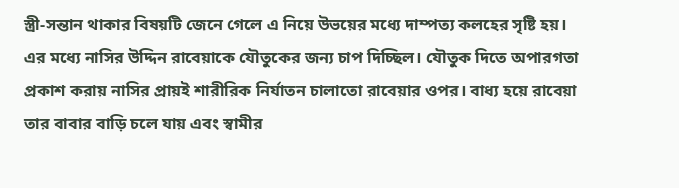স্ত্রী-সন্তান থাকার বিষয়টি জেনে গেলে এ নিয়ে উভয়ের মধ্যে দাম্পত্য কলহের সৃষ্টি হয়। এর মধ্যে নাসির উদ্দিন রাবেয়াকে যৌতুকের জন্য চাপ দিচ্ছিল। যৌতুক দিতে অপারগতা প্রকাশ করায় নাসির প্রায়ই শারীরিক নির্যাতন চালাতো রাবেয়ার ওপর। বাধ্য হয়ে রাবেয়া তার বাবার বাড়ি চলে যায় এবং স্বামীর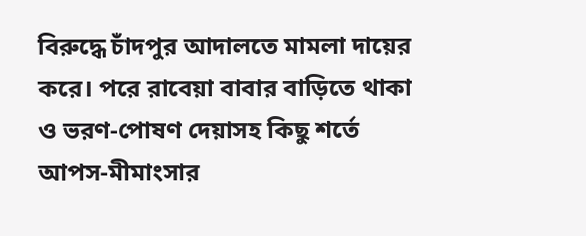বিরুদ্ধে চাঁদপুর আদালতে মামলা দায়ের করে। পরে রাবেয়া বাবার বাড়িতে থাকা ও ভরণ-পোষণ দেয়াসহ কিছু শর্তে আপস-মীমাংসার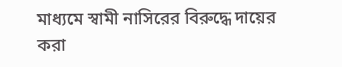মাধ্যমে স্বামী নাসিরের বিরুদ্ধে দায়ের করা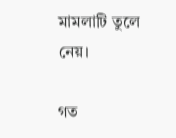মামলাটি তুলে নেয়।

গত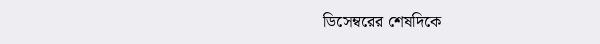ডিসেম্বরের শেষদিকে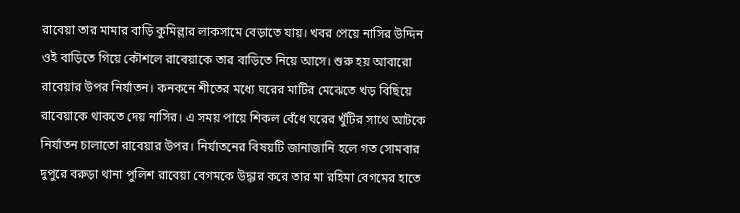রাবেয়া তার মামার বাড়ি কুমিল্লার লাকসামে বেড়াতে যায়। খবর পেয়ে নাসির উদ্দিন ওই বাড়িতে গিয়ে কৌশলে রাবেয়াকে তার বাড়িতে নিয়ে আসে। শুরু হয় আবারো রাবেয়ার উপর নির্যাতন। কনকনে শীতের মধ্যে ঘরের মাটির মেঝেতে খড় বিছিয়ে রাবেয়াকে থাকতে দেয় নাসির। এ সময় পায়ে শিকল বেঁধে ঘরের খুঁটির সাথে আটকে নির্যাতন চালাতো রাবেয়ার উপর। নির্যাতনের বিষয়টি জানাজানি হলে গত সোমবার দুপুরে বরুড়া থানা পুলিশ রাবেয়া বেগমকে উদ্ধার করে তার মা রহিমা বেগমের হাতে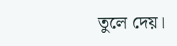তুলে দেয়।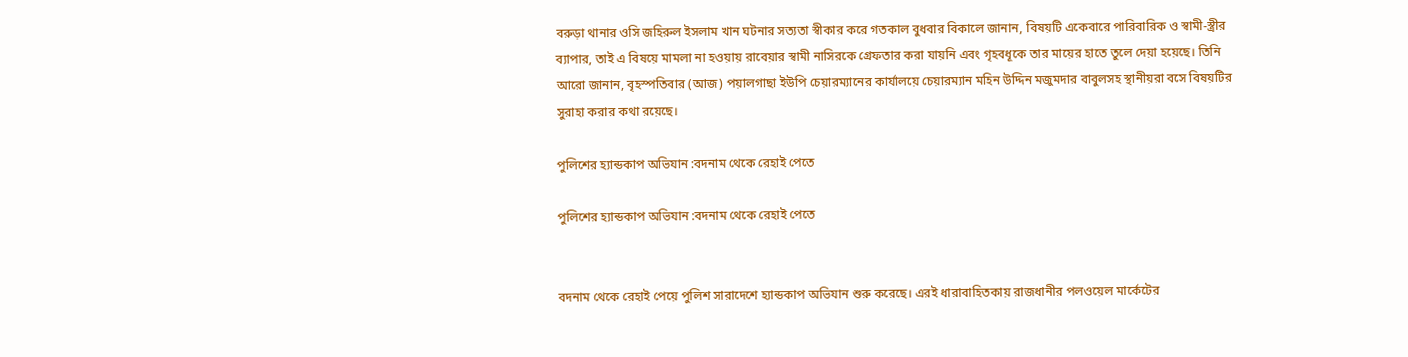বরুড়া থানার ওসি জহিরুল ইসলাম খান ঘটনার সত্যতা স্বীকার করে গতকাল বুধবার বিকালে জানান, বিষয়টি একেবারে পারিবারিক ও স্বামী-স্ত্রীর ব্যাপার, তাই এ বিষয়ে মামলা না হওয়ায় রাবেয়ার স্বামী নাসিরকে গ্রেফতার করা যায়নি এবং গৃহবধূকে তার মায়ের হাতে তুলে দেয়া হয়েছে। তিনি আরো জানান, বৃহস্পতিবার (আজ) পয়ালগাছা ইউপি চেয়ারম্যানের কার্যালয়ে চেয়ারম্যান মহিন উদ্দিন মজুমদার বাবুলসহ স্থানীয়রা বসে বিষয়টির সুরাহা করার কথা রয়েছে।

পুলিশের হ্যান্ডকাপ অভিযান :বদনাম থেকে রেহাই পেতে

পুলিশের হ্যান্ডকাপ অভিযান :বদনাম থেকে রেহাই পেতে


বদনাম থেকে রেহাই পেয়ে পুলিশ সারাদেশে হ্যান্ডকাপ অভিযান শুরু করেছে। এরই ধারাবাহিতকায় রাজধানীর পলওয়েল মার্কেটের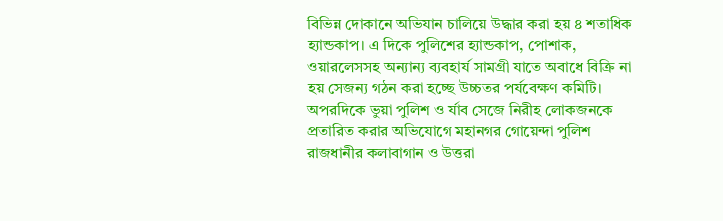বিভিন্ন দোকানে অভিযান চালিয়ে উদ্ধার করা হয় ৪ শতাধিক হ্যান্ডকাপ। এ দিকে পুলিশের হ্যান্ডকাপ, পোশাক, ওয়ারলেসসহ অন্যান্য ব্যবহার্য সামগ্রী যাতে অবাধে বিক্রি না হয় সেজন্য গঠন করা হচ্ছে উচ্চতর পর্যবেক্ষণ কমিটি। অপরদিকে ভুয়া পুলিশ ও র্যাব সেজে নিরীহ লোকজনকে প্রতারিত করার অভিযোগে মহানগর গোয়েন্দা পুলিশ রাজধানীর কলাবাগান ও উত্তরা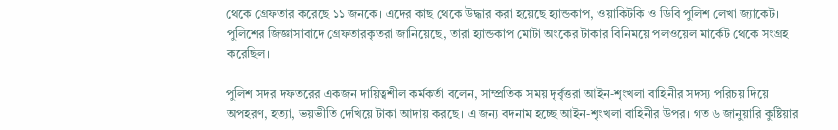থেকে গ্রেফতার করেছে ১১ জনকে। এদের কাছ থেকে উদ্ধার করা হয়েছে হ্যান্ডকাপ, ওয়াকিটকি ও ডিবি পুলিশ লেখা জ্যাকেট। পুলিশের জিজ্ঞাসাবাদে গ্রেফতারকৃতরা জানিয়েছে, তারা হ্যান্ডকাপ মোটা অংকের টাকার বিনিময়ে পলওয়েল মার্কেট থেকে সংগ্রহ করেছিল।

পুলিশ সদর দফতরের একজন দায়িত্বশীল কর্মকর্তা বলেন, সাম্প্রতিক সময় দৃর্বৃত্তরা আইন-শৃংখলা বাহিনীর সদস্য পরিচয় দিয়ে অপহরণ, হত্যা, ভয়ভীতি দেখিয়ে টাকা আদায় করছে। এ জন্য বদনাম হচ্ছে আইন-শৃংখলা বাহিনীর উপর। গত ৬ জানুয়ারি কুষ্টিয়ার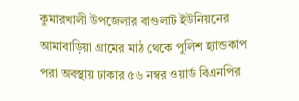কুমারখালী উপজেলার বাগুলাট ইউনিয়নের আমাবাড়িয়া গ্রামের মাঠ থেকে পুলিশ হ্যান্ডকাপ পরা অবস্থায় ঢাকার ৫৬ নম্বর ওয়ার্ড বিএনপির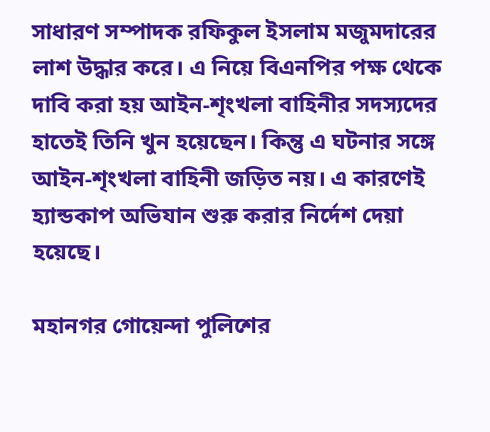সাধারণ সম্পাদক রফিকুল ইসলাম মজুমদারের লাশ উদ্ধার করে। এ নিয়ে বিএনপির পক্ষ থেকে দাবি করা হয় আইন-শৃংখলা বাহিনীর সদস্যদের হাতেই তিনি খুন হয়েছেন। কিন্তু এ ঘটনার সঙ্গে আইন-শৃংখলা বাহিনী জড়িত নয়। এ কারণেই হ্যান্ডকাপ অভিযান শুরু করার নির্দেশ দেয়া হয়েছে।

মহানগর গোয়েন্দা পুলিশের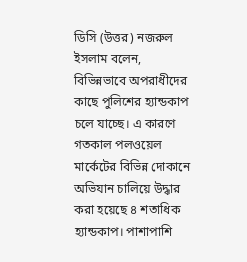ডিসি (উত্তর) নজরুল ইসলাম বলেন, বিভিন্নভাবে অপরাধীদের কাছে পুলিশের হ্যান্ডকাপ চলে যাচ্ছে। এ কারণে গতকাল পলওয়েল মার্কেটের বিভিন্ন দোকানে অভিযান চালিয়ে উদ্ধার করা হয়েছে ৪ শতাধিক হ্যান্ডকাপ। পাশাপাশি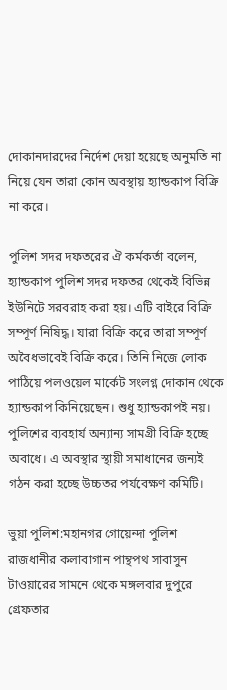দোকানদারদের নির্দেশ দেয়া হয়েছে অনুমতি না নিয়ে যেন তারা কোন অবস্থায় হ্যান্ডকাপ বিক্রি না করে।

পুলিশ সদর দফতরের ঐ কর্মকর্তা বলেন, হ্যান্ডকাপ পুলিশ সদর দফতর থেকেই বিভিন্ন ইউনিটে সরবরাহ করা হয়। এটি বাইরে বিক্রি সম্পূর্ণ নিষিদ্ধ। যারা বিক্রি করে তারা সম্পূর্ণ অবৈধভাবেই বিক্রি করে। তিনি নিজে লোক পাঠিয়ে পলওয়েল মার্কেট সংলগ্ন দোকান থেকে হ্যান্ডকাপ কিনিয়েছেন। শুধু হ্যান্ডকাপই নয়। পুলিশের ব্যবহার্য অন্যান্য সামগ্রী বিক্রি হচ্ছে অবাধে। এ অবস্থার স্থায়ী সমাধানের জন্যই গঠন করা হচ্ছে উচ্চতর পর্যবেক্ষণ কমিটি।

ভুয়া পুলিশ:মহানগর গোয়েন্দা পুলিশ রাজধানীর কলাবাগান পান্থপথ সাবাসুন টাওয়ারের সামনে থেকে মঙ্গলবার দুপুরে গ্রেফতার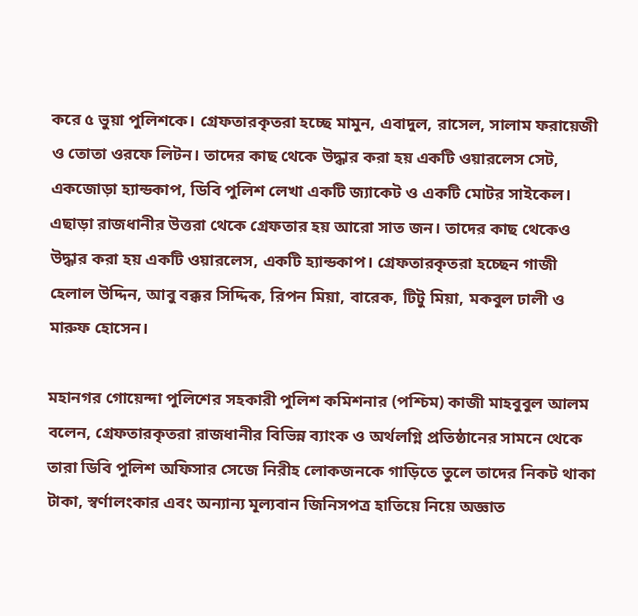করে ৫ ভুয়া পুলিশকে। গ্রেফতারকৃতরা হচ্ছে মামুন, এবাদুল, রাসেল, সালাম ফরায়েজী ও তোতা ওরফে লিটন। তাদের কাছ থেকে উদ্ধার করা হয় একটি ওয়ারলেস সেট, একজোড়া হ্যান্ডকাপ, ডিবি পুলিশ লেখা একটি জ্যাকেট ও একটি মোটর সাইকেল। এছাড়া রাজধানীর উত্তরা থেকে গ্রেফতার হয় আরো সাত জন। তাদের কাছ থেকেও উদ্ধার করা হয় একটি ওয়ারলেস, একটি হ্যান্ডকাপ। গ্রেফতারকৃতরা হচ্ছেন গাজী হেলাল উদ্দিন, আবু বক্কর সিদ্দিক, রিপন মিয়া, বারেক, টিটু মিয়া, মকবুল ঢালী ও মারুফ হোসেন।

মহানগর গোয়েন্দা পুলিশের সহকারী পুলিশ কমিশনার (পশ্চিম) কাজী মাহবুবুল আলম বলেন, গ্রেফতারকৃতরা রাজধানীর বিভিন্ন ব্যাংক ও অর্থলগ্নি প্রতিষ্ঠানের সামনে থেকে তারা ডিবি পুলিশ অফিসার সেজে নিরীহ লোকজনকে গাড়িতে তুলে তাদের নিকট থাকা টাকা, স্বর্ণালংকার এবং অন্যান্য মূল্যবান জিনিসপত্র হাতিয়ে নিয়ে অজ্ঞাত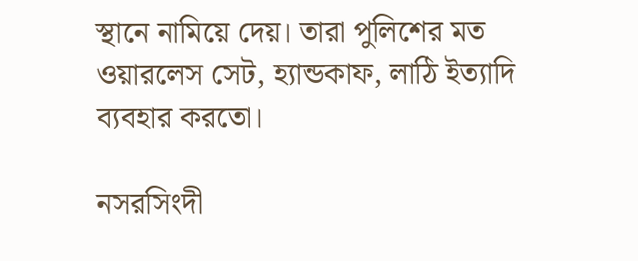স্থানে নামিয়ে দেয়। তারা পুলিশের মত ওয়ারলেস সেট, হ্যান্ডকাফ, লাঠি ইত্যাদি ব্যবহার করতো।

নসরসিংদী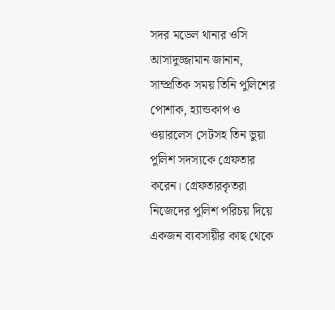সদর মডেল থানার ওসি আসাদুজ্জামান জানান, সাম্প্রতিক সময় তিনি পুলিশের পোশাক, হ্যান্ডকাপ ও ওয়ারলেস সেটসহ তিন ভুয়া পুলিশ সদস্যকে গ্রেফতার করেন। গ্রেফতারকৃতরা নিজেদের পুলিশ পরিচয় দিয়ে একজন ব্যবসায়ীর কাছ থেকে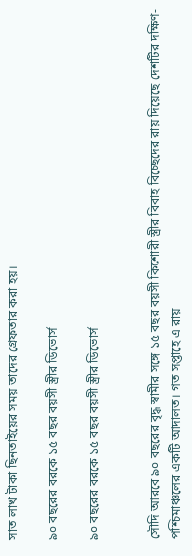সাত লাখ টাকা ছিনতাইয়ের সময় তাদের গ্রেফতার করা হয়।

৯০ বছরের বরকে ১৫ বছর বয়সী স্ত্রীর ডিভোর্স

৯০ বছরের বরকে ১৫ বছর বয়সী স্ত্রীর ডিভোর্স


সৌদি আরবে ৯০ বছরের বৃদ্ধ স্বামীর সঙ্গে ১৫ বছর বয়সী কিশোরী স্ত্রীর বিবাহ বিচ্ছেদের রায় দিয়েছে দেশটির দক্ষিণ-পশ্চিমাঞ্চলের একটি আদালত। গত সপ্তাহে এ রায়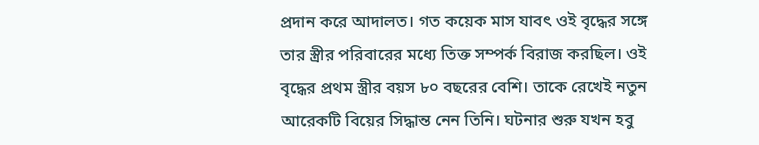প্রদান করে আদালত। গত কয়েক মাস যাবৎ ওই বৃদ্ধের সঙ্গে তার স্ত্রীর পরিবারের মধ্যে তিক্ত সম্পর্ক বিরাজ করছিল। ওই বৃদ্ধের প্রথম স্ত্রীর বয়স ৮০ বছরের বেশি। তাকে রেখেই নতুন আরেকটি বিয়ের সিদ্ধান্ত নেন তিনি। ঘটনার শুরু যখন হবু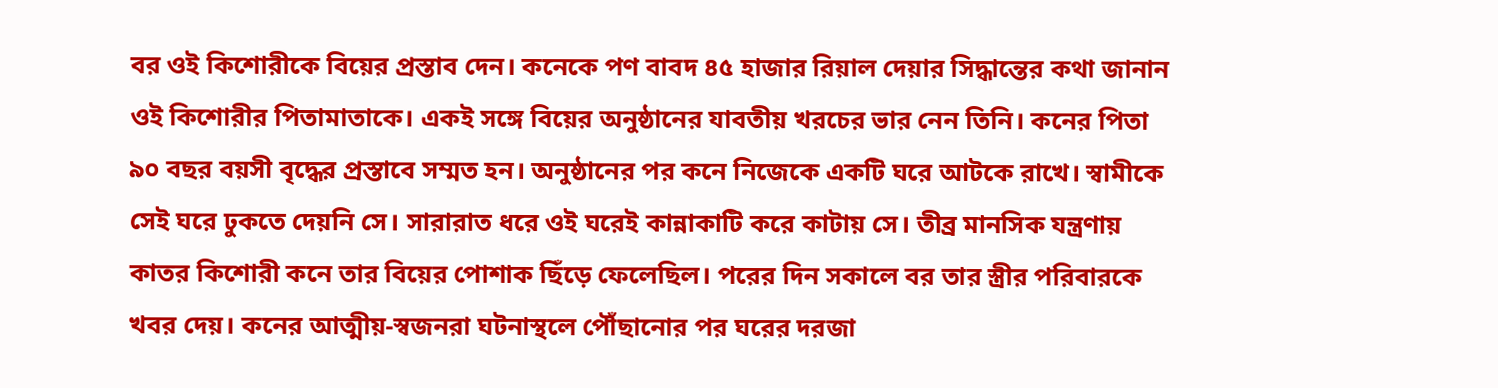বর ওই কিশোরীকে বিয়ের প্রস্তাব দেন। কনেকে পণ বাবদ ৪৫ হাজার রিয়াল দেয়ার সিদ্ধান্তের কথা জানান ওই কিশোরীর পিতামাতাকে। একই সঙ্গে বিয়ের অনুষ্ঠানের যাবতীয় খরচের ভার নেন তিনি। কনের পিতা ৯০ বছর বয়সী বৃদ্ধের প্রস্তাবে সম্মত হন। অনুষ্ঠানের পর কনে নিজেকে একটি ঘরে আটকে রাখে। স্বামীকে সেই ঘরে ঢুকতে দেয়নি সে। সারারাত ধরে ওই ঘরেই কান্নাকাটি করে কাটায় সে। তীব্র মানসিক যন্ত্রণায় কাতর কিশোরী কনে তার বিয়ের পোশাক ছিঁড়ে ফেলেছিল। পরের দিন সকালে বর তার স্ত্রীর পরিবারকে খবর দেয়। কনের আত্মীয়-স্বজনরা ঘটনাস্থলে পৌঁছানোর পর ঘরের দরজা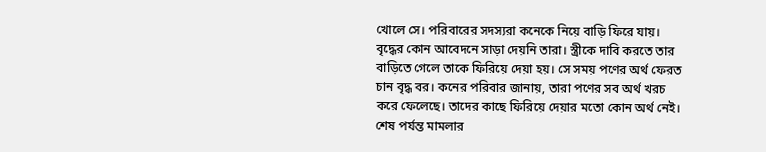খোলে সে। পরিবারের সদস্যরা কনেকে নিয়ে বাড়ি ফিরে যায়। বৃদ্ধের কোন আবেদনে সাড়া দেয়নি তারা। স্ত্রীকে দাবি করতে তার বাড়িতে গেলে তাকে ফিরিয়ে দেয়া হয়। সে সময় পণের অর্থ ফেরত চান বৃদ্ধ বর। কনের পরিবার জানায়, তারা পণের সব অর্থ খরচ করে ফেলেছে। তাদের কাছে ফিরিয়ে দেয়ার মতো কোন অর্থ নেই। শেষ পর্যন্ত মামলার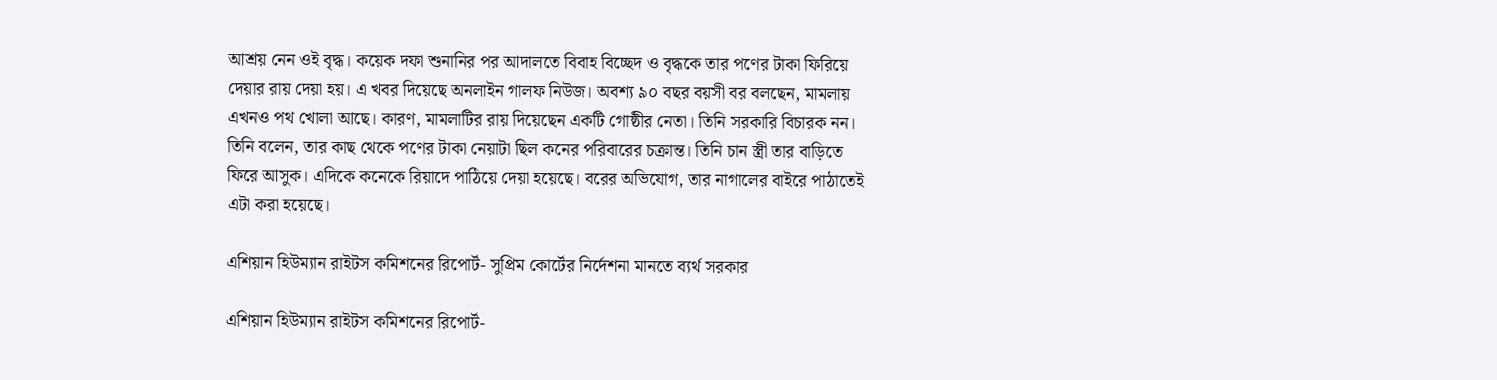আশ্রয় নেন ওই বৃদ্ধ। কয়েক দফা শুনানির পর আদালতে বিবাহ বিচ্ছেদ ও বৃদ্ধকে তার পণের টাকা ফিরিয়ে দেয়ার রায় দেয়া হয়। এ খবর দিয়েছে অনলাইন গালফ নিউজ। অবশ্য ৯০ বছর বয়সী বর বলছেন, মামলায় এখনও পথ খোলা আছে। কারণ, মামলাটির রায় দিয়েছেন একটি গোষ্ঠীর নেতা। তিনি সরকারি বিচারক নন। তিনি বলেন, তার কাছ থেকে পণের টাকা নেয়াটা ছিল কনের পরিবারের চক্রান্ত। তিনি চান স্ত্রী তার বাড়িতে ফিরে আসুক। এদিকে কনেকে রিয়াদে পাঠিয়ে দেয়া হয়েছে। বরের অভিযোগ, তার নাগালের বাইরে পাঠাতেই এটা করা হয়েছে।

এশিয়ান হিউম্যান রাইটস কমিশনের রিপোর্ট- সুপ্রিম কোর্টের নির্দেশনা মানতে ব্যর্থ সরকার

এশিয়ান হিউম্যান রাইটস কমিশনের রিপোর্ট-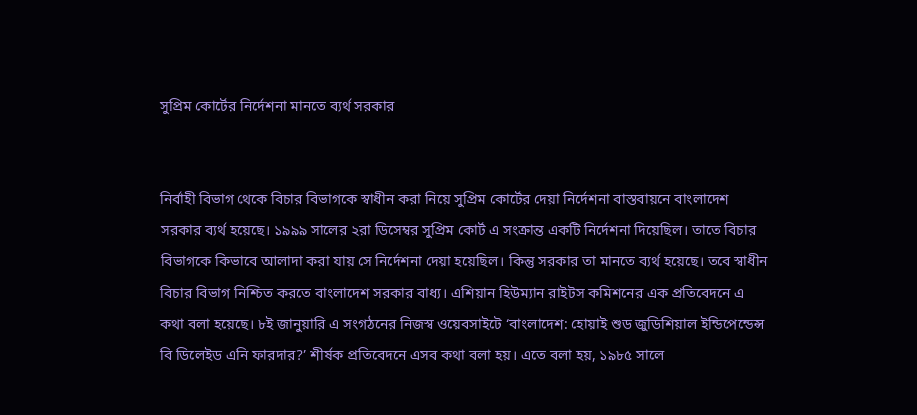সুপ্রিম কোর্টের নির্দেশনা মানতে ব্যর্থ সরকার


নির্বাহী বিভাগ থেকে বিচার বিভাগকে স্বাধীন করা নিয়ে সুপ্রিম কোর্টের দেয়া নির্দেশনা বাস্তবায়নে বাংলাদেশ সরকার ব্যর্থ হয়েছে। ১৯৯৯ সালের ২রা ডিসেম্বর সুপ্রিম কোর্ট এ সংক্রান্ত একটি নির্দেশনা দিয়েছিল। তাতে বিচার বিভাগকে কিভাবে আলাদা করা যায় সে নির্দেশনা দেয়া হয়েছিল। কিন্তু সরকার তা মানতে ব্যর্থ হয়েছে। তবে স্বাধীন বিচার বিভাগ নিশ্চিত করতে বাংলাদেশ সরকার বাধ্য। এশিয়ান হিউম্যান রাইটস কমিশনের এক প্রতিবেদনে এ কথা বলা হয়েছে। ৮ই জানুয়ারি এ সংগঠনের নিজস্ব ওয়েবসাইটে ‘বাংলাদেশ: হোয়াই শুড জুডিশিয়াল ইন্ডিপেন্ডেন্স বি ডিলেইড এনি ফারদার?’ শীর্ষক প্রতিবেদনে এসব কথা বলা হয়। এতে বলা হয়, ১৯৮৫ সালে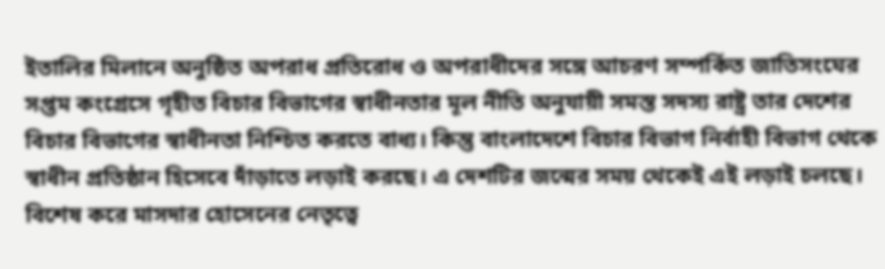ইতালির মিলানে অনুষ্ঠিত অপরাধ প্রতিরোধ ও অপরাধীদের সঙ্গে আচরণ সম্পর্কিত জাতিসংঘের সপ্তম কংগ্রেসে গৃহীত বিচার বিভাগের স্বাধীনতার মূল নীতি অনুযায়ী সমস্ত সদস্য রাষ্ট্র তার দেশের বিচার বিভাগের স্বাধীনতা নিশ্চিত করতে বাধ্য। কিন্তু বাংলাদেশে বিচার বিভাগ নির্বাহী বিভাগ থেকে স্বাধীন প্রতিষ্ঠান হিসেবে দাঁড়াতে লড়াই করছে। এ দেশটির জন্মের সময় থেকেই এই লড়াই চলছে। বিশেষ করে মাসদার হোসেনের নেতৃত্বে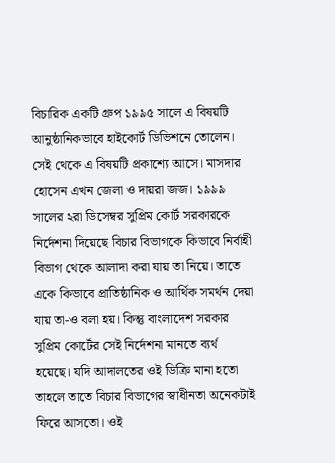বিচারিক একটি গ্রুপ ১৯৯৫ সালে এ বিষয়টি আনুষ্ঠানিকভাবে হাইকোর্ট ডিভিশনে তোলেন। সেই থেকে এ বিষয়টি প্রকাশ্যে আসে। মাসদার হোসেন এখন জেলা ও দায়রা জজ। ১৯৯৯ সালের ২রা ডিসেম্বর সুপ্রিম কোর্ট সরকারকে নির্দেশনা দিয়েছে বিচার বিভাগকে কিভাবে নির্বাহী বিভাগ থেকে আলাদা করা যায় তা নিয়ে। তাতে একে কিভাবে প্রাতিষ্ঠানিক ও আর্থিক সমর্থন দেয়া যায় তা-ও বলা হয়। কিন্তু বাংলাদেশ সরকার সুপ্রিম কোর্টের সেই নির্দেশনা মানতে ব্যর্থ হয়েছে। যদি আদালতের ওই ডিক্রি মানা হতো তাহলে তাতে বিচার বিভাগের স্বাধীনতা অনেকটাই ফিরে আসতো। ওই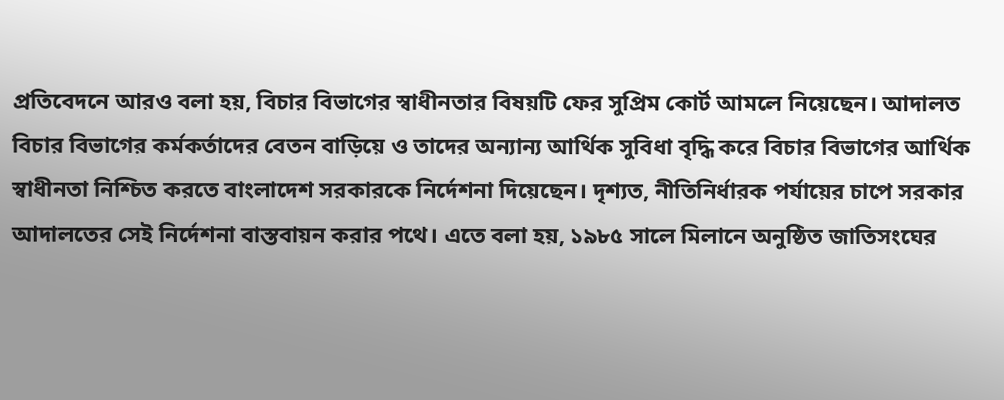প্রতিবেদনে আরও বলা হয়, বিচার বিভাগের স্বাধীনতার বিষয়টি ফের সুপ্রিম কোর্ট আমলে নিয়েছেন। আদালত বিচার বিভাগের কর্মকর্তাদের বেতন বাড়িয়ে ও তাদের অন্যান্য আর্থিক সুবিধা বৃদ্ধি করে বিচার বিভাগের আর্থিক স্বাধীনতা নিশ্চিত করতে বাংলাদেশ সরকারকে নির্দেশনা দিয়েছেন। দৃশ্যত, নীতিনির্ধারক পর্যায়ের চাপে সরকার আদালতের সেই নির্দেশনা বাস্তবায়ন করার পথে। এতে বলা হয়, ১৯৮৫ সালে মিলানে অনুষ্ঠিত জাতিসংঘের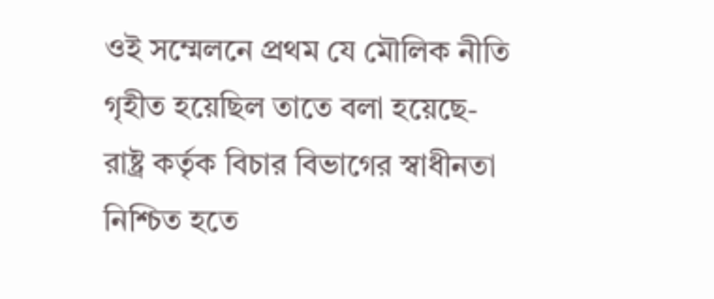ওই সম্মেলনে প্রথম যে মৌলিক নীতি গৃহীত হয়েছিল তাতে বলা হয়েছে- রাষ্ট্র কর্তৃক বিচার বিভাগের স্বাধীনতা নিশ্চিত হতে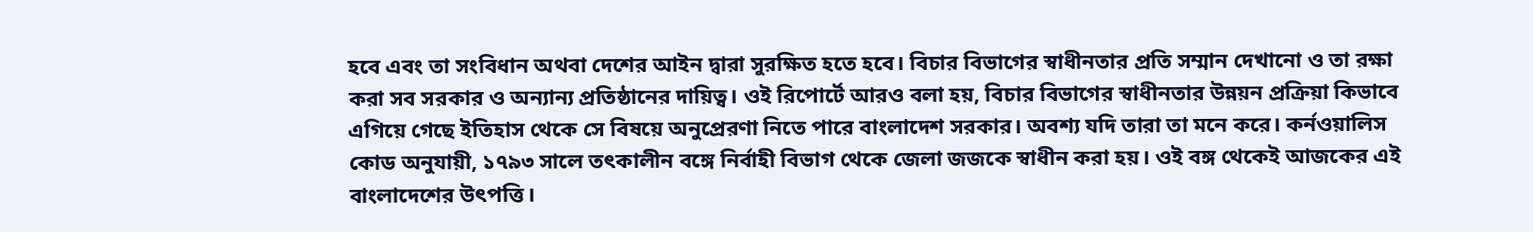হবে এবং তা সংবিধান অথবা দেশের আইন দ্বারা সুরক্ষিত হতে হবে। বিচার বিভাগের স্বাধীনতার প্রতি সম্মান দেখানো ও তা রক্ষা করা সব সরকার ও অন্যান্য প্রতিষ্ঠানের দায়িত্ব। ওই রিপোর্টে আরও বলা হয়, বিচার বিভাগের স্বাধীনতার উন্নয়ন প্রক্রিয়া কিভাবে এগিয়ে গেছে ইতিহাস থেকে সে বিষয়ে অনুপ্রেরণা নিতে পারে বাংলাদেশ সরকার। অবশ্য যদি তারা তা মনে করে। কর্নওয়ালিস কোড অনুযায়ী, ১৭৯৩ সালে তৎকালীন বঙ্গে নির্বাহী বিভাগ থেকে জেলা জজকে স্বাধীন করা হয়। ওই বঙ্গ থেকেই আজকের এই বাংলাদেশের উৎপত্তি।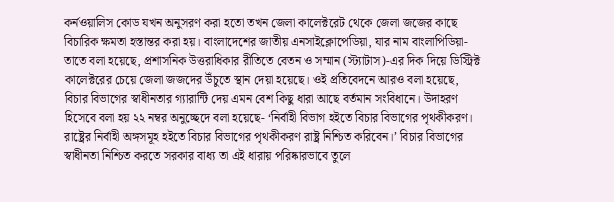কর্নওয়ালিস কোড যখন অনুসরণ করা হতো তখন জেলা কালেক্টরেট থেকে জেলা জজের কাছে বিচারিক ক্ষমতা হস্তান্তর করা হয়। বাংলাদেশের জাতীয় এনসাইক্লোপেডিয়া, যার নাম বাংলাপিডিয়া- তাতে বলা হয়েছে, প্রশাসনিক উত্তরাধিকার রীতিতে বেতন ও সম্মান (স্ট্যাটাস)-এর দিক দিয়ে ডিস্ট্রিক্ট কালেক্টরের চেয়ে জেলা জজদের উঁচুতে স্থান দেয়া হয়েছে। ওই প্রতিবেদনে আরও বলা হয়েছে, বিচার বিভাগের স্বাধীনতার গ্যারান্টি দেয় এমন বেশ কিছু ধারা আছে বর্তমান সংবিধানে। উদাহরণ হিসেবে বলা হয় ২২ নম্বর অনুচ্ছেদে বলা হয়েছে- ‘নির্বাহী বিভাগ হইতে বিচার বিভাগের পৃথকীকরণ। রাষ্ট্রের নির্বাহী অঙ্গসমূহ হইতে বিচার বিভাগের পৃথকীকরণ রাষ্ট্র নিশ্চিত করিবেন।’ বিচার বিভাগের স্বাধীনতা নিশ্চিত করতে সরকার বাধ্য তা এই ধারায় পরিষ্কারভাবে তুলে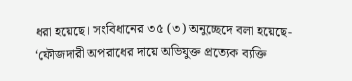ধরা হয়েছে। সংবিধানের ৩৫ (৩) অনুচ্ছেদে বলা হয়েছে- ‘ফৌজদারী অপরাধের দায়ে অভিযুক্ত প্রত্যেক ব্যক্তি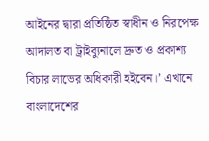আইনের দ্বারা প্রতিষ্ঠিত স্বাধীন ও নিরপেক্ষ আদালত বা ট্রাইব্যুনালে দ্রুত ও প্রকাশ্য বিচার লাভের অধিকারী হইবেন।’ এখানে বাংলাদেশের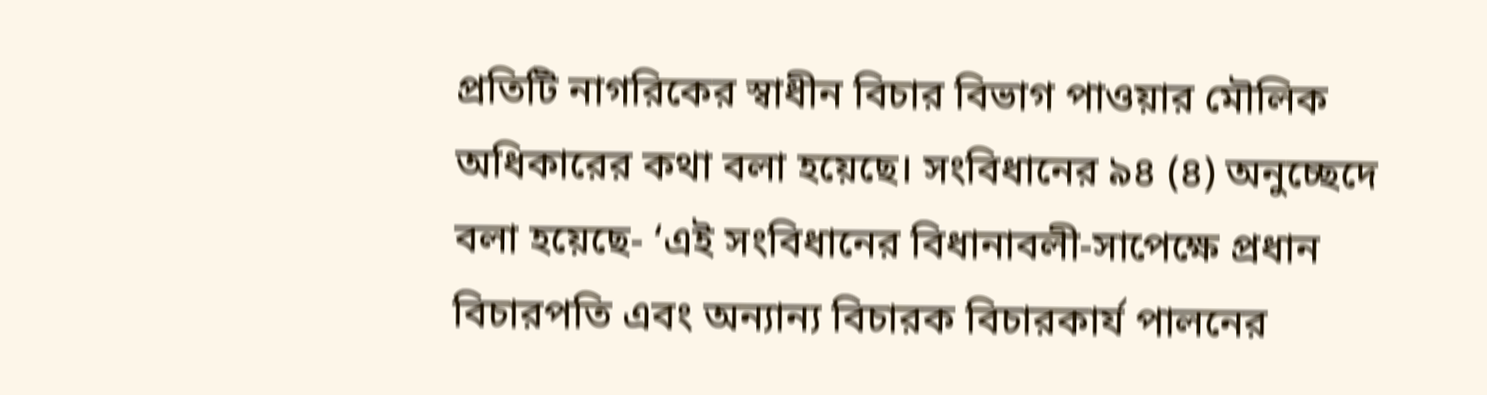প্রতিটি নাগরিকের স্বাধীন বিচার বিভাগ পাওয়ার মৌলিক অধিকারের কথা বলা হয়েছে। সংবিধানের ৯৪ (৪) অনুচ্ছেদে বলা হয়েছে- ‘এই সংবিধানের বিধানাবলী-সাপেক্ষে প্রধান বিচারপতি এবং অন্যান্য বিচারক বিচারকার্য পালনের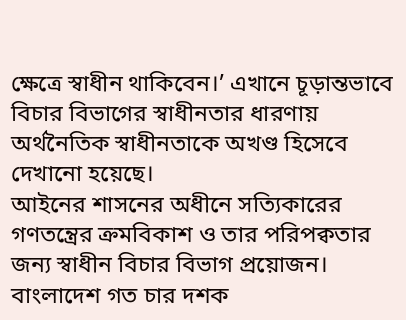ক্ষেত্রে স্বাধীন থাকিবেন।’ এখানে চূড়ান্তভাবে বিচার বিভাগের স্বাধীনতার ধারণায় অর্থনৈতিক স্বাধীনতাকে অখণ্ড হিসেবে দেখানো হয়েছে।
আইনের শাসনের অধীনে সত্যিকারের গণতন্ত্রের ক্রমবিকাশ ও তার পরিপক্বতার জন্য স্বাধীন বিচার বিভাগ প্রয়োজন। বাংলাদেশ গত চার দশক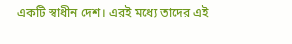একটি স্বাধীন দেশ। এরই মধ্যে তাদের এই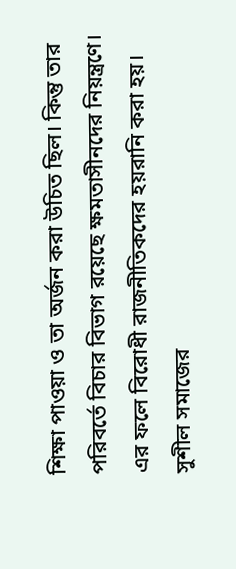শিক্ষা পাওয়া ও তা অর্জন করা উচিত ছিল। কিন্তু তার পরিবর্তে বিচার বিভাগ রয়েছে ক্ষমতাসীনদের নিয়ন্ত্রণে। এর ফলে বিরোধী রাজনীতিকদের হয়রানি করা হয়। সুশীল সমাজের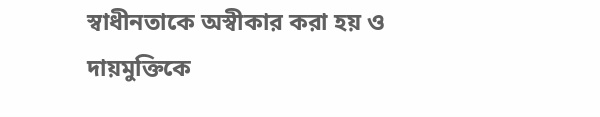স্বাধীনতাকে অস্বীকার করা হয় ও দায়মুক্তিকে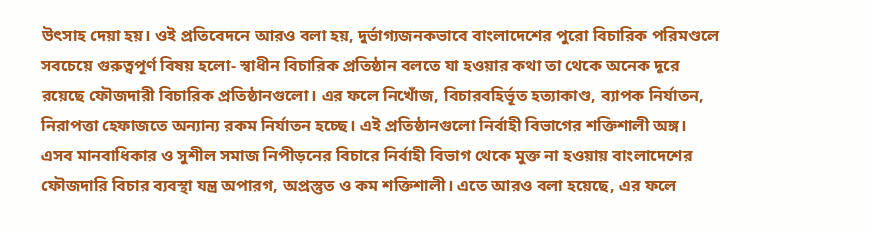উৎসাহ দেয়া হয়। ওই প্রতিবেদনে আরও বলা হয়, দুর্ভাগ্যজনকভাবে বাংলাদেশের পুরো বিচারিক পরিমণ্ডলে সবচেয়ে গুরুত্বপূর্ণ বিষয় হলো- স্বাধীন বিচারিক প্রতিষ্ঠান বলতে যা হওয়ার কথা তা থেকে অনেক দূরে রয়েছে ফৌজদারী বিচারিক প্রতিষ্ঠানগুলো। এর ফলে নিখোঁজ, বিচারবহির্ভূত হত্যাকাণ্ড, ব্যাপক নির্যাতন, নিরাপত্তা হেফাজতে অন্যান্য রকম নির্যাতন হচ্ছে। এই প্রতিষ্ঠানগুলো নির্বাহী বিভাগের শক্তিশালী অঙ্গ। এসব মানবাধিকার ও সুশীল সমাজ নিপীড়নের বিচারে নির্বাহী বিভাগ থেকে মুক্ত না হওয়ায় বাংলাদেশের ফৌজদারি বিচার ব্যবস্থা যন্ত্র অপারগ, অপ্রস্তুত ও কম শক্তিশালী। এতে আরও বলা হয়েছে, এর ফলে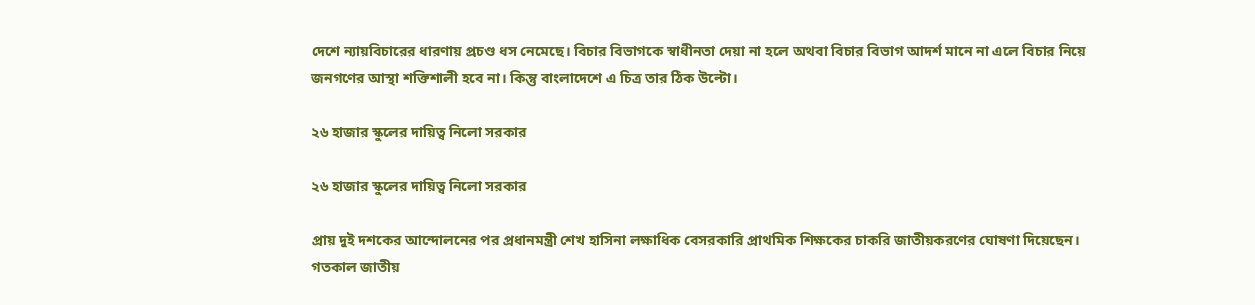দেশে ন্যায়বিচারের ধারণায় প্রচণ্ড ধস নেমেছে। বিচার বিভাগকে স্বাধীনতা দেয়া না হলে অথবা বিচার বিভাগ আদর্শ মানে না এলে বিচার নিয়ে জনগণের আস্থা শক্তিশালী হবে না। কিন্তু বাংলাদেশে এ চিত্র তার ঠিক উল্টো।

২৬ হাজার স্কুলের দায়িত্ব নিলো সরকার

২৬ হাজার স্কুলের দায়িত্ব নিলো সরকার

প্রায় দুই দশকের আন্দোলনের পর প্রধানমন্ত্রী শেখ হাসিনা লক্ষাধিক বেসরকারি প্রাথমিক শিক্ষকের চাকরি জাতীয়করণের ঘোষণা দিয়েছেন। গতকাল জাতীয়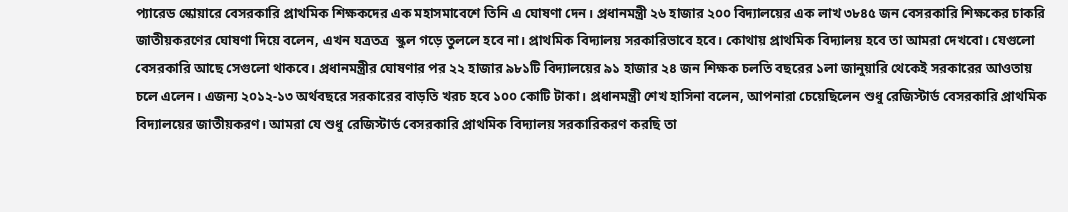প্যারেড স্কোয়ারে বেসরকারি প্রাথমিক শিক্ষকদের এক মহাসমাবেশে তিনি এ ঘোষণা দেন। প্রধানমন্ত্রী ২৬ হাজার ২০০ বিদ্যালয়ের এক লাখ ৩৮৪৫ জন বেসরকারি শিক্ষকের চাকরি জাতীয়করণের ঘোষণা দিয়ে বলেন, এখন যত্রতত্র  স্কুল গড়ে তুললে হবে না। প্রাথমিক বিদ্যালয় সরকারিভাবে হবে। কোথায় প্রাথমিক বিদ্যালয় হবে তা আমরা দেখবো। যেগুলো বেসরকারি আছে সেগুলো থাকবে। প্রধানমন্ত্রীর ঘোষণার পর ২২ হাজার ৯৮১টি বিদ্যালয়ের ৯১ হাজার ২৪ জন শিক্ষক চলতি বছরের ১লা জানুয়ারি থেকেই সরকারের আওতায় চলে এলেন। এজন্য ২০১২-১৩ অর্থবছরে সরকারের বাড়তি খরচ হবে ১০০ কোটি টাকা। প্রধানমন্ত্রী শেখ হাসিনা বলেন, আপনারা চেয়েছিলেন শুধু রেজিস্টার্ড বেসরকারি প্রাথমিক বিদ্যালয়ের জাতীয়করণ। আমরা যে শুধু রেজিস্টার্ড বেসরকারি প্রাথমিক বিদ্যালয় সরকারিকরণ করছি তা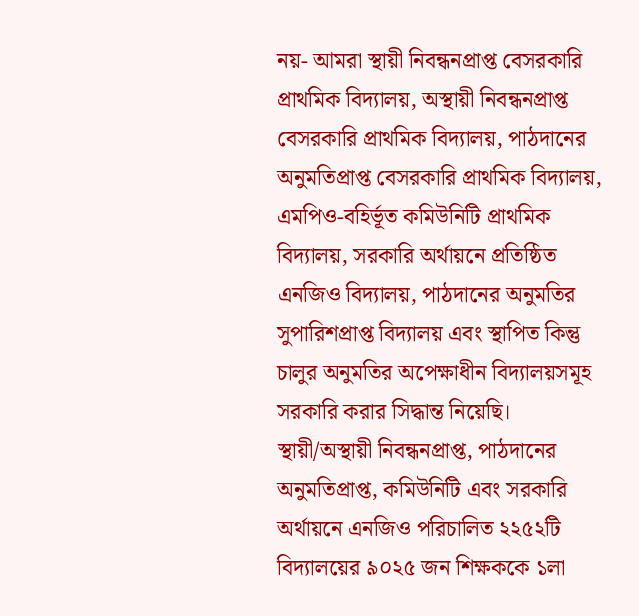নয়- আমরা স্থায়ী নিবন্ধনপ্রাপ্ত বেসরকারি প্রাথমিক বিদ্যালয়, অস্থায়ী নিবন্ধনপ্রাপ্ত বেসরকারি প্রাথমিক বিদ্যালয়, পাঠদানের অনুমতিপ্রাপ্ত বেসরকারি প্রাথমিক বিদ্যালয়, এমপিও-বহির্ভূত কমিউনিটি প্রাথমিক বিদ্যালয়, সরকারি অর্থায়নে প্রতিষ্ঠিত এনজিও বিদ্যালয়, পাঠদানের অনুমতির সুপারিশপ্রাপ্ত বিদ্যালয় এবং স্থাপিত কিন্তু চালুর অনুমতির অপেক্ষাধীন বিদ্যালয়সমূহ সরকারি করার সিদ্ধান্ত নিয়েছি। স্থায়ী/অস্থায়ী নিবন্ধনপ্রাপ্ত, পাঠদানের অনুমতিপ্রাপ্ত, কমিউনিটি এবং সরকারি অর্থায়নে এনজিও পরিচালিত ২২৫২টি বিদ্যালয়ের ৯০২৫ জন শিক্ষককে ১লা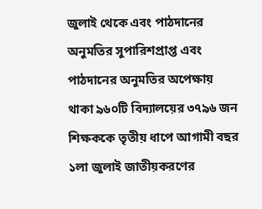জুলাই থেকে এবং পাঠদানের অনুমতির সুপারিশপ্রাপ্ত এবং পাঠদানের অনুমতির অপেক্ষায় থাকা ৯৬০টি বিদ্যালয়ের ৩৭৯৬ জন শিক্ষককে তৃতীয় ধাপে আগামী বছর ১লা জুলাই জাতীয়করণের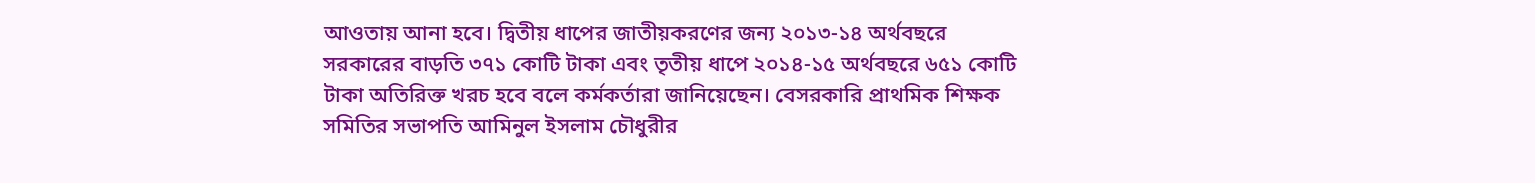আওতায় আনা হবে। দ্বিতীয় ধাপের জাতীয়করণের জন্য ২০১৩-১৪ অর্থবছরে সরকারের বাড়তি ৩৭১ কোটি টাকা এবং তৃতীয় ধাপে ২০১৪-১৫ অর্থবছরে ৬৫১ কোটি টাকা অতিরিক্ত খরচ হবে বলে কর্মকর্তারা জানিয়েছেন। বেসরকারি প্রাথমিক শিক্ষক সমিতির সভাপতি আমিনুল ইসলাম চৌধুরীর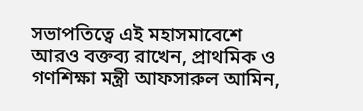সভাপতিত্বে এই মহাসমাবেশে আরও বক্তব্য রাখেন, প্রাথমিক ও গণশিক্ষা মন্ত্রী আফসারুল আমিন,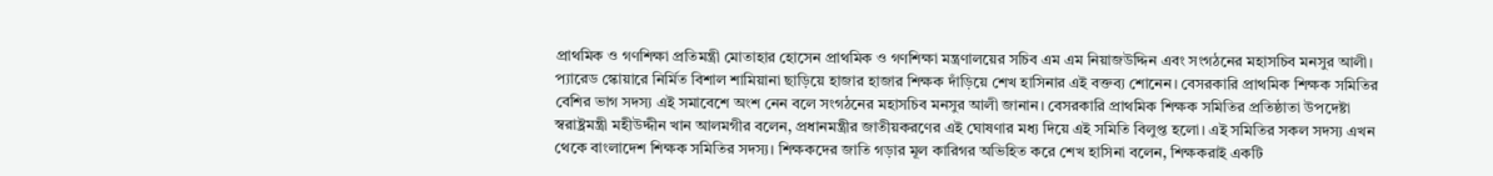প্রাথমিক ও গণশিক্ষা প্রতিমন্ত্রী মোতাহার হোসেন প্রাথমিক ও গণশিক্ষা মন্ত্রণালয়ের সচিব এম এম নিয়াজউদ্দিন এবং সংগঠনের মহাসচিব মনসুর আলী। প্যারেড স্কোয়ারে নির্মিত বিশাল শামিয়ানা ছাড়িয়ে হাজার হাজার শিক্ষক দাঁড়িয়ে শেখ হাসিনার এই বক্তব্য শোনেন। বেসরকারি প্রাথমিক শিক্ষক সমিতির বেশির ভাগ সদস্য এই সমাবেশে অংশ নেন বলে সংগঠনের মহাসচিব মনসুর আলী জানান। বেসরকারি প্রাথমিক শিক্ষক সমিতির প্রতিষ্ঠাতা উপদেষ্টা স্বরাষ্ট্রমন্ত্রী মহীউদ্দীন খান আলমগীর বলেন, প্রধানমন্ত্রীর জাতীয়করণের এই ঘোষণার মধ্য দিয়ে এই সমিতি বিলুপ্ত হলো। এই সমিতির সকল সদস্য এখন থেকে বাংলাদেশ শিক্ষক সমিতির সদস্য। শিক্ষকদের জাতি গড়ার মূল কারিগর অভিহিত করে শেখ হাসিনা বলেন, শিক্ষকরাই একটি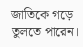জাতিকে গড়ে তুলতে পারেন।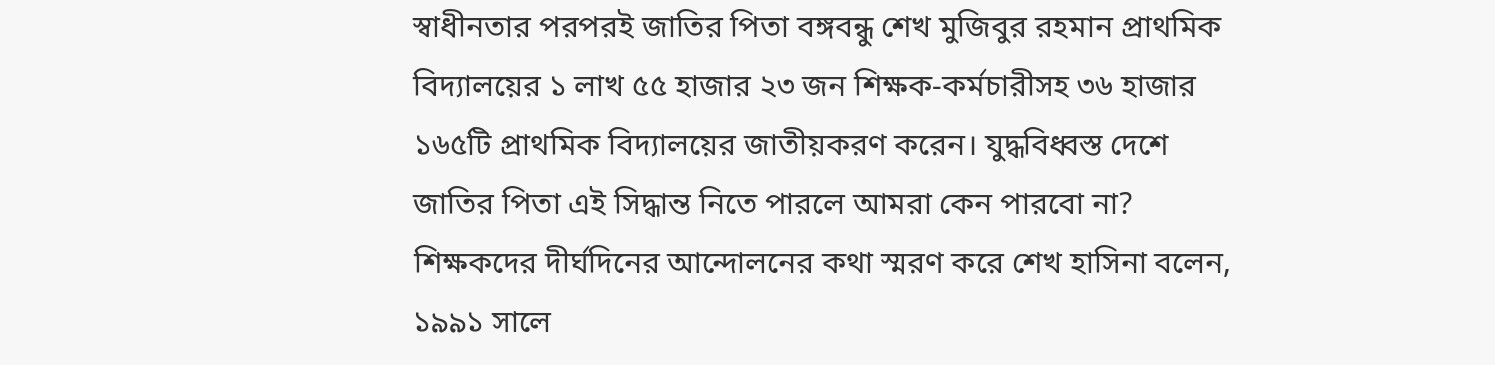স্বাধীনতার পরপরই জাতির পিতা বঙ্গবন্ধু শেখ মুজিবুর রহমান প্রাথমিক বিদ্যালয়ের ১ লাখ ৫৫ হাজার ২৩ জন শিক্ষক-কর্মচারীসহ ৩৬ হাজার ১৬৫টি প্রাথমিক বিদ্যালয়ের জাতীয়করণ করেন। যুদ্ধবিধ্বস্ত দেশে জাতির পিতা এই সিদ্ধান্ত নিতে পারলে আমরা কেন পারবো না? শিক্ষকদের দীর্ঘদিনের আন্দোলনের কথা স্মরণ করে শেখ হাসিনা বলেন, ১৯৯১ সালে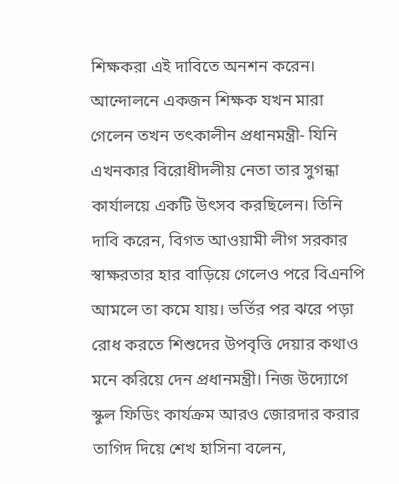শিক্ষকরা এই দাবিতে অনশন করেন। আন্দোলনে একজন শিক্ষক যখন মারা গেলেন তখন তৎকালীন প্রধানমন্ত্রী- যিনি এখনকার বিরোধীদলীয় নেতা তার সুগন্ধা কার্যালয়ে একটি উৎসব করছিলেন। তিনি দাবি করেন, বিগত আওয়ামী লীগ সরকার স্বাক্ষরতার হার বাড়িয়ে গেলেও পরে বিএনপি আমলে তা কমে যায়। ভর্তির পর ঝরে পড়া রোধ করতে শিশুদের উপবৃত্তি দেয়ার কথাও মনে করিয়ে দেন প্রধানমন্ত্রী। নিজ উদ্যোগে স্কুল ফিডিং কার্যক্রম আরও জোরদার করার তাগিদ দিয়ে শেখ হাসিনা বলেন,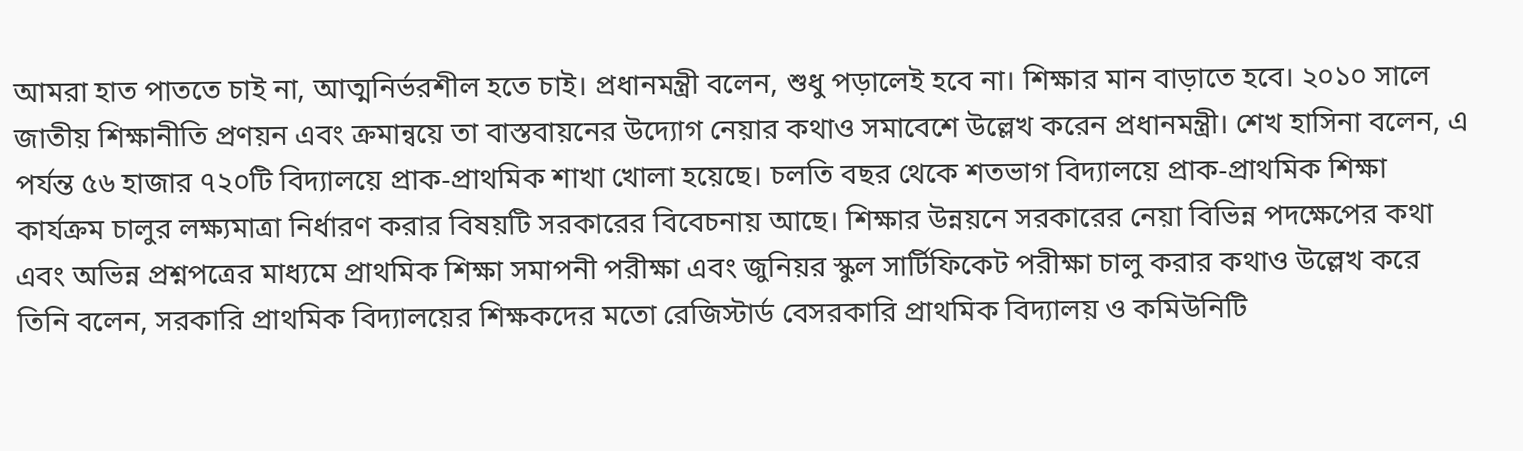আমরা হাত পাততে চাই না, আত্মনির্ভরশীল হতে চাই। প্রধানমন্ত্রী বলেন, শুধু পড়ালেই হবে না। শিক্ষার মান বাড়াতে হবে। ২০১০ সালে জাতীয় শিক্ষানীতি প্রণয়ন এবং ক্রমান্বয়ে তা বাস্তবায়নের উদ্যোগ নেয়ার কথাও সমাবেশে উল্লেখ করেন প্রধানমন্ত্রী। শেখ হাসিনা বলেন, এ পর্যন্ত ৫৬ হাজার ৭২০টি বিদ্যালয়ে প্রাক-প্রাথমিক শাখা খোলা হয়েছে। চলতি বছর থেকে শতভাগ বিদ্যালয়ে প্রাক-প্রাথমিক শিক্ষা কার্যক্রম চালুর লক্ষ্যমাত্রা নির্ধারণ করার বিষয়টি সরকারের বিবেচনায় আছে। শিক্ষার উন্নয়নে সরকারের নেয়া বিভিন্ন পদক্ষেপের কথা এবং অভিন্ন প্রশ্নপত্রের মাধ্যমে প্রাথমিক শিক্ষা সমাপনী পরীক্ষা এবং জুনিয়র স্কুল সার্টিফিকেট পরীক্ষা চালু করার কথাও উল্লেখ করে তিনি বলেন, সরকারি প্রাথমিক বিদ্যালয়ের শিক্ষকদের মতো রেজিস্টার্ড বেসরকারি প্রাথমিক বিদ্যালয় ও কমিউনিটি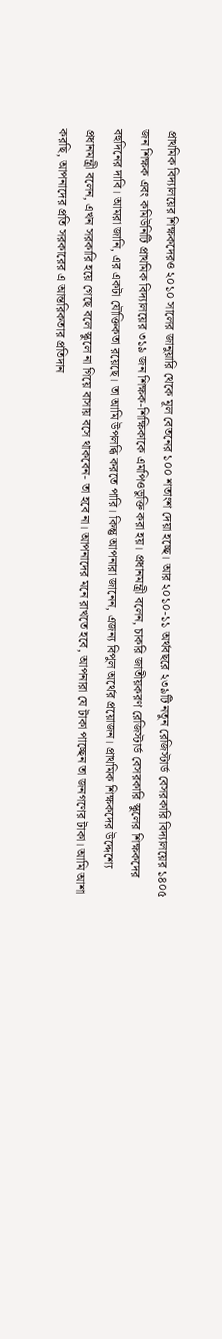প্রাথমিক বিদ্যালয়ের শিক্ষকদেরও ২০১০ সালের জানুয়ারি থেকে মূল বেতনের ১০০ শতাংশ দেয়া হচ্ছে। আর ২০১০-১১ অর্থবছরে ২৩৯টি নতুন রেজিস্টার্ড বেসরকারি বিদ্যালয়ের ১৪০৫ জন শিক্ষক এবং কমিউনিটি প্রাথমিক বিদ্যালয়ের ৩১৯ জন শিক্ষক-শিক্ষিকাকে এমপিওভুক্তি করা হয়। প্রধানমন্ত্রী বলেন, চাকরি জাতীয়করণ রেজিস্টার্ড বেসরকারি স্কুলের শিক্ষকদের বহুদিনের দাবি। আমরা জানি, এর একটা যৌক্তিকতা রয়েছে। তা আমি উপলব্ধি করতে পারি। কিন্তু আপনারা জানেন, এজন্য বিপুল অর্থের প্রয়োজন। প্রাথমিক শিক্ষকদের উদ্দেশ্যে প্রধানমন্ত্রী বলেন, এখন সরকারি হয়ে গেছে বলে স্কুলে না গিয়ে বাসায় বসে থাকবেন- তা হবে না। আপনাদের মনে রাখতে হবে, আপনারা যে টাকা পাচ্ছেন তা জনগণের টাকা। আমি আশা করছি, আপনাদের প্রতি সরকারের এ আন্তরিকতার প্রতিদান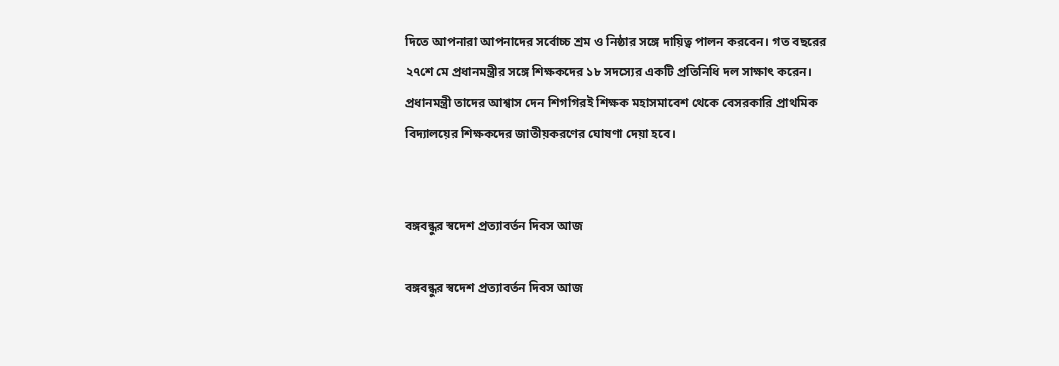দিতে আপনারা আপনাদের সর্বোচ্চ শ্রম ও নিষ্ঠার সঙ্গে দায়িত্ব পালন করবেন। গত বছরের ২৭শে মে প্রধানমন্ত্রীর সঙ্গে শিক্ষকদের ১৮ সদস্যের একটি প্রতিনিধি দল সাক্ষাৎ করেন। প্রধানমন্ত্রী তাদের আশ্বাস দেন শিগগিরই শিক্ষক মহাসমাবেশ থেকে বেসরকারি প্রাথমিক বিদ্যালয়ের শিক্ষকদের জাতীয়করণের ঘোষণা দেয়া হবে।


বঙ্গবন্ধুর স্বদেশ প্রত্যাবর্তন দিবস আজ

বঙ্গবন্ধুর স্বদেশ প্রত্যাবর্তন দিবস আজ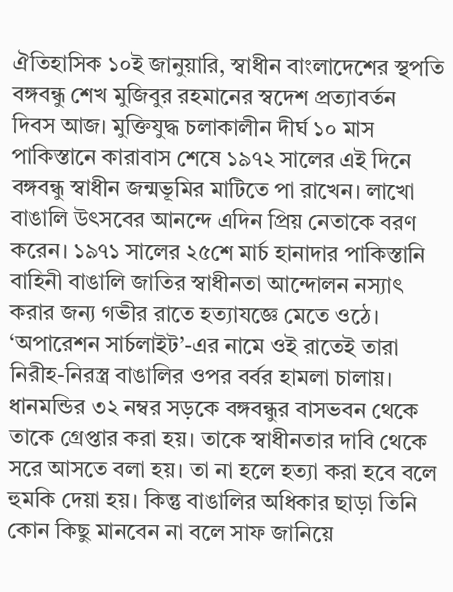ঐতিহাসিক ১০ই জানুয়ারি, স্বাধীন বাংলাদেশের স্থপতি বঙ্গবন্ধু শেখ মুজিবুর রহমানের স্বদেশ প্রত্যাবর্তন দিবস আজ। মুক্তিযুদ্ধ চলাকালীন দীর্ঘ ১০ মাস পাকিস্তানে কারাবাস শেষে ১৯৭২ সালের এই দিনে বঙ্গবন্ধু স্বাধীন জন্মভূমির মাটিতে পা রাখেন। লাখো বাঙালি উৎসবের আনন্দে এদিন প্রিয় নেতাকে বরণ করেন। ১৯৭১ সালের ২৫শে মার্চ হানাদার পাকিস্তানি বাহিনী বাঙালি জাতির স্বাধীনতা আন্দোলন নস্যাৎ করার জন্য গভীর রাতে হত্যাযজ্ঞে মেতে ওঠে। ‘অপারেশন সার্চলাইট’-এর নামে ওই রাতেই তারা নিরীহ-নিরস্ত্র বাঙালির ওপর বর্বর হামলা চালায়। ধানমন্ডির ৩২ নম্বর সড়কে বঙ্গবন্ধুর বাসভবন থেকে তাকে গ্রেপ্তার করা হয়। তাকে স্বাধীনতার দাবি থেকে সরে আসতে বলা হয়। তা না হলে হত্যা করা হবে বলে হুমকি দেয়া হয়। কিন্তু বাঙালির অধিকার ছাড়া তিনি কোন কিছু মানবেন না বলে সাফ জানিয়ে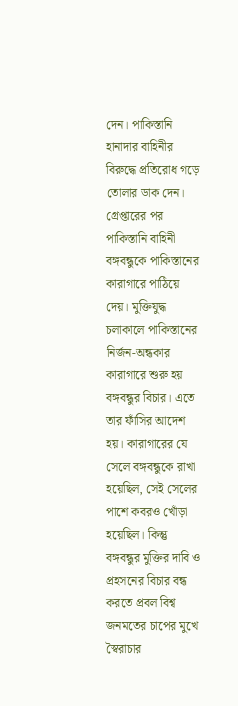দেন। পাকিস্তানি হানাদার বাহিনীর বিরুদ্ধে প্রতিরোধ গড়ে তোলার ডাক দেন। গ্রেপ্তারের পর পাকিস্তানি বাহিনী বঙ্গবন্ধুকে পাকিস্তানের কারাগারে পাঠিয়ে দেয়। মুক্তিযুদ্ধ চলাকালে পাকিস্তানের নির্জন-অন্ধকার কারাগারে শুরু হয় বঙ্গবন্ধুর বিচার। এতে তার ফাঁসির আদেশ হয়। কারাগারের যে সেলে বঙ্গবন্ধুকে রাখা হয়েছিল, সেই সেলের পাশে কবরও খোঁড়া হয়েছিল। কিন্তু বঙ্গবন্ধুর মুক্তির দাবি ও প্রহসনের বিচার বন্ধ করতে প্রবল বিশ্ব জনমতের চাপের মুখে স্বৈরাচার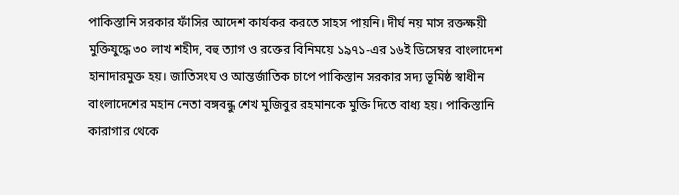পাকিস্তানি সরকার ফাঁসির আদেশ কার্যকর করতে সাহস পায়নি। দীর্ঘ নয় মাস রক্তক্ষয়ী মুক্তিযুদ্ধে ৩০ লাখ শহীদ, বহু ত্যাগ ও রক্তের বিনিময়ে ১৯৭১-এর ১৬ই ডিসেম্বর বাংলাদেশ হানাদারমুক্ত হয়। জাতিসংঘ ও আন্তর্জাতিক চাপে পাকিস্তান সরকার সদ্য ভূমিষ্ঠ স্বাধীন বাংলাদেশের মহান নেতা বঙ্গবন্ধু শেখ মুজিবুর রহমানকে মুক্তি দিতে বাধ্য হয়। পাকিস্তানি কারাগার থেকে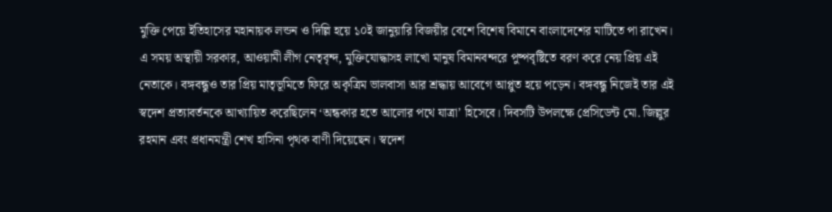মুক্তি পেয়ে ইতিহাসের মহানায়ক লন্ডন ও দিল্লি হয়ে ১০ই জানুয়ারি বিজয়ীর বেশে বিশেষ বিমানে বাংলাদেশের মাটিতে পা রাখেন। এ সময় অস্থায়ী সরকার, আওয়ামী লীগ নেতৃবৃন্দ, মুক্তিযোদ্ধাসহ লাখো মানুষ বিমানবন্দরে পুষ্পবৃষ্টিতে বরণ করে নেয় প্রিয় এই নেতাকে। বঙ্গবন্ধুও তার প্রিয় মাতৃভূমিতে ফিরে অকৃত্রিম ভালবাসা আর শ্রদ্ধায় আবেগে আপ্লুত হয়ে পড়েন। বঙ্গবন্ধু নিজেই তার এই স্বদেশ প্রত্যাবর্তনকে আখ্যায়িত করেছিলেন ‘অন্ধকার হতে আলোর পথে যাত্রা’ হিসেবে। দিবসটি উপলক্ষে প্রেসিডেন্ট মো. জিল্লুর রহমান এবং প্রধানমন্ত্রী শেখ হাসিনা পৃথক বাণী দিয়েছেন। স্বদেশ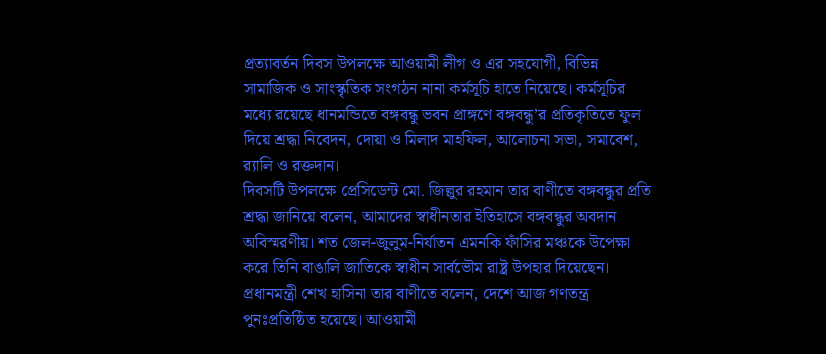প্রত্যাবর্তন দিবস উপলক্ষে আওয়ামী লীগ ও এর সহযোগী, বিভিন্ন সামাজিক ও সাংস্কৃতিক সংগঠন নানা কর্মসূচি হাতে নিয়েছে। কর্মসূচির মধ্যে রয়েছে ধানমন্ডিতে বঙ্গবন্ধু ভবন প্রাঙ্গণে বঙ্গবন্ধু’র প্রতিকৃতিতে ফুল দিয়ে শ্রদ্ধা নিবেদন, দোয়া ও মিলাদ মাহফিল, আলোচনা সভা, সমাবেশ, র‌্যালি ও রক্তদান।
দিবসটি উপলক্ষে প্রেসিডেন্ট মো. জিল্লুর রহমান তার বাণীতে বঙ্গবন্ধুর প্রতি শ্রদ্ধা জানিয়ে বলেন, আমাদের স্বাধীনতার ইতিহাসে বঙ্গবন্ধুর অবদান অবিস্মরণীয়। শত জেল-জুলুম-নির্যাতন এমনকি ফাঁসির মঞ্চকে উপেক্ষা করে তিনি বাঙালি জাতিকে স্বাধীন সার্বভৌম রাষ্ট্র উপহার দিয়েছেন।
প্রধানমন্ত্রী শেখ হাসিনা তার বাণীতে বলেন, দেশে আজ গণতন্ত্র পুনঃপ্রতিষ্ঠিত হয়েছে। আওয়ামী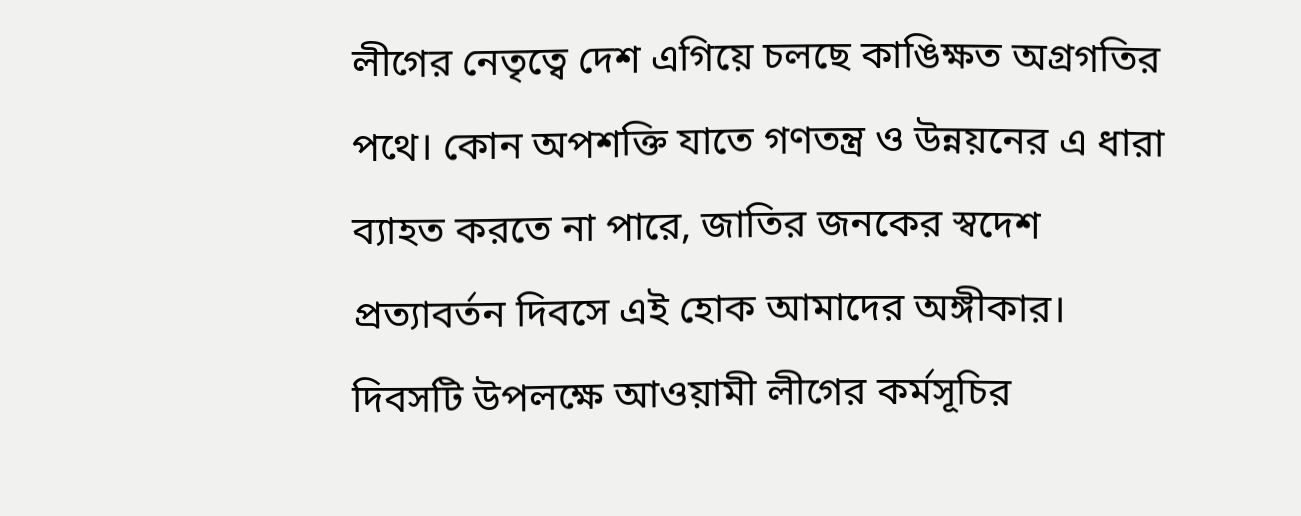লীগের নেতৃত্বে দেশ এগিয়ে চলছে কাঙিক্ষত অগ্রগতির পথে। কোন অপশক্তি যাতে গণতন্ত্র ও উন্নয়নের এ ধারা ব্যাহত করতে না পারে, জাতির জনকের স্বদেশ প্রত্যাবর্তন দিবসে এই হোক আমাদের অঙ্গীকার।
দিবসটি উপলক্ষে আওয়ামী লীগের কর্মসূচির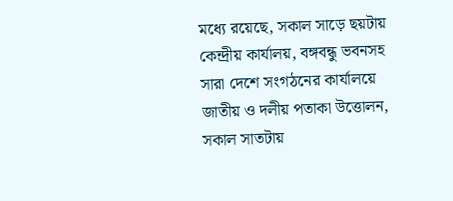মধ্যে রয়েছে, সকাল সাড়ে ছয়টায় কেন্দ্রীয় কার্যালয়, বঙ্গবন্ধু ভবনসহ সারা দেশে সংগঠনের কার্যালয়ে জাতীয় ও দলীয় পতাকা উত্তোলন, সকাল সাতটায়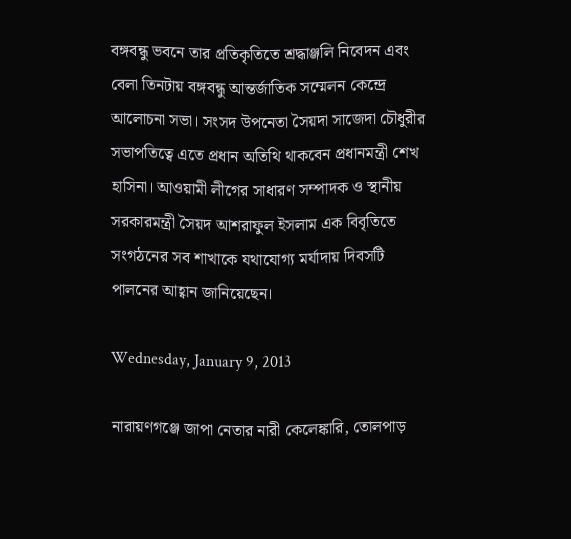বঙ্গবন্ধু ভবনে তার প্রতিকৃতিতে শ্রদ্ধাঞ্জলি নিবেদন এবং বেলা তিনটায় বঙ্গবন্ধু আন্তর্জাতিক সম্মেলন কেন্দ্রে আলোচনা সভা। সংসদ উপনেতা সৈয়দা সাজেদা চৌধুরীর সভাপতিত্বে এতে প্রধান অতিথি থাকবেন প্রধানমন্ত্রী শেখ হাসিনা। আওয়ামী লীগের সাধারণ সম্পাদক ও স্থানীয় সরকারমন্ত্রী সৈয়দ আশরাফুল ইসলাম এক বিবৃতিতে সংগঠনের সব শাখাকে যথাযোগ্য মর্যাদায় দিবসটি পালনের আহ্বান জানিয়েছেন।

Wednesday, January 9, 2013

নারায়ণগঞ্জে জাপা নেতার নারী কেলেঙ্কারি, তোলপাড়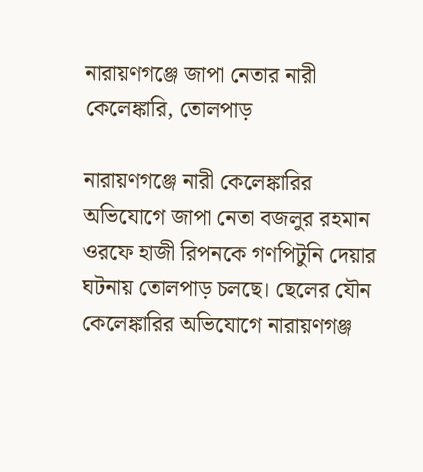নারায়ণগঞ্জে জাপা নেতার নারী কেলেঙ্কারি, তোলপাড়

নারায়ণগঞ্জে নারী কেলেঙ্কারির অভিযোগে জাপা নেতা বজলুর রহমান ওরফে হাজী রিপনকে গণপিটুনি দেয়ার ঘটনায় তোলপাড় চলছে। ছেলের যৌন কেলেঙ্কারির অভিযোগে নারায়ণগঞ্জ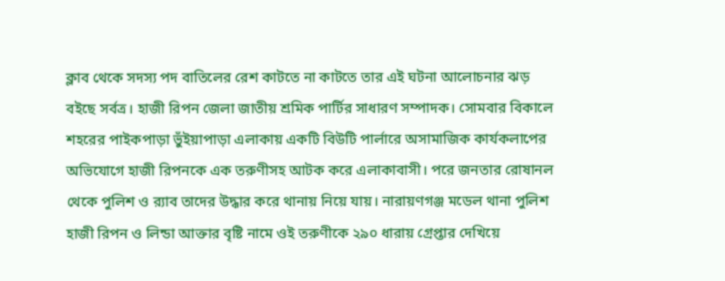ক্লাব থেকে সদস্য পদ বাতিলের রেশ কাটতে না কাটতে তার এই ঘটনা আলোচনার ঝড় বইছে সর্বত্র। হাজী রিপন জেলা জাতীয় শ্রমিক পার্টির সাধারণ সম্পাদক। সোমবার বিকালে শহরের পাইকপাড়া ভুঁইয়াপাড়া এলাকায় একটি বিউটি পার্লারে অসামাজিক কার্যকলাপের অভিযোগে হাজী রিপনকে এক তরুণীসহ আটক করে এলাকাবাসী। পরে জনতার রোষানল থেকে পুলিশ ও র‌্যাব তাদের উদ্ধার করে থানায় নিয়ে যায়। নারায়ণগঞ্জ মডেল থানা পুলিশ হাজী রিপন ও লিন্ডা আক্তার বৃষ্টি নামে ওই তরুণীকে ২৯০ ধারায় গ্রেপ্তার দেখিয়ে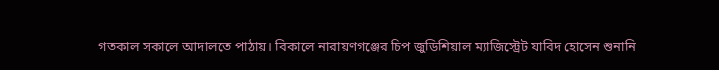গতকাল সকালে আদালতে পাঠায়। বিকালে নারায়ণগঞ্জের চিপ জুডিশিয়াল ম্যাজিস্ট্রেট যাবিদ হোসেন শুনানি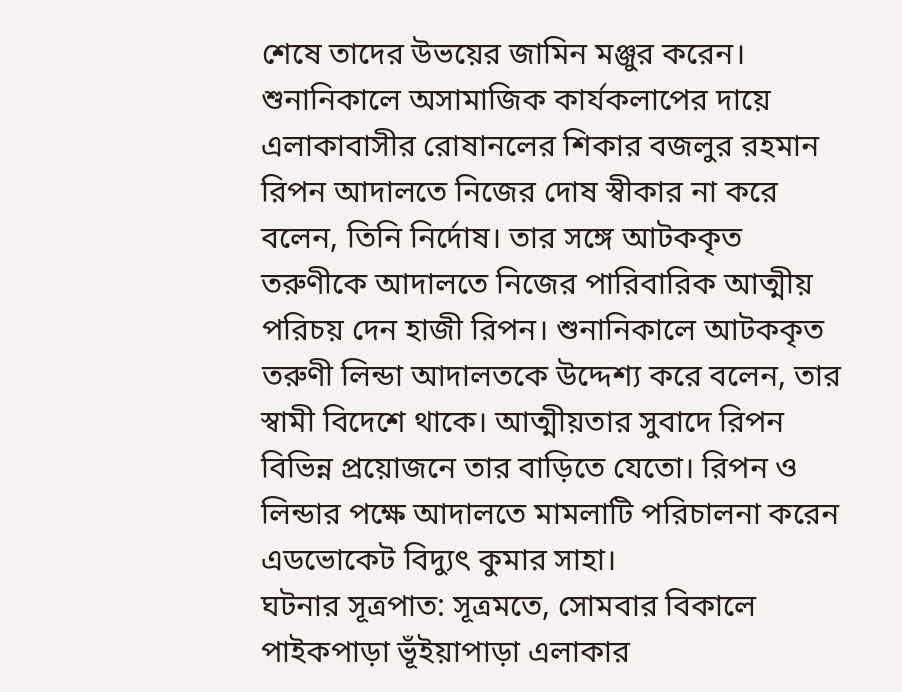শেষে তাদের উভয়ের জামিন মঞ্জুর করেন। শুনানিকালে অসামাজিক কার্যকলাপের দায়ে এলাকাবাসীর রোষানলের শিকার বজলুর রহমান রিপন আদালতে নিজের দোষ স্বীকার না করে বলেন, তিনি নির্দোষ। তার সঙ্গে আটককৃত তরুণীকে আদালতে নিজের পারিবারিক আত্মীয় পরিচয় দেন হাজী রিপন। শুনানিকালে আটককৃত তরুণী লিন্ডা আদালতকে উদ্দেশ্য করে বলেন, তার স্বামী বিদেশে থাকে। আত্মীয়তার সুবাদে রিপন বিভিন্ন প্রয়োজনে তার বাড়িতে যেতো। রিপন ও লিন্ডার পক্ষে আদালতে মামলাটি পরিচালনা করেন এডভোকেট বিদ্যুৎ কুমার সাহা।
ঘটনার সূত্রপাত: সূত্রমতে, সোমবার বিকালে পাইকপাড়া ভূঁইয়াপাড়া এলাকার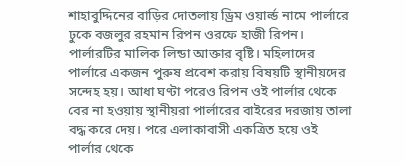শাহাবুদ্দিনের বাড়ির দোতলায় ড্রিম ওয়ার্ল্ড নামে পার্লারে ঢুকে বজলুর রহমান রিপন ওরফে হাজী রিপন। পার্লারটির মালিক লিন্ডা আক্তার বৃষ্টি। মহিলাদের পার্লারে একজন পুরুষ প্রবেশ করায় বিষয়টি স্থানীয়দের সন্দেহ হয়। আধা ঘণ্টা পরেও রিপন ওই পার্লার থেকে বের না হওয়ায় স্থানীয়রা পার্লারের বাইরের দরজায় তালা বদ্ধ করে দেয়। পরে এলাকাবাসী একত্রিত হয়ে ওই পার্লার থেকে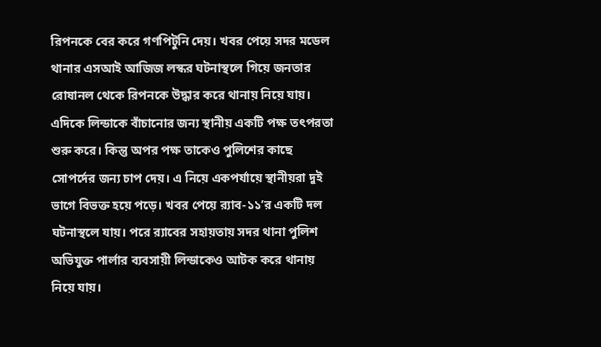রিপনকে বের করে গণপিটুনি দেয়। খবর পেয়ে সদর মডেল থানার এসআই আজিজ লস্কর ঘটনাস্থলে গিয়ে জনতার রোষানল থেকে রিপনকে উদ্ধার করে থানায় নিয়ে যায়। এদিকে লিন্ডাকে বাঁচানোর জন্য স্থানীয় একটি পক্ষ তৎপরতা শুরু করে। কিন্তু অপর পক্ষ তাকেও পুলিশের কাছে সোপর্দের জন্য চাপ দেয়। এ নিয়ে একপর্যায়ে স্থানীয়রা দুই ভাগে বিভক্ত হয়ে পড়ে। খবর পেয়ে র‌্যাব-১১’র একটি দল ঘটনাস্থলে যায়। পরে র‌্যাবের সহায়তায় সদর থানা পুলিশ অভিযুক্ত পার্লার ব্যবসায়ী লিন্ডাকেও আটক করে থানায় নিয়ে যায়।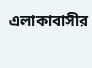এলাকাবাসীর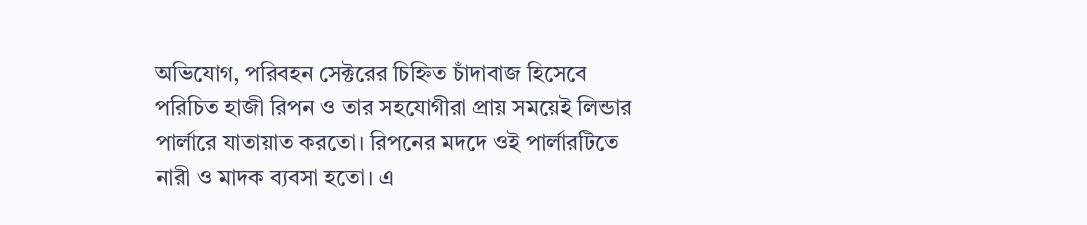অভিযোগ, পরিবহন সেক্টরের চিহ্নিত চাঁদাবাজ হিসেবে পরিচিত হাজী রিপন ও তার সহযোগীরা প্রায় সময়েই লিন্ডার পার্লারে যাতায়াত করতো। রিপনের মদদে ওই পার্লারটিতে নারী ও মাদক ব্যবসা হতো। এ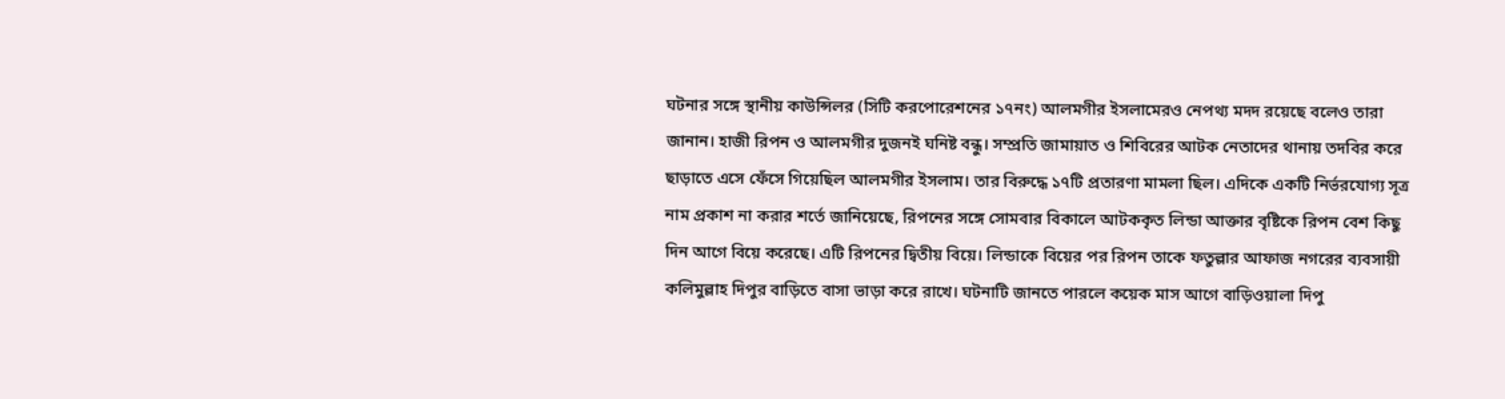ঘটনার সঙ্গে স্থানীয় কাউন্সিলর (সিটি করপোরেশনের ১৭নং) আলমগীর ইসলামেরও নেপথ্য মদদ রয়েছে বলেও তারা জানান। হাজী রিপন ও আলমগীর দুজনই ঘনিষ্ট বন্ধু। সম্প্রতি জামায়াত ও শিবিরের আটক নেতাদের থানায় তদবির করে ছাড়াতে এসে ফেঁসে গিয়েছিল আলমগীর ইসলাম। তার বিরুদ্ধে ১৭টি প্রতারণা মামলা ছিল। এদিকে একটি নির্ভরযোগ্য সূত্র নাম প্রকাশ না করার শর্তে জানিয়েছে, রিপনের সঙ্গে সোমবার বিকালে আটককৃত লিন্ডা আক্তার বৃষ্টিকে রিপন বেশ কিছু দিন আগে বিয়ে করেছে। এটি রিপনের দ্বিতীয় বিয়ে। লিন্ডাকে বিয়ের পর রিপন তাকে ফতুল্লার আফাজ নগরের ব্যবসায়ী কলিমুল্লাহ দিপুর বাড়িতে বাসা ভাড়া করে রাখে। ঘটনাটি জানতে পারলে কয়েক মাস আগে বাড়িওয়ালা দিপু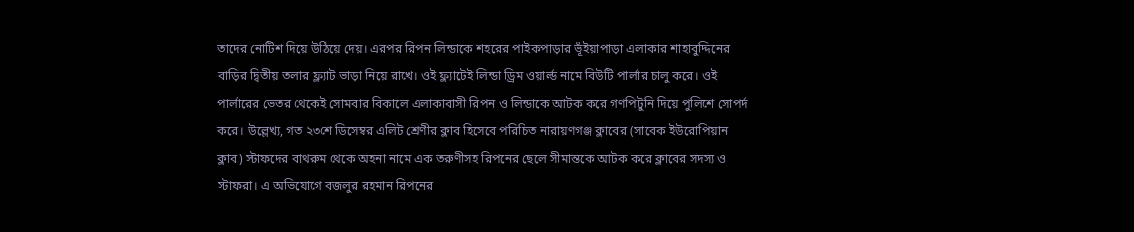তাদের নোটিশ দিয়ে উঠিয়ে দেয়। এরপর রিপন লিন্ডাকে শহরের পাইকপাড়ার ভূঁইয়াপাড়া এলাকার শাহাবুদ্দিনের বাড়ির দ্বিতীয় তলার ফ্ল্যাট ভাড়া নিয়ে রাখে। ওই ফ্ল্যাটেই লিন্ডা ড্রিম ওয়ার্ল্ড নামে বিউটি পার্লার চালু করে। ওই পার্লারের ভেতর থেকেই সোমবার বিকালে এলাকাবাসী রিপন ও লিন্ডাকে আটক করে গণপিটুনি দিয়ে পুলিশে সোপর্দ করে। উল্লেখ্য, গত ২৩শে ডিসেম্বর এলিট শ্রেণীর ক্লাব হিসেবে পরিচিত নারায়ণগঞ্জ ক্লাবের (সাবেক ইউরোপিয়ান ক্লাব) স্টাফদের বাথরুম থেকে অহনা নামে এক তরুণীসহ রিপনের ছেলে সীমান্তকে আটক করে ক্লাবের সদস্য ও স্টাফরা। এ অভিযোগে বজলুর রহমান রিপনের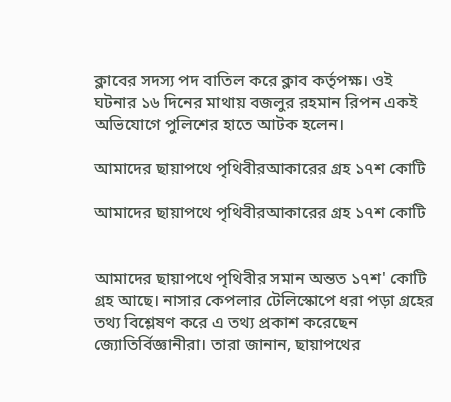ক্লাবের সদস্য পদ বাতিল করে ক্লাব কর্তৃপক্ষ। ওই ঘটনার ১৬ দিনের মাথায় বজলুর রহমান রিপন একই অভিযোগে পুলিশের হাতে আটক হলেন।

আমাদের ছায়াপথে পৃথিবীরআকারের গ্রহ ১৭শ কোটি

আমাদের ছায়াপথে পৃথিবীরআকারের গ্রহ ১৭শ কোটি


আমাদের ছায়াপথে পৃথিবীর সমান অন্তত ১৭শ' কোটি গ্রহ আছে। নাসার কেপলার টেলিস্কোপে ধরা পড়া গ্রহের তথ্য বিশ্লেষণ করে এ তথ্য প্রকাশ করেছেন জ্যোতির্বিজ্ঞানীরা। তারা জানান, ছায়াপথের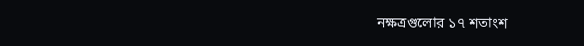নক্ষত্রগুলোর ১৭ শতাংশ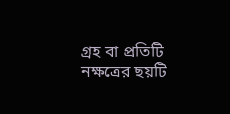গ্রহ বা প্রতিটি নক্ষত্রের ছয়টি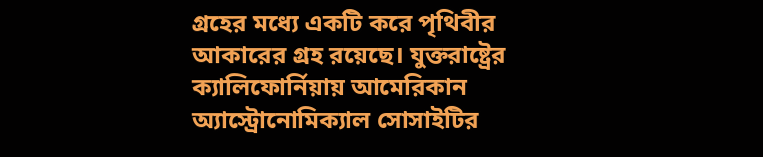গ্রহের মধ্যে একটি করে পৃথিবীর আকারের গ্রহ রয়েছে। যুক্তরাষ্ট্রের ক্যালিফোর্নিয়ায় আমেরিকান অ্যাস্ট্রোনোমিক্যাল সোসাইটির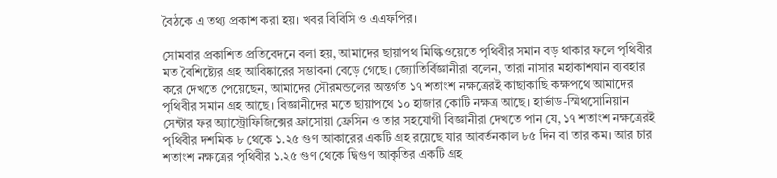বৈঠকে এ তথ্য প্রকাশ করা হয়। খবর বিবিসি ও এএফপির।

সোমবার প্রকাশিত প্রতিবেদনে বলা হয়, আমাদের ছায়াপথ মিল্কিওয়েতে পৃথিবীর সমান বড় থাকার ফলে পৃথিবীর মত বৈশিষ্ট্যের গ্রহ আবিষ্কারের সম্ভাবনা বেড়ে গেছে। জ্যোতির্বিজ্ঞানীরা বলেন, তারা নাসার মহাকাশযান ব্যবহার করে দেখতে পেয়েছেন, আমাদের সৌরমন্ডলের অন্তর্গত ১৭ শতাংশ নক্ষত্রেরই কাছাকাছি কক্ষপথে আমাদের পৃথিবীর সমান গ্রহ আছে। বিজ্ঞানীদের মতে ছায়াপথে ১০ হাজার কোটি নক্ষত্র আছে। হার্ভাড-স্মিথসোনিয়ান সেন্টার ফর অ্যাস্ট্রোফিজিক্সের ফ্রাসোয়া ফ্রেসিন ও তার সহযোগী বিজ্ঞানীরা দেখতে পান যে, ১৭ শতাংশ নক্ষত্রেরই পৃথিবীর দশমিক ৮ থেকে ১.২৫ গুণ আকারের একটি গ্রহ রয়েছে যার আবর্তনকাল ৮৫ দিন বা তার কম। আর চার শতাংশ নক্ষত্রের পৃথিবীর ১.২৫ গুণ থেকে দ্বিগুণ আকৃতির একটি গ্রহ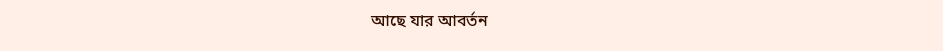আছে যার আবর্তন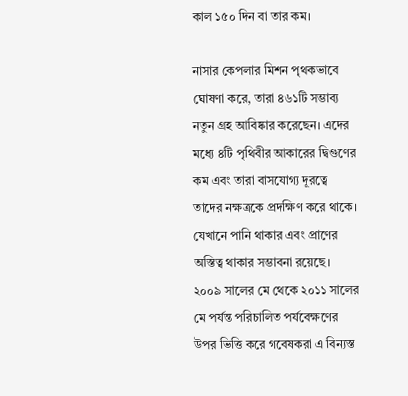কাল ১৫০ দিন বা তার কম।

নাসার কেপলার মিশন পৃথকভাবে ঘোষণা করে, তারা ৪৬১টি সম্ভাব্য নতুন গ্রহ আবিষ্কার করেছেন। এদের মধ্যে ৪টি পৃথিবীর আকারের দ্বিগুণের কম এবং তারা বাসযোগ্য দূরত্বে তাদের নক্ষত্রকে প্রদক্ষিণ করে থাকে। যেখানে পানি থাকার এবং প্রাণের অস্তিত্ব থাকার সম্ভাবনা রয়েছে। ২০০৯ সালের মে থেকে ২০১১ সালের মে পর্যন্ত পরিচালিত পর্যবেক্ষণের উপর ভিত্তি করে গবেষকরা এ বিন্যস্ত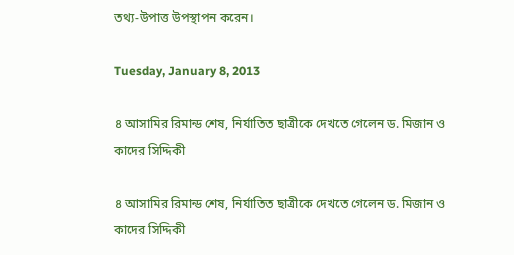তথ্য-উপাত্ত উপস্থাপন করেন।

Tuesday, January 8, 2013

৪ আসামির রিমান্ড শেষ, নির্যাতিত ছাত্রীকে দেখতে গেলেন ড. মিজান ও কাদের সিদ্দিকী

৪ আসামির রিমান্ড শেষ, নির্যাতিত ছাত্রীকে দেখতে গেলেন ড. মিজান ও কাদের সিদ্দিকী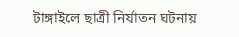টাঙ্গাইলে ছাত্রী নির্যাতন ঘটনায়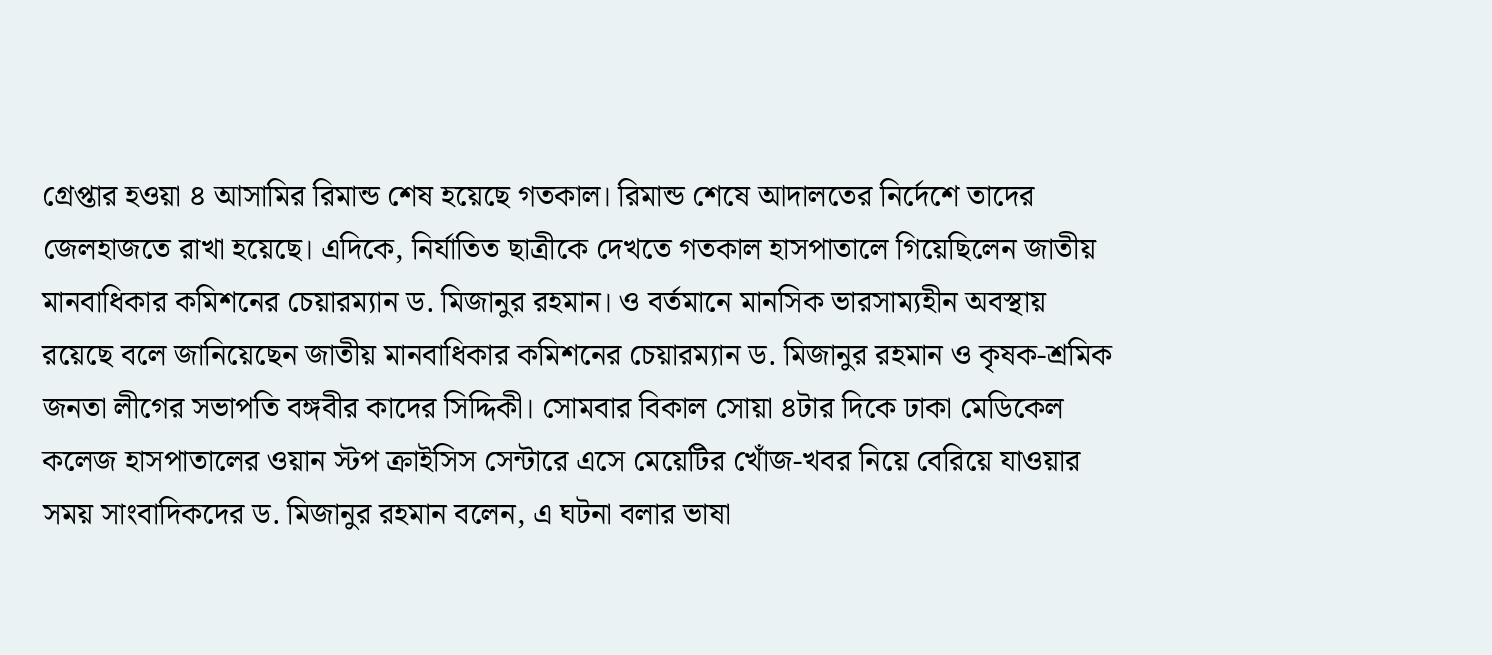গ্রেপ্তার হওয়া ৪ আসামির রিমান্ড শেষ হয়েছে গতকাল। রিমান্ড শেষে আদালতের নির্দেশে তাদের জেলহাজতে রাখা হয়েছে। এদিকে, নির্যাতিত ছাত্রীকে দেখতে গতকাল হাসপাতালে গিয়েছিলেন জাতীয় মানবাধিকার কমিশনের চেয়ারম্যান ড. মিজানুর রহমান। ও বর্তমানে মানসিক ভারসাম্যহীন অবস্থায় রয়েছে বলে জানিয়েছেন জাতীয় মানবাধিকার কমিশনের চেয়ারম্যান ড. মিজানুর রহমান ও কৃষক-শ্রমিক জনতা লীগের সভাপতি বঙ্গবীর কাদের সিদ্দিকী। সোমবার বিকাল সোয়া ৪টার দিকে ঢাকা মেডিকেল কলেজ হাসপাতালের ওয়ান স্টপ ক্রাইসিস সেন্টারে এসে মেয়েটির খোঁজ-খবর নিয়ে বেরিয়ে যাওয়ার সময় সাংবাদিকদের ড. মিজানুর রহমান বলেন, এ ঘটনা বলার ভাষা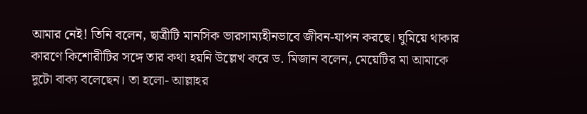আমার নেই! তিনি বলেন, ছাত্রীটি মানসিক ভারসাম্যহীনভাবে জীবন-যাপন করছে। ঘুমিয়ে থাকার কারণে কিশোরীটির সঙ্গে তার কথা হয়নি উল্লেখ করে ড. মিজান বলেন, মেয়েটির মা আমাকে দুটো বাক্য বলেছেন। তা হলো- আল্লাহর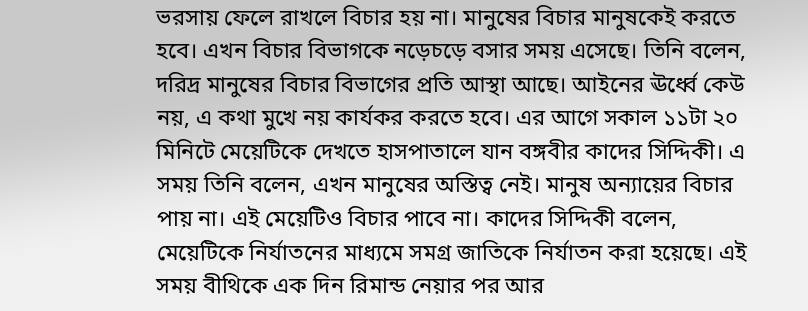ভরসায় ফেলে রাখলে বিচার হয় না। মানুষের বিচার মানুষকেই করতে হবে। এখন বিচার বিভাগকে নড়েচড়ে বসার সময় এসেছে। তিনি বলেন, দরিদ্র মানুষের বিচার বিভাগের প্রতি আস্থা আছে। আইনের ঊর্ধ্বে কেউ নয়, এ কথা মুখে নয় কার্যকর করতে হবে। এর আগে সকাল ১১টা ২০ মিনিটে মেয়েটিকে দেখতে হাসপাতালে যান বঙ্গবীর কাদের সিদ্দিকী। এ সময় তিনি বলেন, এখন মানুষের অস্তিত্ব নেই। মানুষ অন্যায়ের বিচার পায় না। এই মেয়েটিও বিচার পাবে না। কাদের সিদ্দিকী বলেন, মেয়েটিকে নির্যাতনের মাধ্যমে সমগ্র জাতিকে নির্যাতন করা হয়েছে। এই সময় বীথিকে এক দিন রিমান্ড নেয়ার পর আর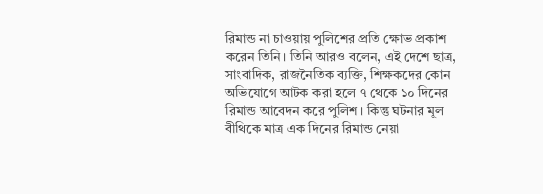রিমান্ড না চাওয়ায় পুলিশের প্রতি ক্ষোভ প্রকাশ করেন তিনি। তিনি আরও বলেন, এই দেশে ছাত্র, সাংবাদিক, রাজনৈতিক ব্যক্তি, শিক্ষকদের কোন অভিযোগে আটক করা হলে ৭ থেকে ১০ দিনের রিমান্ড আবেদন করে পুলিশ। কিন্তু ঘটনার মূল বীথিকে মাত্র এক দিনের রিমান্ড নেয়া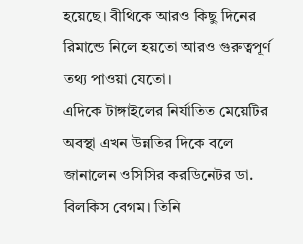হয়েছে। বীথিকে আরও কিছু দিনের রিমান্ডে নিলে হয়তো আরও গুরুত্বপূর্ণ তথ্য পাওয়া যেতো।
এদিকে টাঙ্গাইলের নির্যাতিত মেয়েটির অবস্থা এখন উন্নতির দিকে বলে জানালেন ওসিসির করডিনেটর ডা. বিলকিস বেগম। তিনি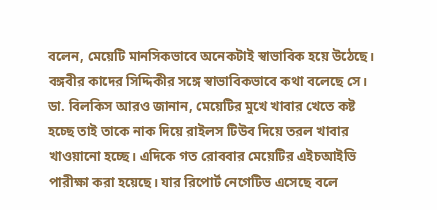বলেন, মেয়েটি মানসিকভাবে অনেকটাই স্বাভাবিক হয়ে উঠেছে। বঙ্গবীর কাদের সিদ্দিকীর সঙ্গে স্বাভাবিকভাবে কথা বলেছে সে। ডা. বিলকিস আরও জানান, মেয়েটির মুখে খাবার খেতে কষ্ট হচ্ছে তাই তাকে নাক দিয়ে রাইলস টিউব দিয়ে তরল খাবার খাওয়ানো হচ্ছে। এদিকে গত রোববার মেয়েটির এইচআইভি পারীক্ষা করা হয়েছে। যার রিপোর্ট নেগেটিভ এসেছে বলে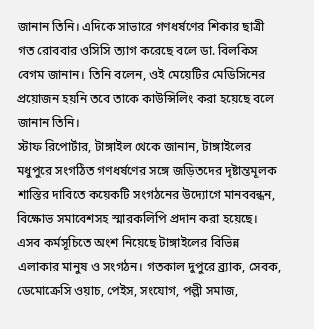জানান তিনি। এদিকে সাভারে গণধর্ষণের শিকার ছাত্রী গত রোববার ওসিসি ত্যাগ করেছে বলে ডা. বিলকিস বেগম জানান। তিনি বলেন, ওই মেয়েটির মেডিসিনের প্রয়োজন হয়নি তবে তাকে কাউন্সিলিং করা হয়েছে বলে জানান তিনি।
স্টাফ রিপোর্টার, টাঙ্গাইল থেকে জানান, টাঙ্গাইলের মধুপুরে সংগঠিত গণধর্ষণের সঙ্গে জড়িতদের দৃষ্টান্তমূলক শাস্তির দাবিতে কয়েকটি সংগঠনের উদ্যোগে মানববন্ধন, বিক্ষোভ সমাবেশসহ স্মারকলিপি প্রদান করা হয়েছে। এসব কর্মসূচিতে অংশ নিয়েছে টাঙ্গাইলের বিভিন্ন এলাকার মানুষ ও সংগঠন। গতকাল দুপুরে ব্র্যাক, সেবক, ডেমোক্রেসি ওয়াচ, পেইস, সংযোগ, পল্লী সমাজ,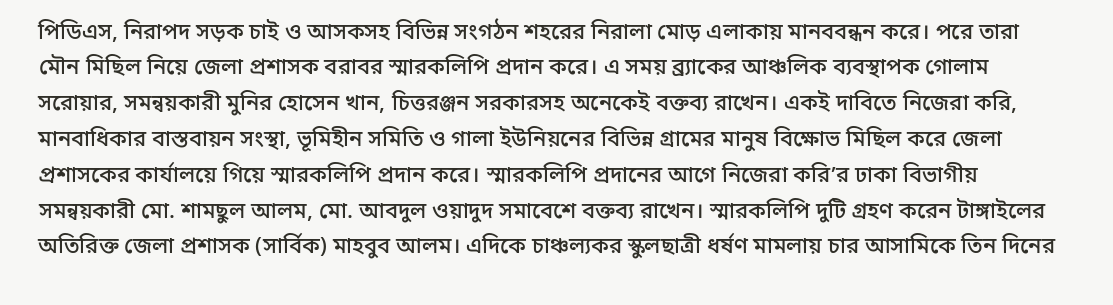পিডিএস, নিরাপদ সড়ক চাই ও আসকসহ বিভিন্ন সংগঠন শহরের নিরালা মোড় এলাকায় মানববন্ধন করে। পরে তারা মৌন মিছিল নিয়ে জেলা প্রশাসক বরাবর স্মারকলিপি প্রদান করে। এ সময় ব্র্যাকের আঞ্চলিক ব্যবস্থাপক গোলাম সরোয়ার, সমন্বয়কারী মুনির হোসেন খান, চিত্তরঞ্জন সরকারসহ অনেকেই বক্তব্য রাখেন। একই দাবিতে নিজেরা করি, মানবাধিকার বাস্তবায়ন সংস্থা, ভূমিহীন সমিতি ও গালা ইউনিয়নের বিভিন্ন গ্রামের মানুষ বিক্ষোভ মিছিল করে জেলা প্রশাসকের কার্যালয়ে গিয়ে স্মারকলিপি প্রদান করে। স্মারকলিপি প্রদানের আগে নিজেরা করি’র ঢাকা বিভাগীয় সমন্বয়কারী মো. শামছুল আলম, মো. আবদুল ওয়াদুদ সমাবেশে বক্তব্য রাখেন। স্মারকলিপি দুটি গ্রহণ করেন টাঙ্গাইলের অতিরিক্ত জেলা প্রশাসক (সার্বিক) মাহবুব আলম। এদিকে চাঞ্চল্যকর স্কুলছাত্রী ধর্ষণ মামলায় চার আসামিকে তিন দিনের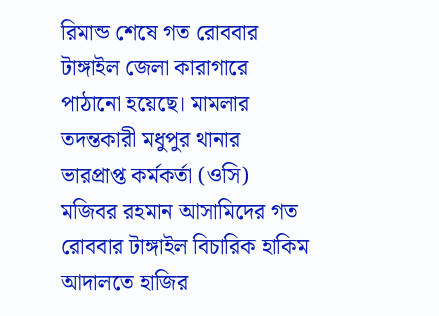রিমান্ড শেষে গত রোববার টাঙ্গাইল জেলা কারাগারে পাঠানো হয়েছে। মামলার তদন্তকারী মধুপুর থানার ভারপ্রাপ্ত কর্মকর্তা (ওসি) মজিবর রহমান আসামিদের গত রোববার টাঙ্গাইল বিচারিক হাকিম আদালতে হাজির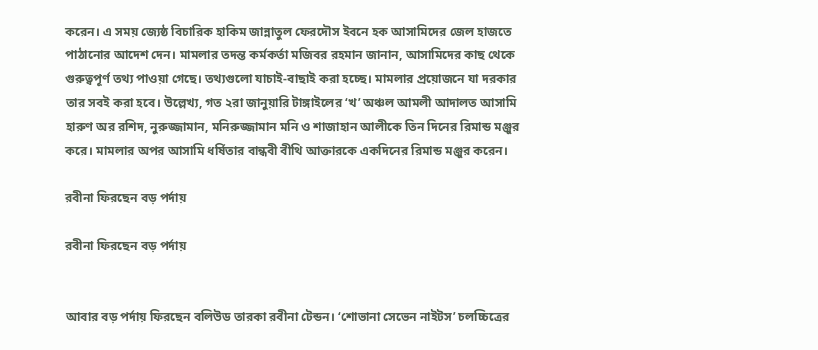করেন। এ সময় জ্যেষ্ঠ বিচারিক হাকিম জান্নাতুল ফেরদৌস ইবনে হক আসামিদের জেল হাজতে পাঠানোর আদেশ দেন। মামলার তদন্ত কর্মকর্তা মজিবর রহমান জানান, আসামিদের কাছ থেকে গুরুত্বপূর্ণ তথ্য পাওয়া গেছে। তথ্যগুলো যাচাই-বাছাই করা হচ্ছে। মামলার প্রয়োজনে যা দরকার তার সবই করা হবে। উল্লেখ্য, গত ২রা জানুয়ারি টাঙ্গাইলের ‘খ’ অঞ্চল আমলী আদালত আসামি হারুণ অর রশিদ, নুরুজ্জামান, মনিরুজ্জামান মনি ও শাজাহান আলীকে তিন দিনের রিমান্ড মঞ্জুর করে। মামলার অপর আসামি ধর্ষিতার বান্ধবী বীথি আক্তারকে একদিনের রিমান্ড মঞ্জুর করেন।

রবীনা ফিরছেন বড় পর্দায়

রবীনা ফিরছেন বড় পর্দায়


আবার বড় পর্দায় ফিরছেন বলিউড তারকা রবীনা টেন্ডন। ‘শোভানা সেভেন নাইটস’ চলচ্চিত্রের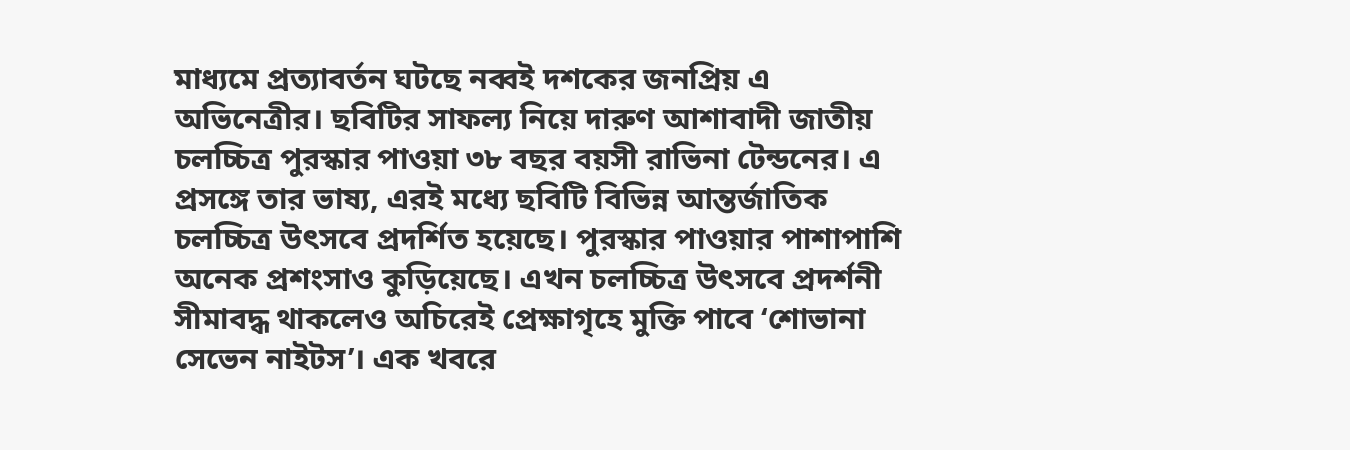মাধ্যমে প্রত্যাবর্তন ঘটছে নব্বই দশকের জনপ্রিয় এ অভিনেত্রীর। ছবিটির সাফল্য নিয়ে দারুণ আশাবাদী জাতীয় চলচ্চিত্র পুরস্কার পাওয়া ৩৮ বছর বয়সী রাভিনা টেন্ডনের। এ প্রসঙ্গে তার ভাষ্য, এরই মধ্যে ছবিটি বিভিন্ন আন্তর্জাতিক চলচ্চিত্র উৎসবে প্রদর্শিত হয়েছে। পুরস্কার পাওয়ার পাশাপাশি অনেক প্রশংসাও কুড়িয়েছে। এখন চলচ্চিত্র উৎসবে প্রদর্শনী সীমাবদ্ধ থাকলেও অচিরেই প্রেক্ষাগৃহে মুক্তি পাবে ‘শোভানা সেভেন নাইটস’। এক খবরে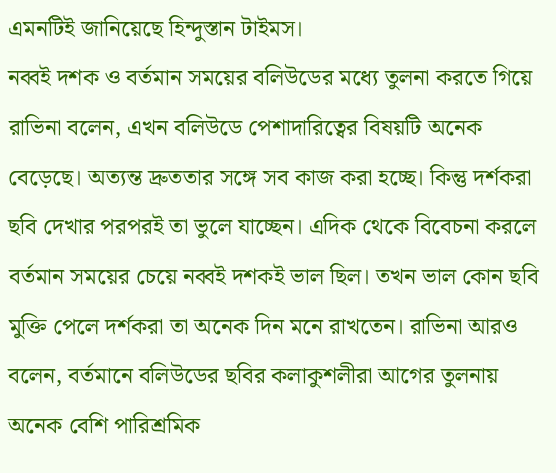এমনটিই জানিয়েছে হিন্দুস্তান টাইমস।
নব্বই দশক ও বর্তমান সময়ের বলিউডের মধ্যে তুলনা করতে গিয়ে রাভিনা বলেন, এখন বলিউডে পেশাদারিত্বের বিষয়টি অনেক বেড়েছে। অত্যন্ত দ্রুততার সঙ্গে সব কাজ করা হচ্ছে। কিন্তু দর্শকরা ছবি দেখার পরপরই তা ভুলে যাচ্ছেন। এদিক থেকে বিবেচনা করলে বর্তমান সময়ের চেয়ে নব্বই দশকই ভাল ছিল। তখন ভাল কোন ছবি মুক্তি পেলে দর্শকরা তা অনেক দিন মনে রাখতেন। রাভিনা আরও বলেন, বর্তমানে বলিউডের ছবির কলাকুশলীরা আগের তুলনায় অনেক বেশি পারিশ্রমিক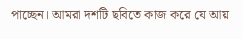পাচ্ছেন। আমরা দশটি ছবিতে কাজ করে যে আয়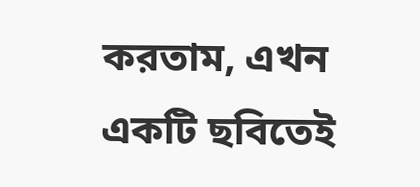করতাম, এখন একটি ছবিতেই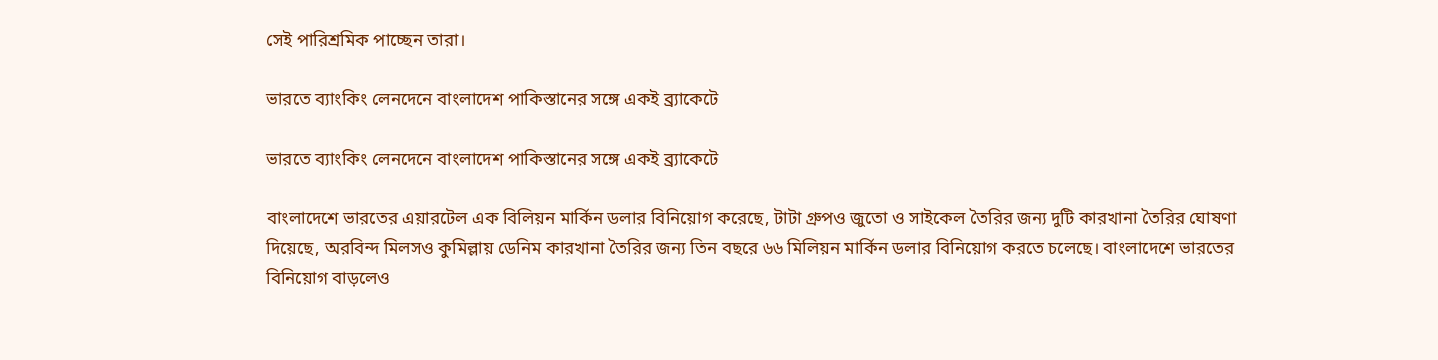সেই পারিশ্রমিক পাচ্ছেন তারা।

ভারতে ব্যাংকিং লেনদেনে বাংলাদেশ পাকিস্তানের সঙ্গে একই ব্র্যাকেটে

ভারতে ব্যাংকিং লেনদেনে বাংলাদেশ পাকিস্তানের সঙ্গে একই ব্র্যাকেটে

বাংলাদেশে ভারতের এয়ারটেল এক বিলিয়ন মার্কিন ডলার বিনিয়োগ করেছে, টাটা গ্রুপও জুতো ও সাইকেল তৈরির জন্য দুটি কারখানা তৈরির ঘোষণা দিয়েছে, অরবিন্দ মিলসও কুমিল্লায় ডেনিম কারখানা তৈরির জন্য তিন বছরে ৬৬ মিলিয়ন মার্কিন ডলার বিনিয়োগ করতে চলেছে। বাংলাদেশে ভারতের বিনিয়োগ বাড়লেও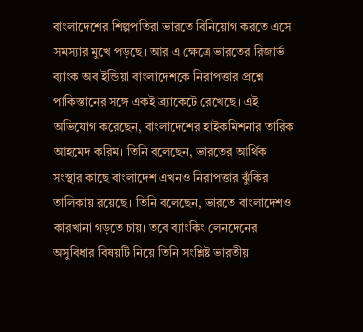বাংলাদেশের শিল্পপতিরা ভারতে বিনিয়োগ করতে এসে সমস্যার মুখে পড়ছে। আর এ ক্ষেত্রে ভারতের রিজার্ভ ব্যাংক অব ইন্ডিয়া বাংলাদেশকে নিরাপত্তার প্রশ্নে পাকিস্তানের সঙ্গে একই ব্র্যাকেটে রেখেছে। এই অভিযোগ করেছেন, বাংলাদেশের হাইকমিশনার তারিক আহমেদ করিম। তিনি বলেছেন, ভারতের আর্থিক সংস্থার কাছে বাংলাদেশ এখনও নিরাপত্তার ঝুঁকির তালিকায় রয়েছে। তিনি বলেছেন, ভারতে বাংলাদেশও কারখানা গড়তে চায়। তবে ব্যাংকিং লেনদেনের অসুবিধার বিষয়টি নিয়ে তিনি সংশ্লিষ্ট ভারতীয়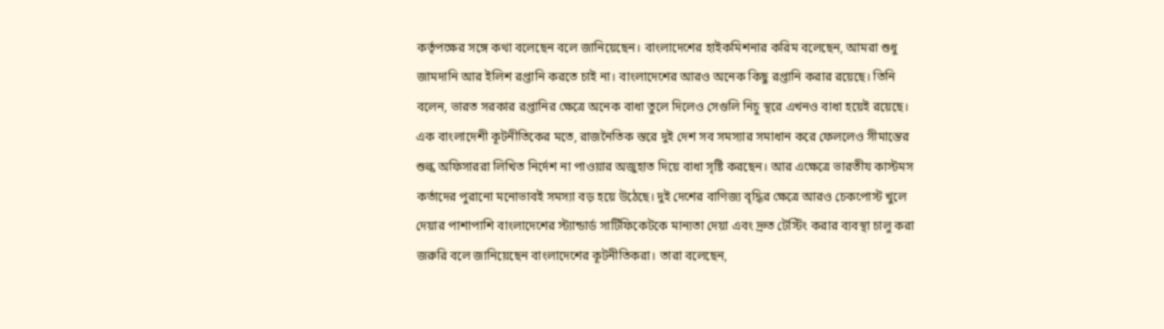কর্তৃপক্ষের সঙ্গে কথা বলেছেন বলে জানিয়েছেন। বাংলাদেশের হাইকমিশনার করিম বলেছেন, আমরা শুধু জামদানি আর ইলিশ রপ্তানি করতে চাই না। বাংলাদেশের আরও অনেক কিছু রপ্তানি করার রয়েছে। তিনি বলেন, ভারত সরকার রপ্তানির ক্ষেত্রে অনেক বাধা তুলে দিলেও সেগুলি নিচু স্থরে এখনও বাধা হয়েই রয়েছে। এক বাংলাদেশী কূটনীতিকের মতে, রাজনৈতিক স্তরে দুই দেশ সব সমস্যার সমাধান করে ফেললেও সীমান্তের শুল্ক অফিসাররা লিখিত নির্দেশ না পাওয়ার অজুহাত দিয়ে বাধা সৃষ্টি করছেন। আর এক্ষেত্রে ভারতীয কাস্টমস কর্তাদের পুরানো মনোভাবই সমস্যা বড় হয়ে উঠেছে। দুই দেশের বাণিজ্য বৃদ্ধির ক্ষেত্রে আরও চেকপোস্ট খুলে দেয়ার পাশাপাশি বাংলাদেশের স্ট্যান্ডার্ড সার্টিফিকেটকে মান্যতা দেয়া এবং দ্রুত টেস্টিং করার ব্যবস্থা চালু করা জরুরি বলে জানিয়েছেন বাংলাদেশের কূটনীতিকরা। তারা বলেছেন,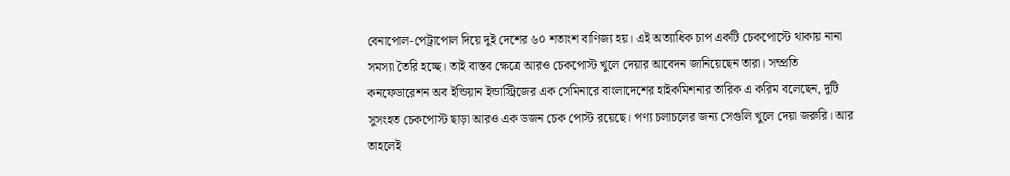বেনাপোল-পেট্রাপোল দিয়ে দুই দেশের ৬০ শতাংশ বাণিজ্য হয়। এই অত্যাধিক চাপ একটি চেকপোস্টে থাকায় নানা সমস্যা তৈরি হচ্ছে। তাই বাস্তব ক্ষেত্রে আরও চেকপোস্ট খুলে দেয়ার আবেদন জানিয়েছেন তারা। সম্প্রতি কনফেডারেশন অব ইন্ডিয়ান ইন্ডাস্ট্রিজের এক সেমিনারে বাংলাদেশের হাইকমিশনার তারিক এ করিম বলেছেন, দুটি সুসংহত চেকপোস্ট ছাড়া আরও এক ডজন চেক পোস্ট রয়েছে। পণ্য চলাচলের জন্য সেগুলি খুলে দেয়া জরুরি। আর তাহলেই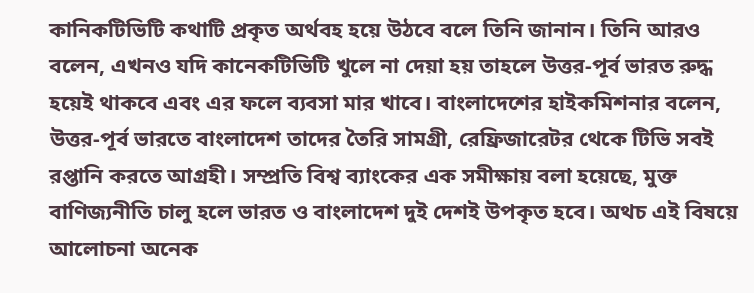কানিকটিভিটি কথাটি প্রকৃত অর্থবহ হয়ে উঠবে বলে তিনি জানান। তিনি আরও বলেন, এখনও যদি কানেকটিভিটি খুলে না দেয়া হয় তাহলে উত্তর-পূর্ব ভারত রুদ্ধ হয়েই থাকবে এবং এর ফলে ব্যবসা মার খাবে। বাংলাদেশের হাইকমিশনার বলেন, উত্তর-পূর্ব ভারতে বাংলাদেশ তাদের তৈরি সামগ্রী, রেফ্রিজারেটর থেকে টিভি সবই রপ্তানি করতে আগ্রহী। সম্প্রতি বিশ্ব ব্যাংকের এক সমীক্ষায় বলা হয়েছে, মুক্ত বাণিজ্যনীতি চালু হলে ভারত ও বাংলাদেশ দুই দেশই উপকৃত হবে। অথচ এই বিষয়ে আলোচনা অনেক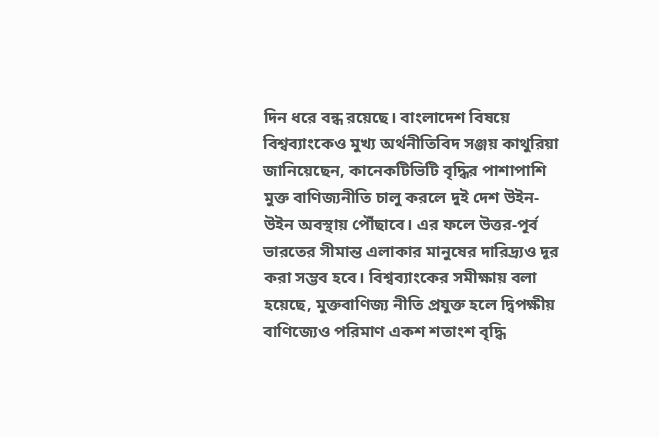দিন ধরে বন্ধ রয়েছে। বাংলাদেশ বিষয়ে বিশ্বব্যাংকেও মুখ্য অর্থনীতিবিদ সঞ্জয় কাথুরিয়া জানিয়েছেন, কানেকটিভিটি বৃদ্ধির পাশাপাশি মুক্ত বাণিজ্যনীতি চালু করলে দুই দেশ উইন-উইন অবস্থায় পৌঁছাবে। এর ফলে উত্তর-পূর্ব ভারতের সীমান্ত এলাকার মানুষের দারিদ্র্যও দূর করা সম্ভব হবে। বিশ্বব্যাংকের সমীক্ষায় বলা হয়েছে, মুক্তবাণিজ্য নীতি প্রযুক্ত হলে দ্বিপক্ষীয় বাণিজ্যেও পরিমাণ একশ শতাংশ বৃদ্ধি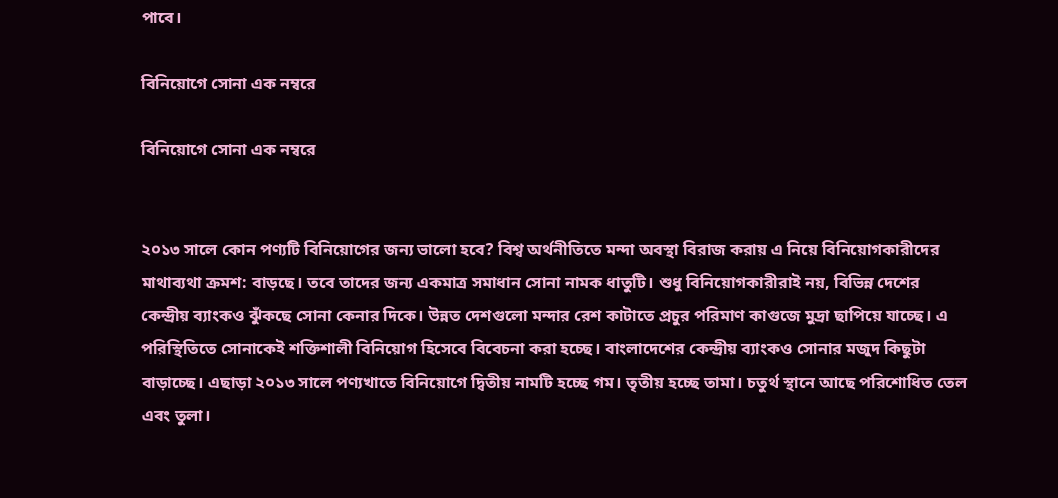পাবে।

বিনিয়োগে সোনা এক নম্বরে

বিনিয়োগে সোনা এক নম্বরে


২০১৩ সালে কোন পণ্যটি বিনিয়োগের জন্য ভালো হবে? বিশ্ব অর্থনীতিতে মন্দা অবস্থা বিরাজ করায় এ নিয়ে বিনিয়োগকারীদের মাথাব্যথা ক্রমশ: বাড়ছে। তবে তাদের জন্য একমাত্র সমাধান সোনা নামক ধাতুটি। শুধু বিনিয়োগকারীরাই নয়, বিভিন্ন দেশের কেন্দ্রীয় ব্যাংকও ঝুঁকছে সোনা কেনার দিকে। উন্নত দেশগুলো মন্দার রেশ কাটাতে প্রচুর পরিমাণ কাগুজে মুদ্রা ছাপিয়ে যাচ্ছে। এ পরিস্থিতিতে সোনাকেই শক্তিশালী বিনিয়োগ হিসেবে বিবেচনা করা হচ্ছে। বাংলাদেশের কেন্দ্রীয় ব্যাংকও সোনার মজুদ কিছুটা বাড়াচ্ছে। এছাড়া ২০১৩ সালে পণ্যখাতে বিনিয়োগে দ্বিতীয় নামটি হচ্ছে গম। তৃতীয় হচ্ছে তামা। চতুর্থ স্থানে আছে পরিশোধিত তেল এবং তুলা।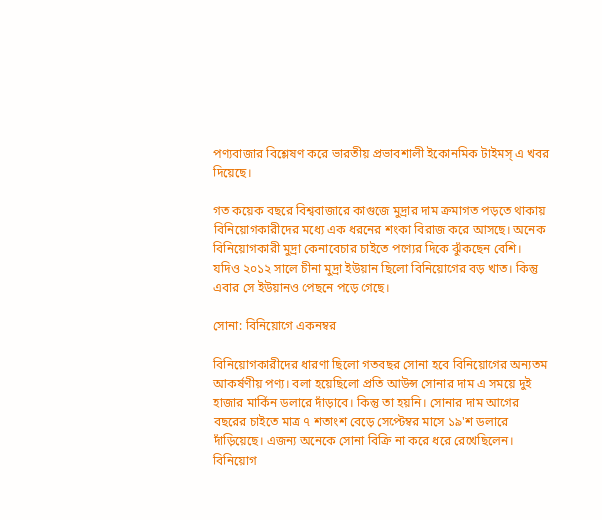পণ্যবাজার বিশ্লেষণ করে ভারতীয় প্রভাবশালী ইকোনমিক টাইমস্ এ খবর দিয়েছে।

গত কয়েক বছরে বিশ্ববাজারে কাগুজে মুদ্রার দাম ক্রমাগত পড়তে থাকায় বিনিয়োগকারীদের মধ্যে এক ধরনের শংকা বিরাজ করে আসছে। অনেক বিনিয়োগকারী মুদ্রা কেনাবেচার চাইতে পণ্যের দিকে ঝুঁকছেন বেশি। যদিও ২০১২ সালে চীনা মুদ্রা ইউয়ান ছিলো বিনিয়োগের বড় খাত। কিন্তু এবার সে ইউয়ানও পেছনে পড়ে গেছে।

সোনা: বিনিয়োগে একনম্বর

বিনিয়োগকারীদের ধারণা ছিলো গতবছর সোনা হবে বিনিয়োগের অন্যতম আকর্ষণীয় পণ্য। বলা হয়েছিলো প্রতি আউন্স সোনার দাম এ সময়ে দুই হাজার মার্কিন ডলারে দাঁড়াবে। কিন্তু তা হয়নি। সোনার দাম আগের বছরের চাইতে মাত্র ৭ শতাংশ বেড়ে সেপ্টেম্বর মাসে ১৯'শ ডলারে দাঁড়িয়েছে। এজন্য অনেকে সোনা বিক্রি না করে ধরে রেখেছিলেন। বিনিয়োগ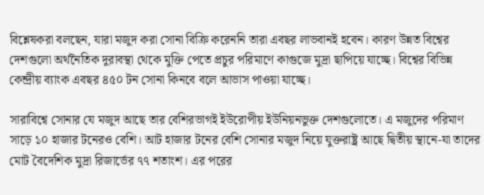বিশ্লেষকরা বলছেন, যারা মজুদ করা সোনা বিক্রি করেননি তারা এবছর লাভবানই হবেন। কারণ উন্নত বিশ্বের দেশগুলো অর্থনৈতিক দুরাবস্থা থেকে মুক্তি পেতে প্রচুর পরিমাণে কাগুজে মুদ্রা ছাপিয়ে যাচ্ছে। বিশ্বের বিভিন্ন কেন্দ্রীয় ব্যাংক এবছর ৪৫০ টন সোনা কিনবে বলে আভাস পাওয়া যাচ্ছে।

সারাবিশ্বে সোনার যে মজুদ আছে তার বেশিরভাগই ইউরোপীয় ইউনিয়নভুক্ত দেশগুলোতে। এ মজুদের পরিমাণ সাড়ে ১০ হাজার টনেরও বেশি। আট হাজার টনের বেশি সোনার মজুদ নিয়ে যুক্তরাষ্ট্র আছে দ্বিতীয় স্থানে-যা তাদের মোট বৈদেশিক মুদ্রা রিজার্ভের ৭৭ শতাংশ। এর পরের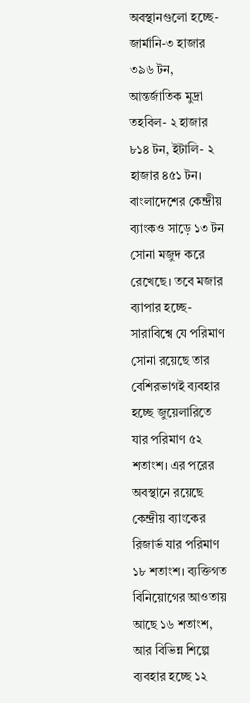অবস্থানগুলো হচ্ছে- জার্মানি-৩ হাজার ৩৯৬ টন, আন্তর্জাতিক মুদ্রা তহবিল- ২ হাজার ৮১৪ টন, ইটালি- ২ হাজার ৪৫১ টন। বাংলাদেশের কেন্দ্রীয় ব্যাংকও সাড়ে ১৩ টন সোনা মজুদ করে রেখেছে। তবে মজার ব্যাপার হচ্ছে- সারাবিশ্বে যে পরিমাণ সোনা রয়েছে তার বেশিরভাগই ব্যবহার হচ্ছে জুয়েলারিতে যার পরিমাণ ৫২ শতাংশ। এর পরের অবস্থানে রয়েছে কেন্দ্রীয় ব্যাংকের রিজার্ভ যার পরিমাণ ১৮ শতাংশ। ব্যক্তিগত বিনিয়োগের আওতায় আছে ১৬ শতাংশ, আর বিভিন্ন শিল্পে ব্যবহার হচ্ছে ১২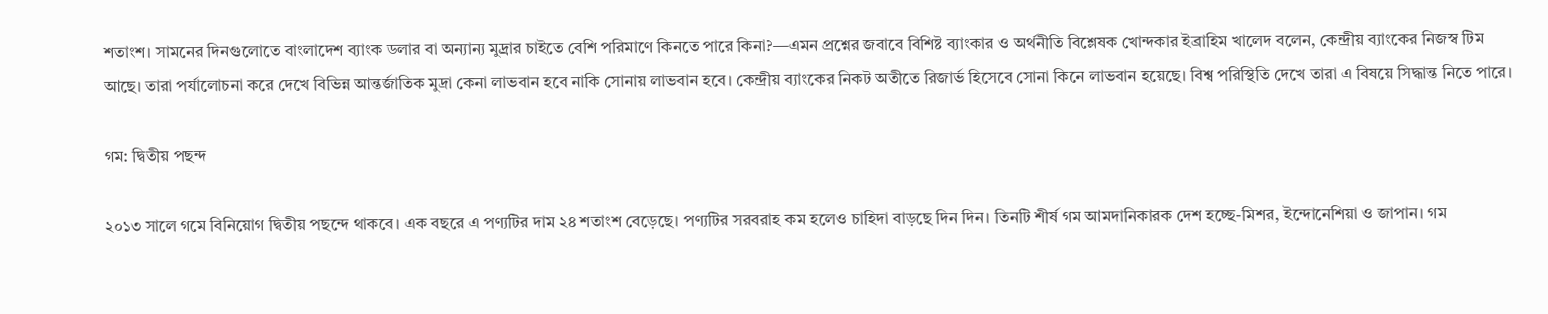শতাংশ। সামনের দিনগুলোতে বাংলাদেশ ব্যাংক ডলার বা অন্যান্য মুদ্র্রার চাইতে বেশি পরিমাণে কিনতে পারে কিনা?—এমন প্রশ্নের জবাবে বিশিষ্ট ব্যাংকার ও অর্থনীতি বিশ্লেষক খোন্দকার ইব্রাহিম খালেদ বলেন, কেন্দ্রীয় ব্যাংকের নিজস্ব টিম আছে। তারা পর্যালোচনা করে দেখে বিভিন্ন আন্তর্জাতিক মুদ্রা কেনা লাভবান হবে নাকি সোনায় লাভবান হবে। কেন্দ্রীয় ব্যাংকের নিকট অতীতে রিজার্ভ হিসেবে সোনা কিনে লাভবান হয়েছে। বিশ্ব পরিস্থিতি দেখে তারা এ বিষয়ে সিদ্ধান্ত নিতে পারে।

গম: দ্বিতীয় পছন্দ

২০১৩ সালে গমে বিনিয়োগ দ্বিতীয় পছন্দে থাকবে। এক বছরে এ পণ্যটির দাম ২৪ শতাংশ বেড়েছে। পণ্যটির সরবরাহ কম হলেও চাহিদা বাড়ছে দিন দিন। তিনটি শীর্ষ গম আমদানিকারক দেশ হচ্ছে-মিশর, ইন্দোনেশিয়া ও জাপান। গম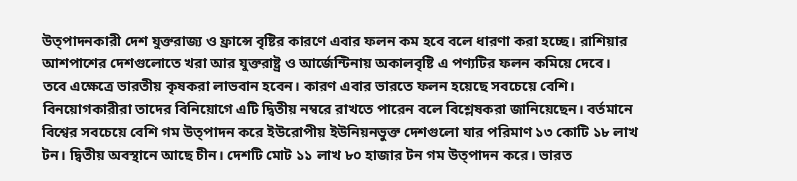উত্পাদনকারী দেশ যুক্তরাজ্য ও ফ্রান্সে বৃষ্টির কারণে এবার ফলন কম হবে বলে ধারণা করা হচ্ছে। রাশিয়ার আশপাশের দেশগুলোতে খরা আর যুক্তরাষ্ট্র ও আর্জেন্টিনায় অকালবৃষ্টি এ পণ্যটির ফলন কমিয়ে দেবে। তবে এক্ষেত্রে ভারতীয় কৃষকরা লাভবান হবেন। কারণ এবার ভারতে ফলন হয়েছে সবচেয়ে বেশি। বিনয়োগকারীরা তাদের বিনিয়োগে এটি দ্বিতীয় নম্বরে রাখতে পারেন বলে বিশ্লেষকরা জানিয়েছেন। বর্তমানে বিশ্বের সবচেয়ে বেশি গম উত্পাদন করে ইউরোপীয় ইউনিয়নভুক্ত দেশগুলো যার পরিমাণ ১৩ কোটি ১৮ লাখ টন। দ্বিতীয় অবস্থানে আছে চীন। দেশটি মোট ১১ লাখ ৮০ হাজার টন গম উত্পাদন করে। ভারত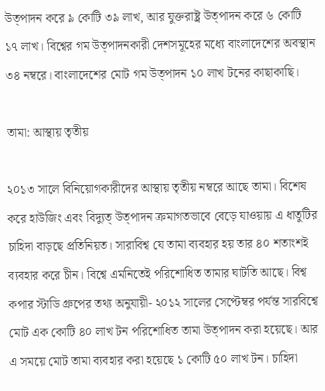উত্পাদন করে ৯ কোটি ৩৯ লাখ, আর যুক্তরাষ্ট্র উত্পাদন করে ৬ কোটি ১৭ লাখ। বিশ্বের গম উত্পাদনকারী দেশসমূহের মধ্যে বাংলাদেশের অবস্থান ৩৪ নম্বরে। বাংলাদেশের মোট গম উত্পাদন ১০ লাখ টনের কাছাকাছি।

তামা: আস্থায় তৃতীয়

২০১৩ সালে বিনিয়োগকারীদের আস্থায় তৃতীয় নম্বরে আছে তামা। বিশেষ করে হাউজিং এবং বিদ্যুত্ উত্পাদন ক্রমাগতভাবে বেড়ে যাওয়ায় এ ধাতুটির চাহিদা বাড়ছে প্রতিনিয়ত। সারাবিশ্ব যে তামা ব্যবহার হয় তার ৪০ শতাংশই ব্যবহার করে চীন। বিশ্বে এমনিতেই পরিশোধিত তামার ঘাটতি আছে। বিশ্ব কপার স্টাডি গ্রুপের তথ্য অনুযায়ী- ২০১২ সালের সেপ্টেম্বর পর্যন্ত সারবিশ্বে মোট এক কোটি ৪০ লাখ টন পরিশোধিত তামা উত্পাদন করা হয়েছে। আর এ সময়ে মোট তামা ব্যবহার করা হয়েছে ১ কোটি ৫০ লাখ টন। চাহিদা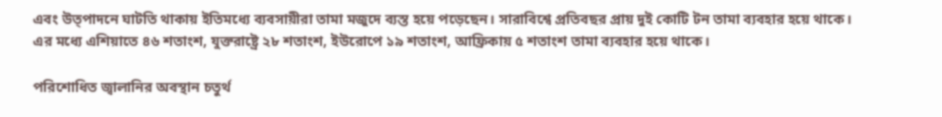এবং উত্পাদনে ঘাটতি থাকায় ইতিমধ্যে ব্যবসায়ীরা তামা মজুদে ব্যস্ত হয়ে পড়েছেন। সারাবিশ্বে প্রতিবছর প্রায় দুই কোটি টন তামা ব্যবহার হয়ে থাকে। এর মধ্যে এশিয়াতে ৪৬ শতাংশ, যুক্তরাষ্ট্রে ২৮ শতাংশ, ইউরোপে ১৯ শতাংশ, আফ্রিকায় ৫ শতাংশ তামা ব্যবহার হয়ে থাকে।

পরিশোধিত জ্বালানির অবস্থান চতুর্থ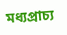মধ্যপ্রাচ্য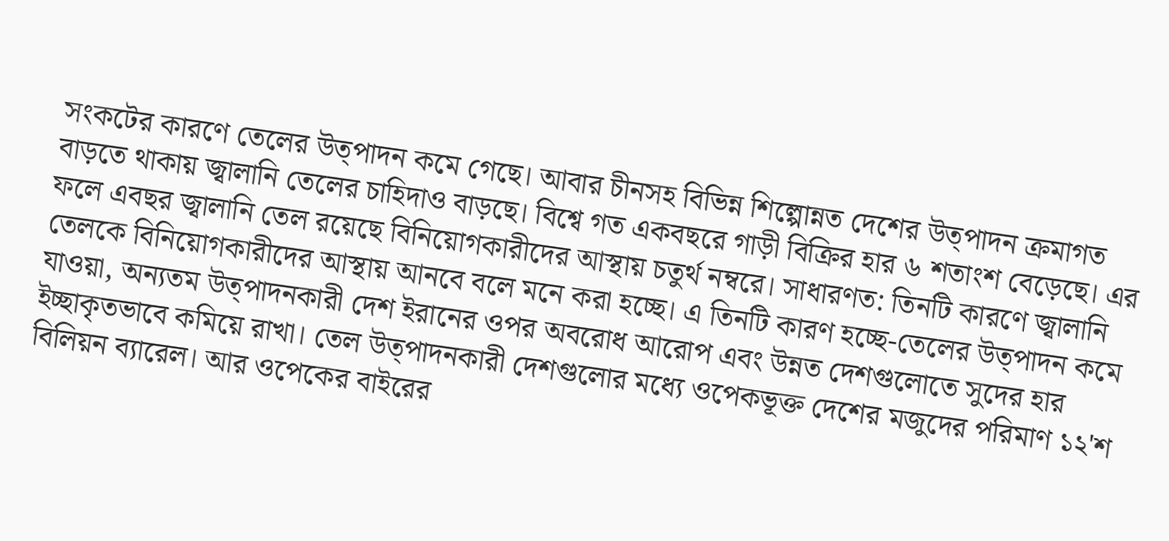সংকটের কারণে তেলের উত্পাদন কমে গেছে। আবার চীনসহ বিভিন্ন শিল্পোন্নত দেশের উত্পাদন ক্রমাগত বাড়তে থাকায় জ্বালানি তেলের চাহিদাও বাড়ছে। বিশ্বে গত একবছরে গাড়ী বিক্রির হার ৬ শতাংশ বেড়েছে। এর ফলে এবছর জ্বালানি তেল রয়েছে বিনিয়োগকারীদের আস্থায় চতুর্থ নম্বরে। সাধারণত: তিনটি কারণে জ্বালানি তেলকে বিনিয়োগকারীদের আস্থায় আনবে বলে মনে করা হচ্ছে। এ তিনটি কারণ হচ্ছে-তেলের উত্পাদন কমে যাওয়া, অন্যতম উত্পাদনকারী দেশ ইরানের ওপর অবরোধ আরোপ এবং উন্নত দেশগুলোতে সুদের হার ইচ্ছাকৃতভাবে কমিয়ে রাখা। তেল উত্পাদনকারী দেশগুলোর মধ্যে ওপেকভূক্ত দেশের মজুদের পরিমাণ ১২'শ বিলিয়ন ব্যারেল। আর ওপেকের বাইরের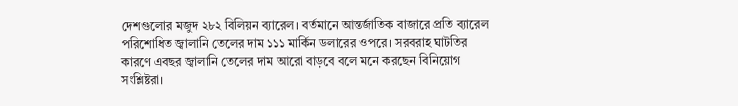দেশগুলোর মজুদ ২৮২ বিলিয়ন ব্যারেল। বর্তমানে আন্তর্জাতিক বাজারে প্রতি ব্যারেল পরিশোধিত জ্বালানি তেলের দাম ১১১ মার্কিন ডলারের ওপরে। সরবরাহ ঘাটতির কারণে এবছর জ্বালানি তেলের দাম আরো বাড়বে বলে মনে করছেন বিনিয়োগ সংশ্লিষ্টরা।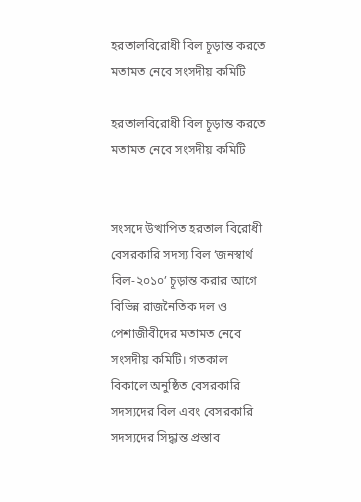হরতালবিরোধী বিল চূড়ান্ত করতে মতামত নেবে সংসদীয় কমিটি

হরতালবিরোধী বিল চূড়ান্ত করতে মতামত নেবে সংসদীয় কমিটি


সংসদে উত্থাপিত হরতাল বিরোধী বেসরকারি সদস্য বিল ‘জনস্বার্থ বিল-২০১০’ চূড়ান্ত করার আগে বিভিন্ন রাজনৈতিক দল ও পেশাজীবীদের মতামত নেবে সংসদীয় কমিটি। গতকাল বিকালে অনুষ্ঠিত বেসরকারি সদস্যদের বিল এবং বেসরকারি সদস্যদের সিদ্ধান্ত প্রস্তাব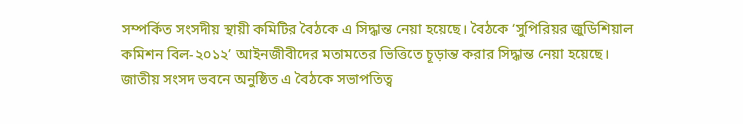সম্পর্কিত সংসদীয় স্থায়ী কমিটির বৈঠকে এ সিদ্ধান্ত নেয়া হয়েছে। বৈঠকে ‘সুপিরিয়র জুডিশিয়াল কমিশন বিল-২০১২’ আইনজীবীদের মতামতের ভিত্তিতে চূড়ান্ত করার সিদ্ধান্ত নেয়া হয়েছে।
জাতীয় সংসদ ভবনে অনুষ্ঠিত এ বৈঠকে সভাপতিত্ব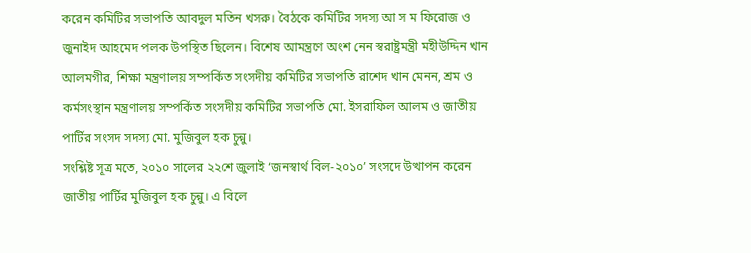করেন কমিটির সভাপতি আবদুল মতিন খসরু। বৈঠকে কমিটির সদস্য আ স ম ফিরোজ ও জুনাইদ আহমেদ পলক উপস্থিত ছিলেন। বিশেষ আমন্ত্রণে অংশ নেন স্বরাষ্ট্রমন্ত্রী মহীউদ্দিন খান আলমগীর, শিক্ষা মন্ত্রণালয় সম্পর্কিত সংসদীয় কমিটির সভাপতি রাশেদ খান মেনন, শ্রম ও কর্মসংস্থান মন্ত্রণালয় সম্পর্কিত সংসদীয় কমিটির সভাপতি মো. ইসরাফিল আলম ও জাতীয় পার্টির সংসদ সদস্য মো. মুজিবুল হক চুন্নু।
সংশ্লিষ্ট সূত্র মতে, ২০১০ সালের ২২শে জুলাই ‘জনস্বার্থ বিল-২০১০’ সংসদে উত্থাপন করেন জাতীয় পার্টির মুজিবুল হক চুন্নু। এ বিলে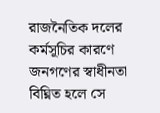রাজনৈতিক দলের কর্মসূচির কারণে জনগণের স্বাধীনতা বিঘ্নিত হলে সে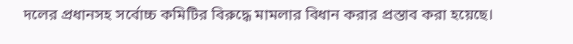দলের প্রধানসহ সর্বোচ্চ কমিটির বিরুদ্ধে মামলার বিধান করার প্রস্তাব করা হয়েছে।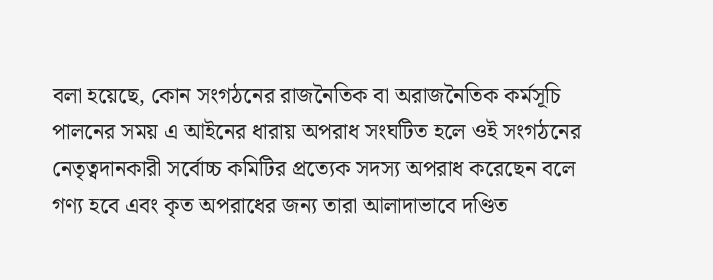বলা হয়েছে, কোন সংগঠনের রাজনৈতিক বা অরাজনৈতিক কর্মসূচি পালনের সময় এ আইনের ধারায় অপরাধ সংঘটিত হলে ওই সংগঠনের নেতৃত্বদানকারী সর্বোচ্চ কমিটির প্রত্যেক সদস্য অপরাধ করেছেন বলে গণ্য হবে এবং কৃত অপরাধের জন্য তারা আলাদাভাবে দণ্ডিত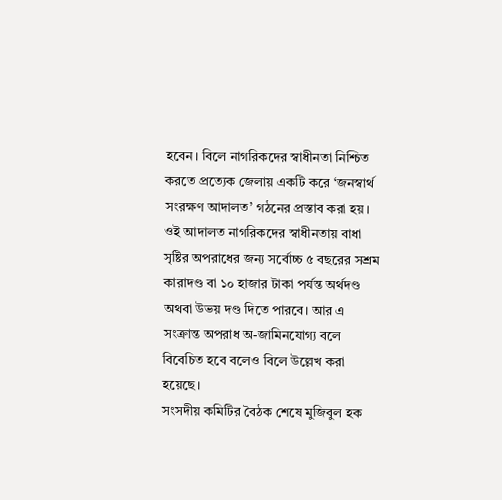হবেন। বিলে নাগরিকদের স্বাধীনতা নিশ্চিত করতে প্রত্যেক জেলায় একটি করে ‘জনস্বার্থ সংরক্ষণ আদালত’ গঠনের প্রস্তাব করা হয়। ওই আদালত নাগরিকদের স্বাধীনতায় বাধা সৃষ্টির অপরাধের জন্য সর্বোচ্চ ৫ বছরের সশ্রম কারাদণ্ড বা ১০ হাজার টাকা পর্যন্ত অর্থদণ্ড অথবা উভয় দণ্ড দিতে পারবে। আর এ সংক্রান্ত অপরাধ অ-জামিনযোগ্য বলে বিবেচিত হবে বলেও বিলে উল্লেখ করা হয়েছে।
সংসদীয় কমিটির বৈঠক শেষে মুজিবুল হক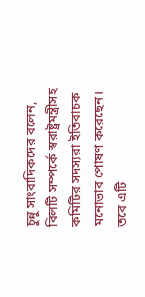চুন্নু সাংবাদিকদের বলেন, বিলটি সম্পর্কে স্বরাষ্ট্রমন্ত্রীসহ কমিটির সদস্যরা ইতিবাচক মনোভাব পোষণ করেছেন। তবে এটি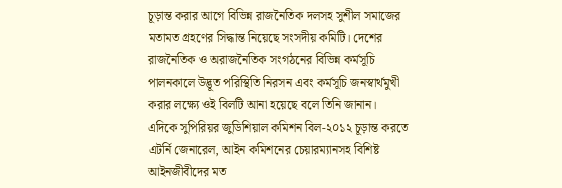চূড়ান্ত করার আগে বিভিন্ন রাজনৈতিক দলসহ সুশীল সমাজের মতামত গ্রহণের সিদ্ধান্ত নিয়েছে সংসদীয় কমিটি। দেশের রাজনৈতিক ও অরাজনৈতিক সংগঠনের বিভিন্ন কর্মসূচি পালনকালে উদ্ভূত পরিস্থিতি নিরসন এবং কর্মসূচি জনস্বার্থমুখী করার লক্ষ্যে ওই বিলটি আনা হয়েছে বলে তিনি জানান।
এদিকে সুপিরিয়র জুডিশিয়াল কমিশন বিল-২০১২ চূড়ান্ত করতে এটর্নি জেনারেল, আইন কমিশনের চেয়ারম্যানসহ বিশিষ্ট আইনজীবীদের মত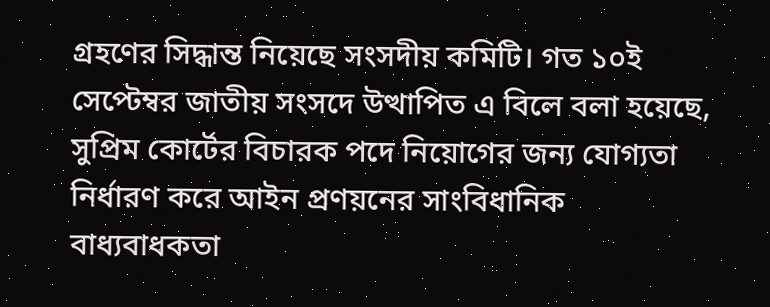গ্রহণের সিদ্ধান্ত নিয়েছে সংসদীয় কমিটি। গত ১০ই সেপ্টেম্বর জাতীয় সংসদে উত্থাপিত এ বিলে বলা হয়েছে, সুপ্রিম কোর্টের বিচারক পদে নিয়োগের জন্য যোগ্যতা নির্ধারণ করে আইন প্রণয়নের সাংবিধানিক বাধ্যবাধকতা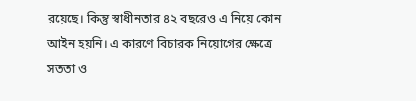রয়েছে। কিন্তু স্বাধীনতার ৪২ বছরেও এ নিয়ে কোন আইন হয়নি। এ কারণে বিচারক নিয়োগের ক্ষেত্রে সততা ও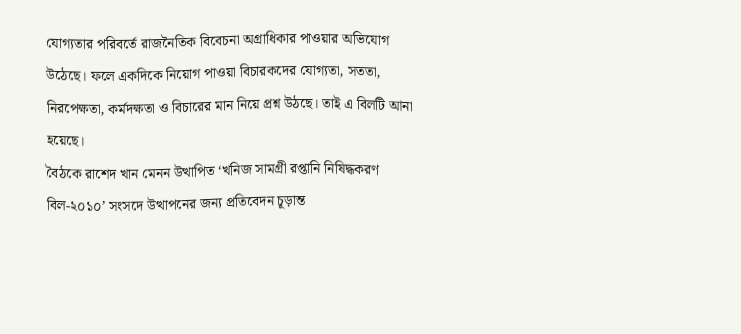যোগ্যতার পরিবর্তে রাজনৈতিক বিবেচনা অগ্রাধিকার পাওয়ার অভিযোগ উঠেছে। ফলে একদিকে নিয়োগ পাওয়া বিচারকদের যোগ্যতা, সততা, নিরপেক্ষতা, কর্মদক্ষতা ও বিচারের মান নিয়ে প্রশ্ন উঠছে। তাই এ বিলটি আনা হয়েছে।
বৈঠকে রাশেদ খান মেনন উত্থাপিত ‘খনিজ সামগ্রী রপ্তানি নিষিদ্ধকরণ বিল-২০১০’ সংসদে উত্থাপনের জন্য প্রতিবেদন চূড়ান্ত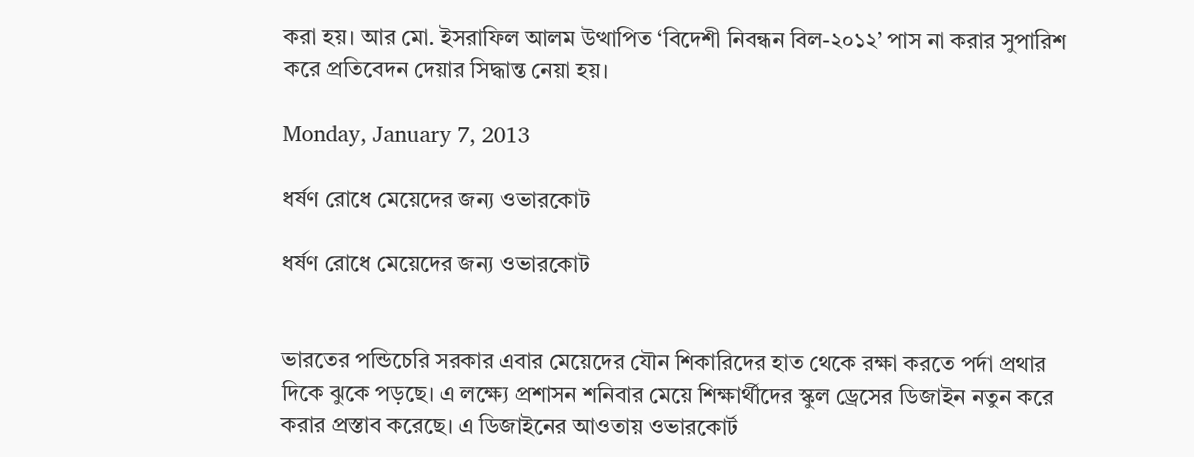করা হয়। আর মো. ইসরাফিল আলম উত্থাপিত ‘বিদেশী নিবন্ধন বিল-২০১২’ পাস না করার সুপারিশ করে প্রতিবেদন দেয়ার সিদ্ধান্ত নেয়া হয়।

Monday, January 7, 2013

ধর্ষণ রোধে মেয়েদের জন্য ওভারকোট

ধর্ষণ রোধে মেয়েদের জন্য ওভারকোট


ভারতের পন্ডিচেরি সরকার এবার মেয়েদের যৌন শিকারিদের হাত থেকে রক্ষা করতে পর্দা প্রথার দিকে ঝুকে পড়ছে। এ লক্ষ্যে প্রশাসন শনিবার মেয়ে শিক্ষার্থীদের স্কুল ড্রেসের ডিজাইন নতুন করে করার প্রস্তাব করেছে। এ ডিজাইনের আওতায় ওভারকোর্ট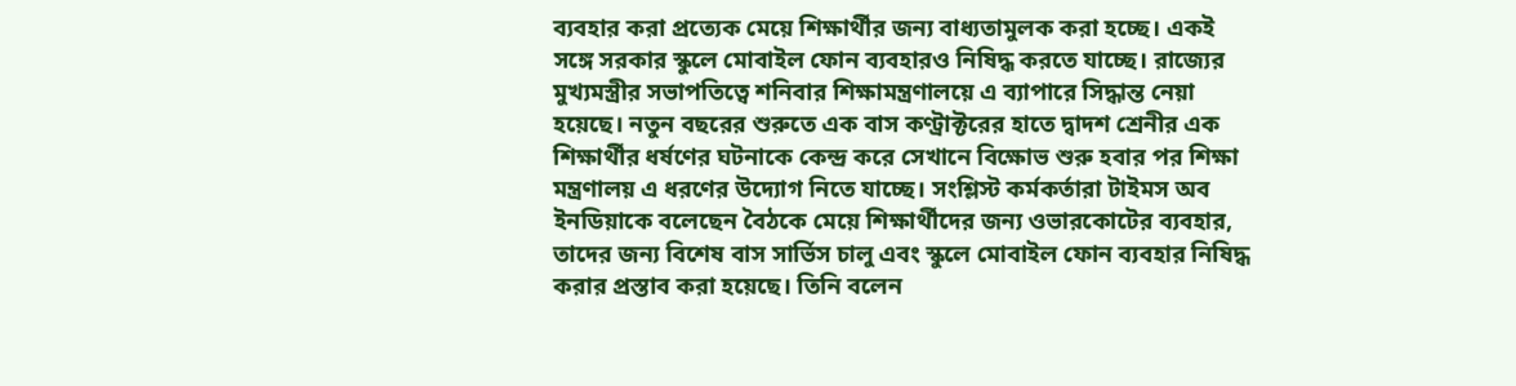ব্যবহার করা প্রত্যেক মেয়ে শিক্ষার্থীর জন্য বাধ্যতামুলক করা হচ্ছে। একই সঙ্গে সরকার স্কুলে মোবাইল ফোন ব্যবহারও নিষিদ্ধ করতে যাচ্ছে। রাজ্যের মুখ্যমস্ত্রীর সভাপতিত্বে শনিবার শিক্ষামন্ত্রণালয়ে এ ব্যাপারে সিদ্ধান্ত নেয়া হয়েছে। নতুন বছরের শুরুতে এক বাস কণ্ট্রাক্টরের হাতে দ্বাদশ শ্রেনীর এক শিক্ষার্থীর ধর্ষণের ঘটনাকে কেন্দ্র করে সেখানে বিক্ষোভ শুরু হবার পর শিক্ষা মন্ত্রণালয় এ ধরণের উদ্যোগ নিতে যাচ্ছে। সংশ্লিস্ট কর্মকর্তারা টাইমস অব ইনডিয়াকে বলেছেন বৈঠকে মেয়ে শিক্ষার্থীদের জন্য ওভারকোটের ব্যবহার, তাদের জন্য বিশেষ বাস সার্ভিস চালু এবং স্কুলে মোবাইল ফোন ব্যবহার নিষিদ্ধ করার প্রস্তাব করা হয়েছে। তিনি বলেন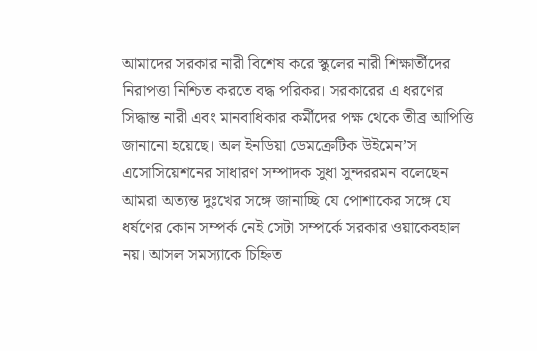আমাদের সরকার নারী বিশেষ করে স্কুলের নারী শিক্ষার্তীদের নিরাপত্তা নিশ্চিত করতে বদ্ধ পরিকর। সরকারের এ ধরণের সিদ্ধান্ত নারী এবং মানবাধিকার কর্মীদের পক্ষ থেকে তীব্র আপিত্তি জানানো হয়েছে। অল ইনডিয়া ডেমক্রেটিক উইমেন’স এসোসিয়েশনের সাধারণ সম্পাদক সুধা সুন্দররমন বলেছেন আমরা অত্যন্ত দুঃখের সঙ্গে জানাচ্ছি যে পোশাকের সঙ্গে যে ধর্ষণের কোন সম্পর্ক নেই সেটা সম্পর্কে সরকার ওয়াকেবহাল নয়। আসল সমস্যাকে চিহ্নিত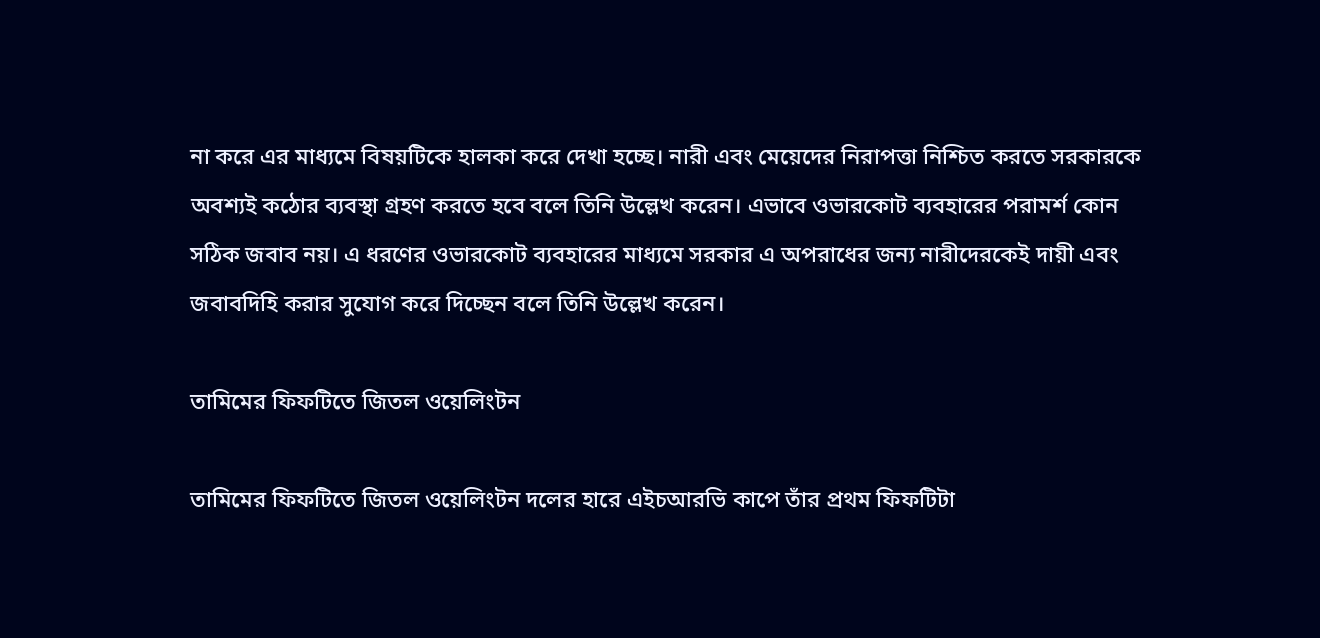না করে এর মাধ্যমে বিষয়টিকে হালকা করে দেখা হচ্ছে। নারী এবং মেয়েদের নিরাপত্তা নিশ্চিত করতে সরকারকে অবশ্যই কঠোর ব্যবস্থা গ্রহণ করতে হবে বলে তিনি উল্লেখ করেন। এভাবে ওভারকোট ব্যবহারের পরামর্শ কোন সঠিক জবাব নয়। এ ধরণের ওভারকোট ব্যবহারের মাধ্যমে সরকার এ অপরাধের জন্য নারীদেরকেই দায়ী এবং জবাবদিহি করার সুযোগ করে দিচ্ছেন বলে তিনি উল্লেখ করেন।

তামিমের ফিফটিতে জিতল ওয়েলিংটন

তামিমের ফিফটিতে জিতল ওয়েলিংটন দলের হারে এইচআরভি কাপে তাঁর প্রথম ফিফটিটা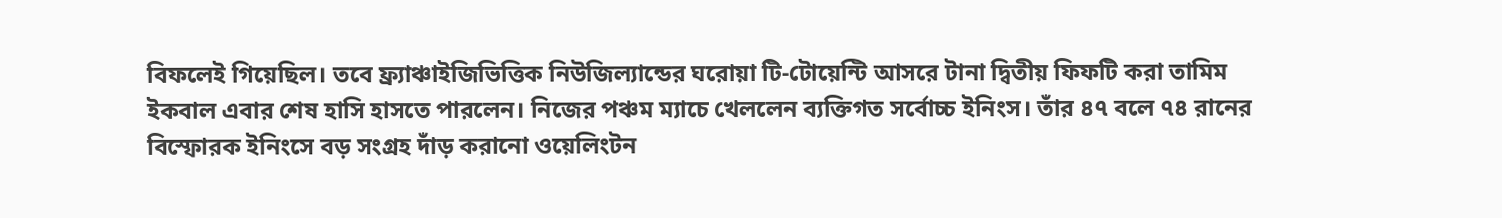বিফলেই গিয়েছিল। তবে ফ্র্যাঞ্চাইজিভিত্তিক নিউজিল্যান্ডের ঘরোয়া টি-টোয়েন্টি আসরে টানা দ্বিতীয় ফিফটি করা তামিম ইকবাল এবার শেষ হাসি হাসতে পারলেন। নিজের পঞ্চম ম্যাচে খেললেন ব্যক্তিগত সর্বোচ্চ ইনিংস। তাঁর ৪৭ বলে ৭৪ রানের বিস্ফোরক ইনিংসে বড় সংগ্রহ দাঁড় করানো ওয়েলিংটন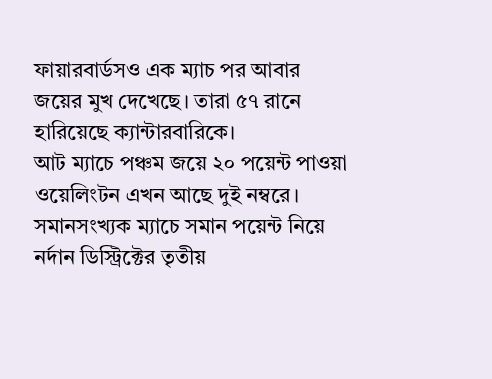ফায়ারবার্ডসও এক ম্যাচ পর আবার জয়ের মুখ দেখেছে। তারা ৫৭ রানে হারিয়েছে ক্যান্টারবারিকে।
আট ম্যাচে পঞ্চম জয়ে ২০ পয়েন্ট পাওয়া ওয়েলিংটন এখন আছে দুই নম্বরে। সমানসংখ্যক ম্যাচে সমান পয়েন্ট নিয়ে নর্দান ডিস্ট্রিক্টের তৃতীয়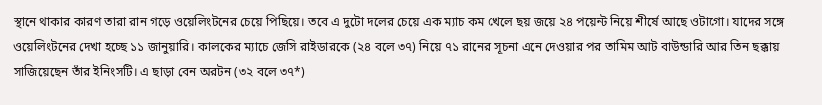স্থানে থাকার কারণ তারা রান গড়ে ওয়েলিংটনের চেয়ে পিছিয়ে। তবে এ দুটো দলের চেয়ে এক ম্যাচ কম খেলে ছয় জয়ে ২৪ পয়েন্ট নিয়ে শীর্ষে আছে ওটাগো। যাদের সঙ্গে ওয়েলিংটনের দেখা হচ্ছে ১১ জানুয়ারি। কালকের ম্যাচে জেসি রাইডারকে (২৪ বলে ৩৭) নিয়ে ৭১ রানের সূচনা এনে দেওয়ার পর তামিম আট বাউন্ডারি আর তিন ছক্কায় সাজিয়েছেন তাঁর ইনিংসটি। এ ছাড়া বেন অরটন (৩২ বলে ৩৭*)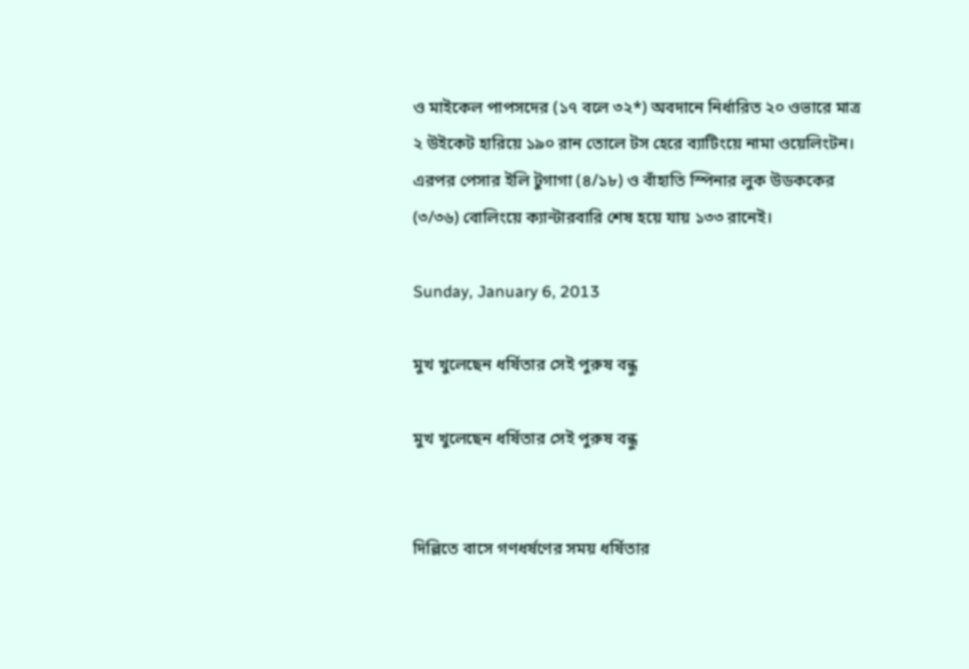ও মাইকেল পাপসদের (১৭ বলে ৩২*) অবদানে নির্ধারিত ২০ ওভারে মাত্র ২ উইকেট হারিয়ে ১৯০ রান তোলে টস হেরে ব্যাটিংয়ে নামা ওয়েলিংটন। এরপর পেসার ইলি টুগাগা (৪/১৮) ও বাঁহাতি স্পিনার লুক উডককের (৩/৩৬) বোলিংয়ে ক্যান্টারবারি শেষ হয়ে যায় ১৩৩ রানেই।

Sunday, January 6, 2013

মুখ খুলেছেন ধর্ষিতার সেই পুরুষ বন্ধু

মুখ খুলেছেন ধর্ষিতার সেই পুরুষ বন্ধু


দিল্লিতে বাসে গণধর্ষণের সময় ধর্ষিতার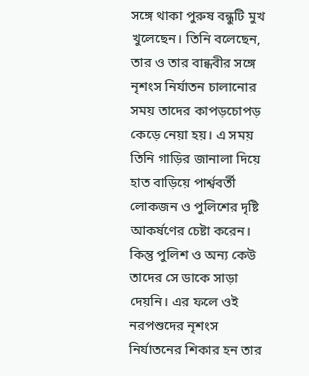সঙ্গে থাকা পুরুষ বন্ধুটি মুখ খুলেছেন। তিনি বলেছেন, তার ও তার বান্ধবীর সঙ্গে নৃশংস নির্যাতন চালানোর সময় তাদের কাপড়চোপড় কেড়ে নেয়া হয়। এ সময় তিনি গাড়ির জানালা দিয়ে হাত বাড়িয়ে পার্শ্ববর্তী লোকজন ও পুলিশের দৃষ্টি আকর্ষণের চেষ্টা করেন। কিন্তু পুলিশ ও অন্য কেউ তাদের সে ডাকে সাড়া দেয়নি। এর ফলে ওই নরপশুদের নৃশংস নির্যাতনের শিকার হন তার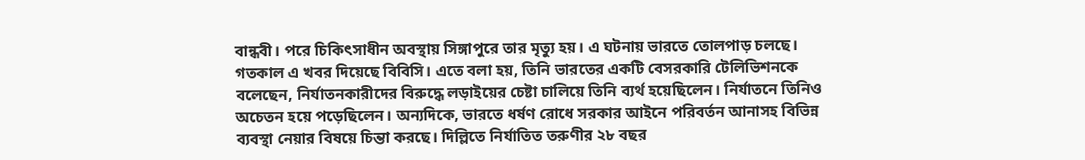বান্ধবী। পরে চিকিৎসাধীন অবস্থায় সিঙ্গাপুরে তার মৃত্যু হয়। এ ঘটনায় ভারতে তোলপাড় চলছে। গতকাল এ খবর দিয়েছে বিবিসি। এতে বলা হয়, তিনি ভারতের একটি বেসরকারি টেলিভিশনকে বলেছেন, নির্যাতনকারীদের বিরুদ্ধে লড়াইয়ের চেষ্টা চালিয়ে তিনি ব্যর্থ হয়েছিলেন। নির্যাতনে তিনিও অচেতন হয়ে পড়েছিলেন। অন্যদিকে, ভারতে ধর্ষণ রোধে সরকার আইনে পরিবর্তন আনাসহ বিভিন্ন ব্যবস্থা নেয়ার বিষয়ে চিন্তা করছে। দিল্লিতে নির্যাতিত তরুণীর ২৮ বছর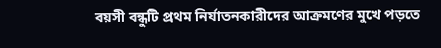বয়সী বন্ধুটি প্রথম নির্যাতনকারীদের আক্রমণের মুখে পড়তে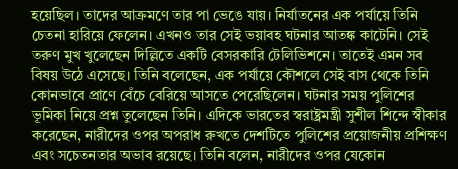হয়েছিল। তাদের আক্রমণে তার পা ভেঙে যায়। নির্যাতনের এক পর্যায়ে তিনি চেতনা হারিয়ে ফেলেন। এখনও তার সেই ভয়াবহ ঘটনার আতঙ্ক কাটেনি। সেই তরুণ মুখ খুলেছেন দিল্লিতে একটি বেসরকারি টেলিভিশনে। তাতেই এমন সব বিষয় উঠে এসেছে। তিনি বলেছেন, এক পর্যায়ে কৌশলে সেই বাস থেকে তিনি কোনভাবে প্রাণে বেঁচে বেরিয়ে আসতে পেরেছিলেন। ঘটনার সময় পুলিশের ভূমিকা নিয়ে প্রশ্ন তুলেছেন তিনি। এদিকে ভারতের স্বরাষ্ট্রমন্ত্রী সুশীল শিন্দে স্বীকার করেছেন, নারীদের ওপর অপরাধ রুখতে দেশটিতে পুলিশের প্রয়োজনীয় প্রশিক্ষণ এবং সচেতনতার অভাব রয়েছে। তিনি বলেন, নারীদের ওপর যেকোন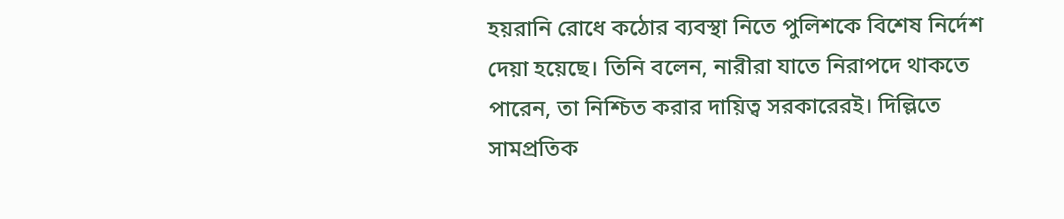হয়রানি রোধে কঠোর ব্যবস্থা নিতে পুলিশকে বিশেষ নির্দেশ দেয়া হয়েছে। তিনি বলেন, নারীরা যাতে নিরাপদে থাকতে পারেন, তা নিশ্চিত করার দায়িত্ব সরকারেরই। দিল্লিতে সামপ্রতিক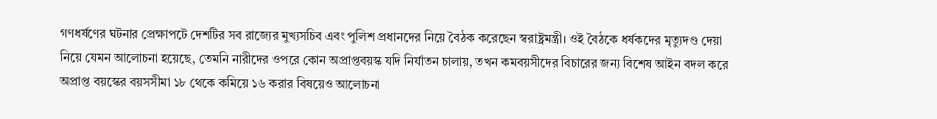গণধর্ষণের ঘটনার প্রেক্ষাপটে দেশটির সব রাজ্যের মুখ্যসচিব এবং পুলিশ প্রধানদের নিয়ে বৈঠক করেছেন স্বরাষ্ট্রমন্ত্রী। ওই বৈঠকে ধর্ষকদের মৃত্যুদণ্ড দেয়া নিয়ে যেমন আলোচনা হয়েছে, তেমনি নারীদের ওপরে কোন অপ্রাপ্তবয়স্ক যদি নির্যাতন চালায়, তখন কমবয়সীদের বিচারের জন্য বিশেষ আইন বদল করে অপ্রাপ্ত বয়স্কের বয়সসীমা ১৮ থেকে কমিয়ে ১৬ করার বিষয়েও আলোচনা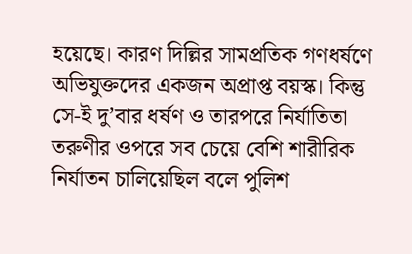হয়েছে। কারণ দিল্লির সামপ্রতিক গণধর্ষণে অভিযুক্তদের একজন অপ্রাপ্ত বয়স্ক। কিন্তু সে-ই দু’বার ধর্ষণ ও তারপরে নির্যাতিতা তরুণীর ওপরে সব চেয়ে বেশি শারীরিক নির্যাতন চালিয়েছিল বলে পুলিশ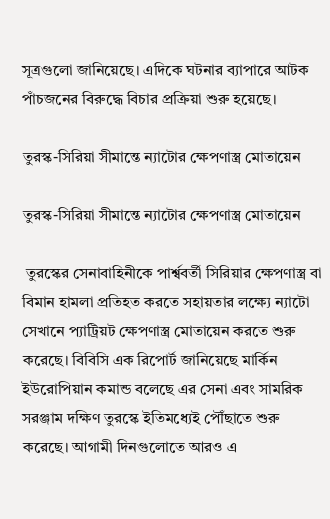সূত্রগুলো জানিয়েছে। এদিকে ঘটনার ব্যাপারে আটক পাঁচজনের বিরুদ্ধে বিচার প্রক্রিয়া শুরু হয়েছে।

তুরস্ক-সিরিয়া সীমান্তে ন্যাটোর ক্ষেপণাস্ত্র মোতায়েন

তুরস্ক-সিরিয়া সীমান্তে ন্যাটোর ক্ষেপণাস্ত্র মোতায়েন

 তুরস্কের সেনাবাহিনীকে পার্শ্ববর্তী সিরিয়ার ক্ষেপণাস্ত্র বা বিমান হামলা প্রতিহত করতে সহায়তার লক্ষ্যে ন্যাটো সেখানে প্যাট্রিয়ট ক্ষেপণাস্ত্র মোতায়েন করতে শুরু করেছে। বিবিসি এক রিপোর্ট জানিয়েছে মার্কিন ইউরোপিয়ান কমান্ড বলেছে এর সেনা এবং সামরিক সরঞ্জাম দক্ষিণ তুরস্কে ইতিমধ্যেই পৌঁছাতে শুরু করেছে। আগামী দিনগুলোতে আরও এ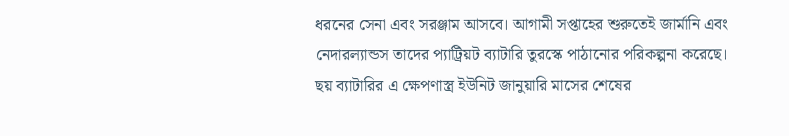ধরনের সেনা এবং সরঞ্জাম আসবে। আগামী সপ্তাহের শুরুতেই জার্মানি এবং নেদারল্যান্ডস তাদের প্যাট্রিয়ট ব্যাটারি তুরস্কে পাঠানোর পরিকল্পনা করেছে। ছয় ব্যাটারির এ ক্ষেপণাস্ত্র ইউনিট জানুয়ারি মাসের শেষের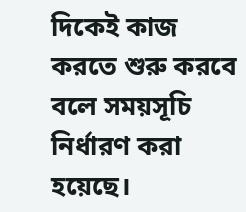দিকেই কাজ করতে শুরু করবে বলে সময়সূচি নির্ধারণ করা হয়েছে।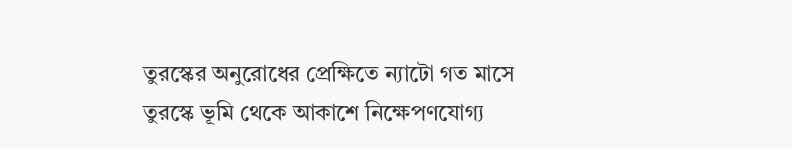তুরস্কের অনুরোধের প্রেক্ষিতে ন্যাটো গত মাসে তুরস্কে ভূমি থেকে আকাশে নিক্ষেপণযোগ্য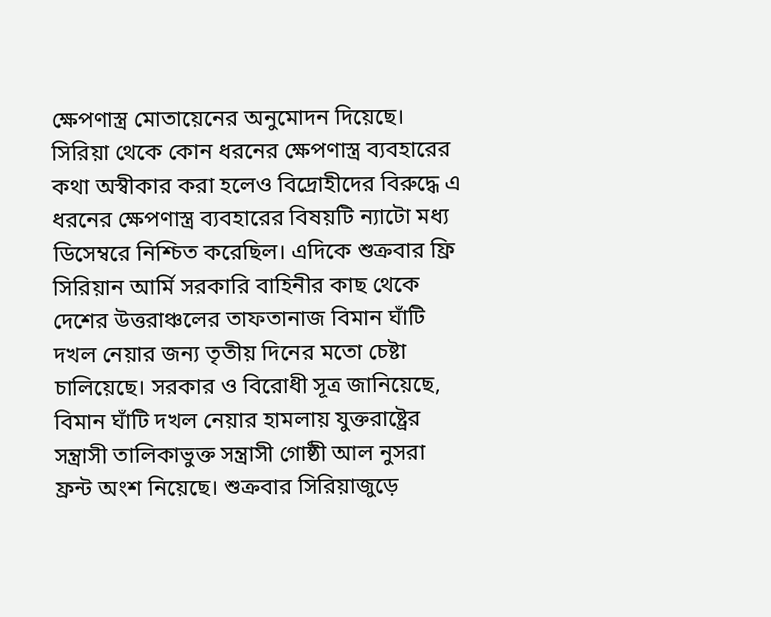ক্ষেপণাস্ত্র মোতায়েনের অনুমোদন দিয়েছে। সিরিয়া থেকে কোন ধরনের ক্ষেপণাস্ত্র ব্যবহারের কথা অস্বীকার করা হলেও বিদ্রোহীদের বিরুদ্ধে এ ধরনের ক্ষেপণাস্ত্র ব্যবহারের বিষয়টি ন্যাটো মধ্য ডিসেম্বরে নিশ্চিত করেছিল। এদিকে শুক্রবার ফ্রি সিরিয়ান আর্মি সরকারি বাহিনীর কাছ থেকে দেশের উত্তরাঞ্চলের তাফতানাজ বিমান ঘাঁটি দখল নেয়ার জন্য তৃতীয় দিনের মতো চেষ্টা চালিয়েছে। সরকার ও বিরোধী সূত্র জানিয়েছে, বিমান ঘাঁটি দখল নেয়ার হামলায় যুক্তরাষ্ট্রের সন্ত্রাসী তালিকাভুক্ত সন্ত্রাসী গোষ্ঠী আল নুসরা ফ্রন্ট অংশ নিয়েছে। শুক্রবার সিরিয়াজুড়ে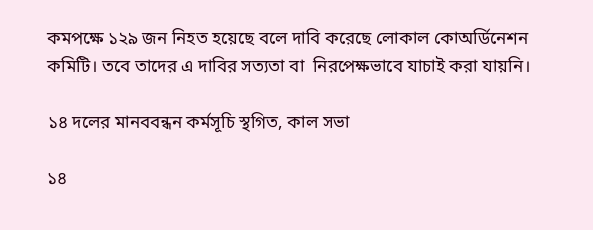কমপক্ষে ১২৯ জন নিহত হয়েছে বলে দাবি করেছে লোকাল কোঅর্ডিনেশন কমিটি। তবে তাদের এ দাবির সত্যতা বা  নিরপেক্ষভাবে যাচাই করা যায়নি।

১৪ দলের মানববন্ধন কর্মসূচি স্থগিত, কাল সভা

১৪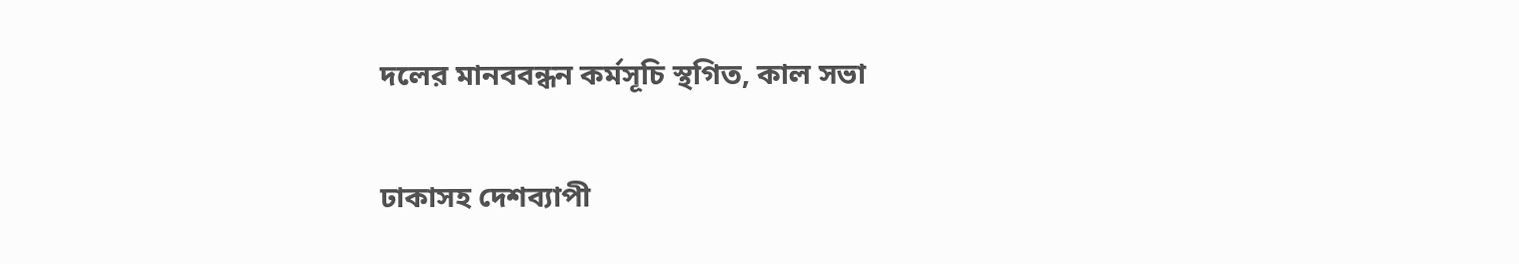দলের মানববন্ধন কর্মসূচি স্থগিত, কাল সভা

ঢাকাসহ দেশব্যাপী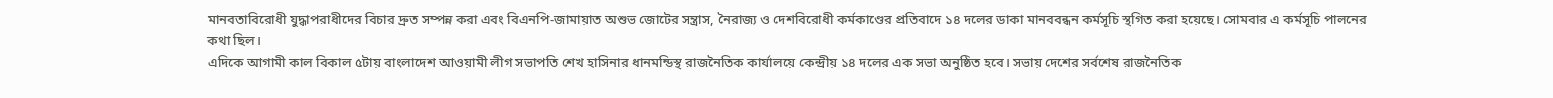মানবতাবিরোধী যুদ্ধাপরাধীদের বিচার দ্রুত সম্পন্ন করা এবং বিএনপি-জামায়াত অশুভ জোটের সন্ত্রাস, নৈরাজ্য ও দেশবিরোধী কর্মকাণ্ডের প্রতিবাদে ১৪ দলের ডাকা মানববন্ধন কর্মসূচি স্থগিত করা হয়েছে। সোমবার এ কর্মসূচি পালনের কথা ছিল।
এদিকে আগামী কাল বিকাল ৫টায় বাংলাদেশ আওয়ামী লীগ সভাপতি শেখ হাসিনার ধানমন্ডিস্থ রাজনৈতিক কার্যালয়ে কেন্দ্রীয় ১৪ দলের এক সভা অনুষ্ঠিত হবে। সভায় দেশের সর্বশেষ রাজনৈতিক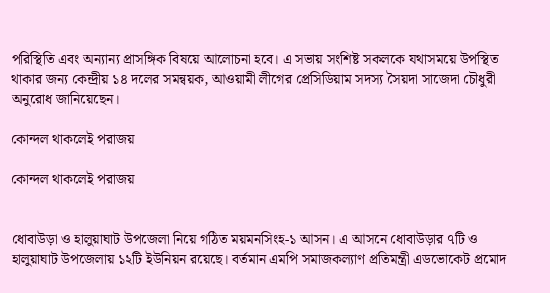পরিস্থিতি এবং অন্যান্য প্রাসঙ্গিক বিষয়ে আলোচনা হবে। এ সভায় সংশিষ্ট সকলকে যথাসময়ে উপস্থিত থাকার জন্য কেন্দ্রীয় ১৪ দলের সমন্বয়ক, আওয়ামী লীগের প্রেসিডিয়াম সদস্য সৈয়দা সাজেদা চৌধুরী অনুরোধ জানিয়েছেন।

কোন্দল থাকলেই পরাজয়

কোন্দল থাকলেই পরাজয়


ধোবাউড়া ও হালুয়াঘাট উপজেলা নিয়ে গঠিত ময়মনসিংহ-১ আসন। এ আসনে ধোবাউড়ার ৭টি ও হালুয়াঘাট উপজেলায় ১২টি ইউনিয়ন রয়েছে। বর্তমান এমপি সমাজকল্যাণ প্রতিমন্ত্রী এডভোকেট প্রমোদ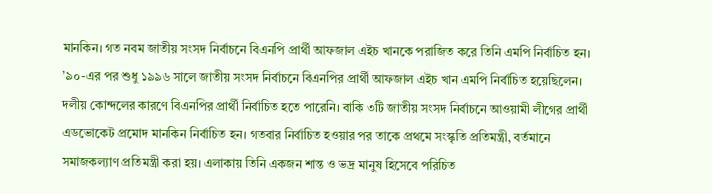মানকিন। গত নবম জাতীয় সংসদ নির্বাচনে বিএনপি প্রার্থী আফজাল এইচ খানকে পরাজিত করে তিনি এমপি নির্বাচিত হন। ’৯০-এর পর শুধু ১৯৯৬ সালে জাতীয় সংসদ নির্বাচনে বিএনপির প্রার্থী আফজাল এইচ খান এমপি নির্বাচিত হয়েছিলেন। দলীয় কোন্দলের কারণে বিএনপির প্রার্থী নির্বাচিত হতে পারেনি। বাকি ৩টি জাতীয় সংসদ নির্বাচনে আওয়ামী লীগের প্রার্থী এডভোকেট প্রমোদ মানকিন নির্বাচিত হন। গতবার নির্বাচিত হওয়ার পর তাকে প্রথমে সংস্কৃতি প্রতিমন্ত্রী, বর্তমানে সমাজকল্যাণ প্রতিমন্ত্রী করা হয়। এলাকায় তিনি একজন শান্ত ও ভদ্র মানুষ হিসেবে পরিচিত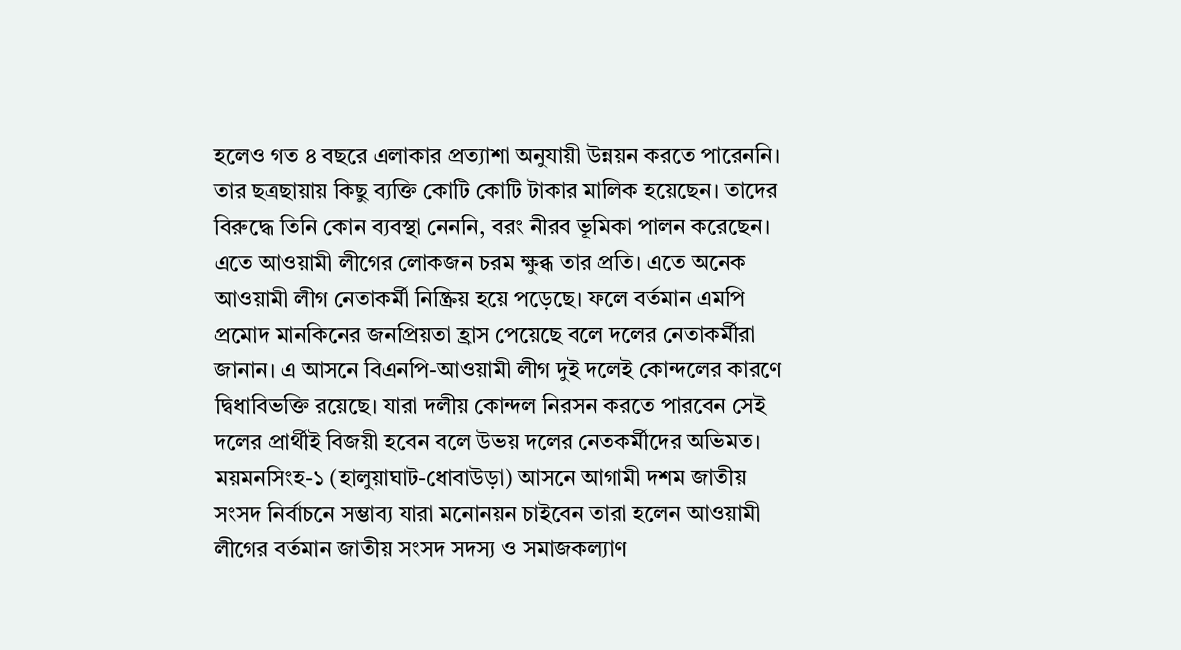হলেও গত ৪ বছরে এলাকার প্রত্যাশা অনুযায়ী উন্নয়ন করতে পারেননি। তার ছত্রছায়ায় কিছু ব্যক্তি কোটি কোটি টাকার মালিক হয়েছেন। তাদের বিরুদ্ধে তিনি কোন ব্যবস্থা নেননি, বরং নীরব ভূমিকা পালন করেছেন। এতে আওয়ামী লীগের লোকজন চরম ক্ষুব্ধ তার প্রতি। এতে অনেক আওয়ামী লীগ নেতাকর্মী নিষ্ক্রিয় হয়ে পড়েছে। ফলে বর্তমান এমপি প্রমোদ মানকিনের জনপ্রিয়তা হ্রাস পেয়েছে বলে দলের নেতাকর্মীরা জানান। এ আসনে বিএনপি-আওয়ামী লীগ দুই দলেই কোন্দলের কারণে দ্বিধাবিভক্তি রয়েছে। যারা দলীয় কোন্দল নিরসন করতে পারবেন সেই দলের প্রার্থীই বিজয়ী হবেন বলে উভয় দলের নেতকর্মীদের অভিমত।
ময়মনসিংহ-১ (হালুয়াঘাট-ধোবাউড়া) আসনে আগামী দশম জাতীয় সংসদ নির্বাচনে সম্ভাব্য যারা মনোনয়ন চাইবেন তারা হলেন আওয়ামী লীগের বর্তমান জাতীয় সংসদ সদস্য ও সমাজকল্যাণ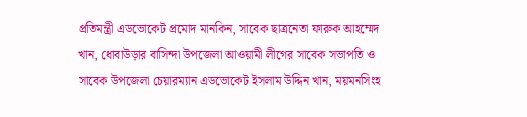প্রতিমন্ত্রী এডভোকেট প্রমোদ মানকিন, সাবেক ছাত্রনেতা ফারুক আহম্মেদ খান, ধোবাউড়ার বাসিন্দা উপজেলা আওয়ামী লীগের সাবেক সভাপতি ও সাবেক উপজেলা চেয়ারম্যান এডভোকেট ইসলাম উদ্দিন খান, ময়মনসিংহ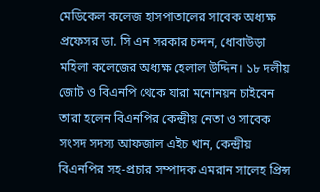মেডিকেল কলেজ হাসপাতালের সাবেক অধ্যক্ষ প্রফেসর ডা. সি এন সরকার চন্দন, ধোবাউড়া মহিলা কলেজের অধ্যক্ষ হেলাল উদ্দিন। ১৮ দলীয় জোট ও বিএনপি থেকে যারা মনোনয়ন চাইবেন তারা হলেন বিএনপির কেন্দ্রীয় নেতা ও সাবেক সংসদ সদস্য আফজাল এইচ খান, কেন্দ্রীয় বিএনপির সহ-প্রচার সম্পাদক এমরান সালেহ প্রিন্স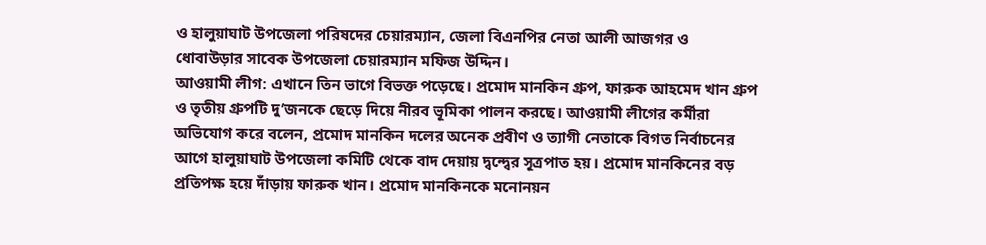ও হালুয়াঘাট উপজেলা পরিষদের চেয়ারম্যান, জেলা বিএনপির নেতা আলী আজগর ও ধোবাউড়ার সাবেক উপজেলা চেয়ারম্যান মফিজ উদ্দিন।
আওয়ামী লীগ: এখানে তিন ভাগে বিভক্ত পড়েছে। প্রমোদ মানকিন গ্রুপ, ফারুক আহমেদ খান গ্রুপ ও তৃতীয় গ্রুপটি দু’জনকে ছেড়ে দিয়ে নীরব ভূমিকা পালন করছে। আওয়ামী লীগের কর্মীরা অভিযোগ করে বলেন, প্রমোদ মানকিন দলের অনেক প্রবীণ ও ত্যাগী নেতাকে বিগত নির্বাচনের আগে হালুয়াঘাট উপজেলা কমিটি থেকে বাদ দেয়ায় দ্বন্দ্বের সূত্রপাত হয়। প্রমোদ মানকিনের বড় প্রতিপক্ষ হয়ে দাঁড়ায় ফারুক খান। প্রমোদ মানকিনকে মনোনয়ন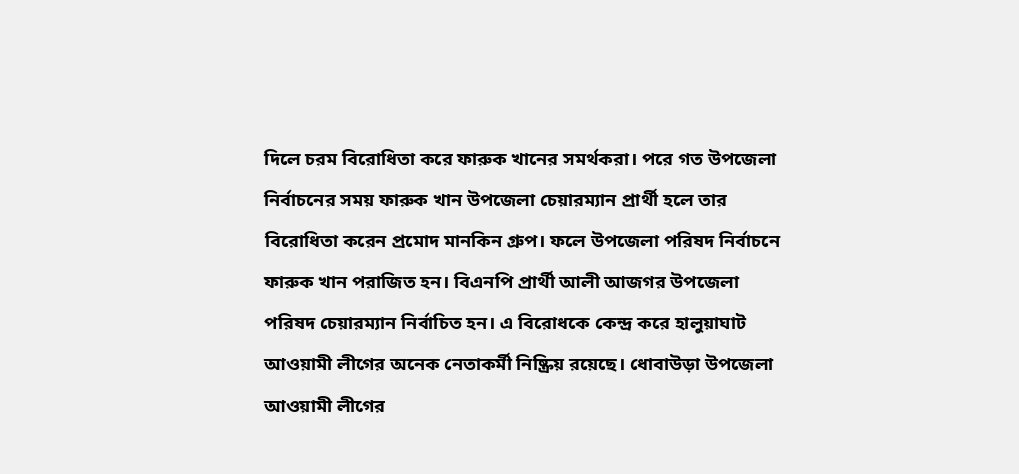দিলে চরম বিরোধিতা করে ফারুক খানের সমর্থকরা। পরে গত উপজেলা নির্বাচনের সময় ফারুক খান উপজেলা চেয়ারম্যান প্রার্থী হলে তার বিরোধিতা করেন প্রমোদ মানকিন গ্রুপ। ফলে উপজেলা পরিষদ নির্বাচনে ফারুক খান পরাজিত হন। বিএনপি প্রার্থী আলী আজগর উপজেলা পরিষদ চেয়ারম্যান নির্বাচিত হন। এ বিরোধকে কেন্দ্র করে হালুয়াঘাট আওয়ামী লীগের অনেক নেতাকর্মী নিষ্ক্রিয় রয়েছে। ধোবাউড়া উপজেলা আওয়ামী লীগের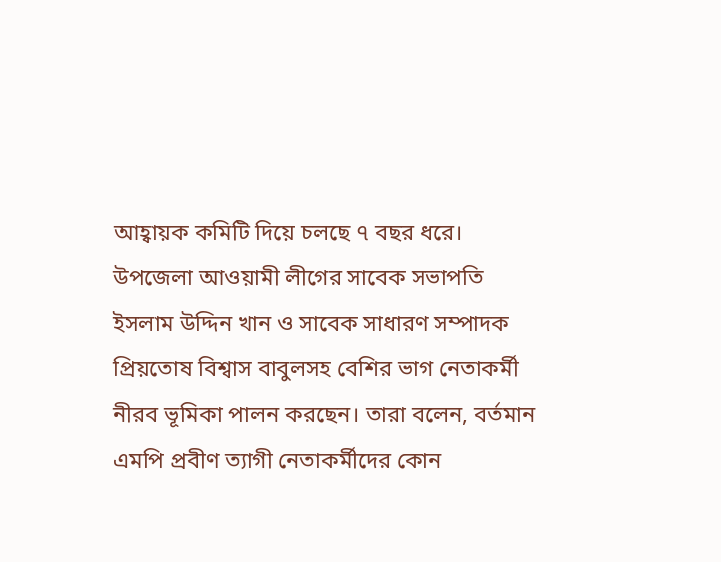আহ্বায়ক কমিটি দিয়ে চলছে ৭ বছর ধরে। উপজেলা আওয়ামী লীগের সাবেক সভাপতি ইসলাম উদ্দিন খান ও সাবেক সাধারণ সম্পাদক প্রিয়তোষ বিশ্বাস বাবুলসহ বেশির ভাগ নেতাকর্মী নীরব ভূমিকা পালন করছেন। তারা বলেন, বর্তমান এমপি প্রবীণ ত্যাগী নেতাকর্মীদের কোন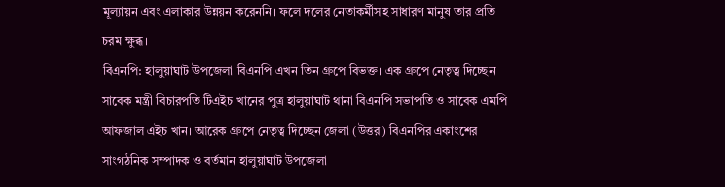মূল্যায়ন এবং এলাকার উন্নয়ন করেননি। ফলে দলের নেতাকর্মীসহ সাধারণ মানুষ তার প্রতি চরম ক্ষুব্ধ।
বিএনপি: হালুয়াঘাট উপজেলা বিএনপি এখন তিন গ্রুপে বিভক্ত। এক গ্রুপে নেতৃত্ব দিচ্ছেন সাবেক মন্ত্রী বিচারপতি টিএইচ খানের পুত্র হালুয়াঘাট থানা বিএনপি সভাপতি ও সাবেক এমপি আফজাল এইচ খান। আরেক গ্রুপে নেতৃত্ব দিচ্ছেন জেলা (উত্তর) বিএনপির একাংশের সাংগঠনিক সম্পাদক ও বর্তমান হালুয়াঘাট উপজেলা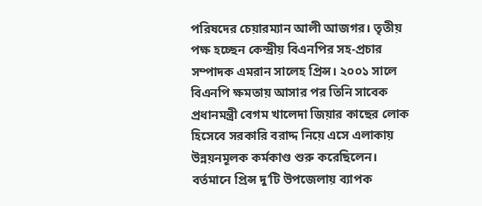পরিষদের চেয়ারম্যান আলী আজগর। তৃতীয় পক্ষ হচ্ছেন কেন্দ্রীয় বিএনপির সহ-প্রচার সম্পাদক এমরান সালেহ প্রিন্স। ২০০১ সালে বিএনপি ক্ষমতায় আসার পর তিনি সাবেক প্রধানমন্ত্রী বেগম খালেদা জিয়ার কাছের লোক হিসেবে সরকারি বরাদ্দ নিয়ে এসে এলাকায় উন্নয়নমূলক কর্মকাণ্ড শুরু করেছিলেন। বর্তমানে প্রিন্স দু’টি উপজেলায় ব্যাপক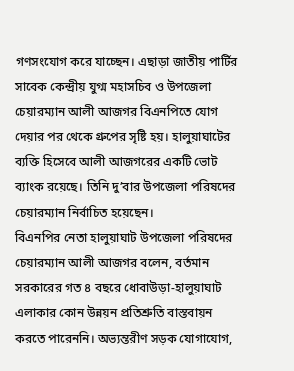গণসংযোগ করে যাচ্ছেন। এছাড়া জাতীয় পার্টির সাবেক কেন্দ্রীয় যুগ্ম মহাসচিব ও উপজেলা চেয়ারম্যান আলী আজগর বিএনপিতে যোগ দেয়ার পর থেকে গ্রুপের সৃষ্টি হয়। হালুয়াঘাটের ব্যক্তি হিসেবে আলী আজগরের একটি ভোট ব্যাংক রয়েছে। তিনি দু’বার উপজেলা পরিষদের চেয়ারম্যান নির্বাচিত হয়েছেন।
বিএনপির নেতা হালুয়াঘাট উপজেলা পরিষদের চেয়ারম্যান আলী আজগর বলেন, বর্তমান সরকারের গত ৪ বছরে ধোবাউড়া-হালুয়াঘাট এলাকার কোন উন্নয়ন প্রতিশ্রুতি বাস্তবায়ন করতে পারেননি। অভ্যন্তরীণ সড়ক যোগাযোগ,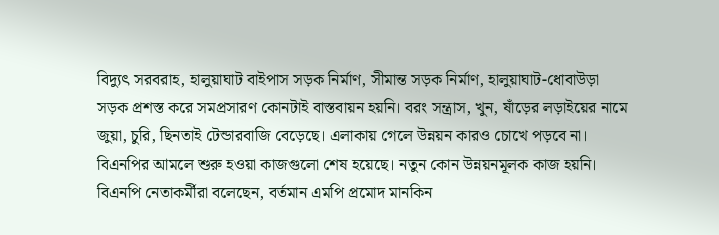বিদ্যুৎ সরবরাহ, হালুয়াঘাট বাইপাস সড়ক নির্মাণ, সীমান্ত সড়ক নির্মাণ, হালুয়াঘাট-ধোবাউড়া সড়ক প্রশস্ত করে সমপ্রসারণ কোনটাই বাস্তবায়ন হয়নি। বরং সন্ত্রাস, খুন, ষাঁড়ের লড়াইয়ের নামে জুয়া, চুরি, ছিনতাই টেন্ডারবাজি বেড়েছে। এলাকায় গেলে উন্নয়ন কারও চোখে পড়বে না। বিএনপির আমলে শুরু হওয়া কাজগুলো শেষ হয়েছে। নতুন কোন উন্নয়নমূলক কাজ হয়নি। বিএনপি নেতাকর্মীরা বলেছেন, বর্তমান এমপি প্রমোদ মানকিন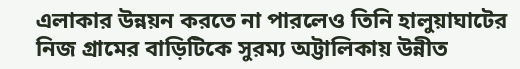এলাকার উন্নয়ন করতে না পারলেও তিনি হালুয়াঘাটের নিজ গ্রামের বাড়িটিকে সুরম্য অট্টালিকায় উন্নীত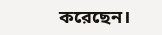করেছেন।